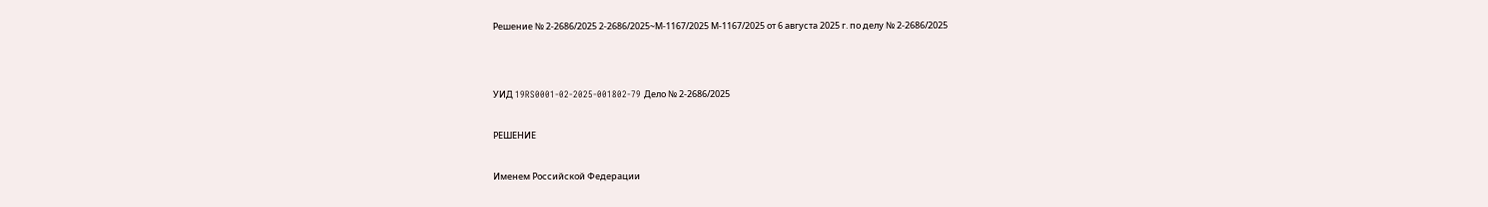Решение № 2-2686/2025 2-2686/2025~М-1167/2025 М-1167/2025 от 6 августа 2025 г. по делу № 2-2686/2025




УИД 19RS0001-02-2025-001802-79 Дело № 2-2686/2025


РЕШЕНИЕ


Именем Российской Федерации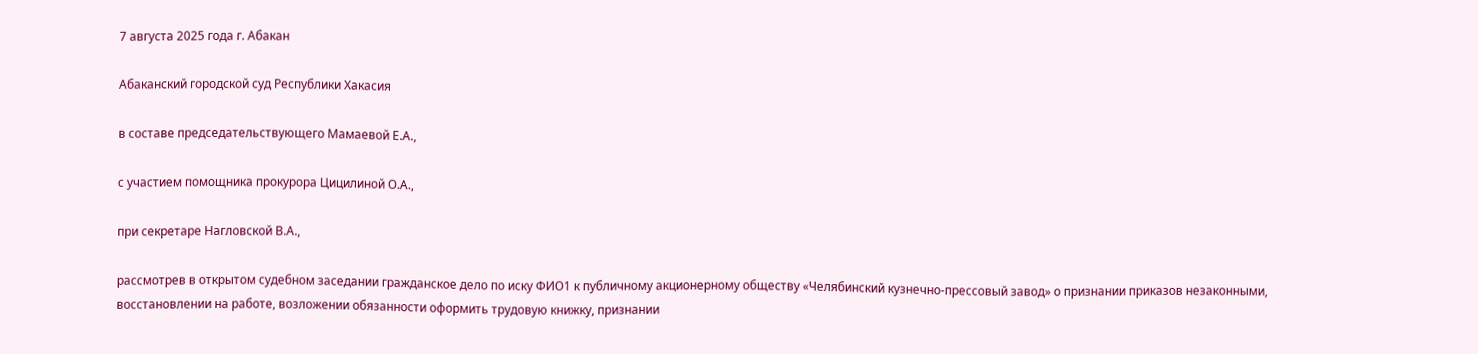7 августа 2025 года г. Абакан

Абаканский городской суд Республики Хакасия

в составе председательствующего Мамаевой Е.А.,

с участием помощника прокурора Цицилиной О.А.,

при секретаре Нагловской В.А.,

рассмотрев в открытом судебном заседании гражданское дело по иску ФИО1 к публичному акционерному обществу «Челябинский кузнечно-прессовый завод» о признании приказов незаконными, восстановлении на работе, возложении обязанности оформить трудовую книжку, признании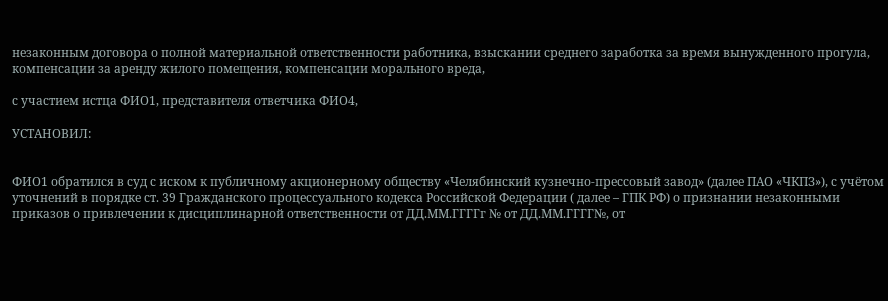незаконным договора о полной материальной ответственности работника, взыскании среднего заработка за время вынужденного прогула, компенсации за аренду жилого помещения, компенсации морального вреда,

с участием истца ФИО1, представителя ответчика ФИО4,

УСТАНОВИЛ:


ФИО1 обратился в суд с иском к публичному акционерному обществу «Челябинский кузнечно-прессовый завод» (далее ПАО «ЧКПЗ»), с учётом уточнений в порядке ст. 39 Гражданского процессуального кодекса Российской Федерации ( далее – ГПК РФ) о признании незаконными приказов о привлечении к дисциплинарной ответственности от ДД.ММ.ГГГГг № от ДД.ММ.ГГГГ№, от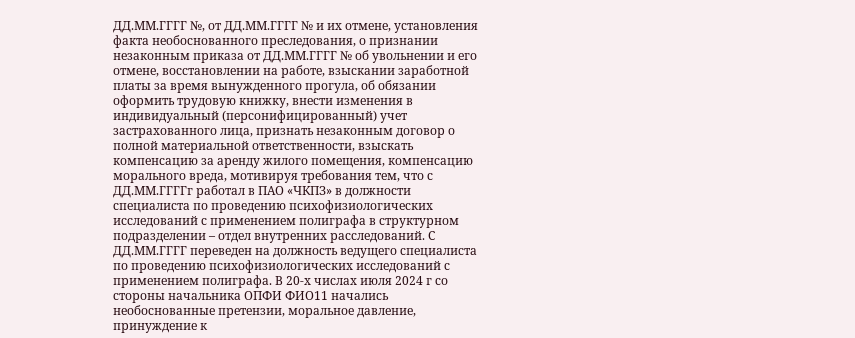ДД.ММ.ГГГГ №, от ДД.ММ.ГГГГ № и их отмене, установления факта необоснованного преследования, о признании незаконным приказа от ДД.ММ.ГГГГ № об увольнении и его отмене, восстановлении на работе, взыскании заработной платы за время вынужденного прогула, об обязании оформить трудовую книжку, внести изменения в индивидуальный (персонифицированный) учет застрахованного лица, признать незаконным договор о полной материальной ответственности, взыскать компенсацию за аренду жилого помещения, компенсацию морального вреда, мотивируя требования тем, что с ДД.ММ.ГГГГг работал в ПАО «ЧКПЗ» в должности специалиста по проведению психофизиологических исследований с применением полиграфа в структурном подразделении – отдел внутренних расследований. С ДД.ММ.ГГГГ переведен на должность ведущего специалиста по проведению психофизиологических исследований с применением полиграфа. В 20-х числах июля 2024 г со стороны начальника ОПФИ ФИО11 начались необоснованные претензии, моральное давление, принуждение к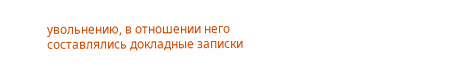увольнению, в отношении него составлялись докладные записки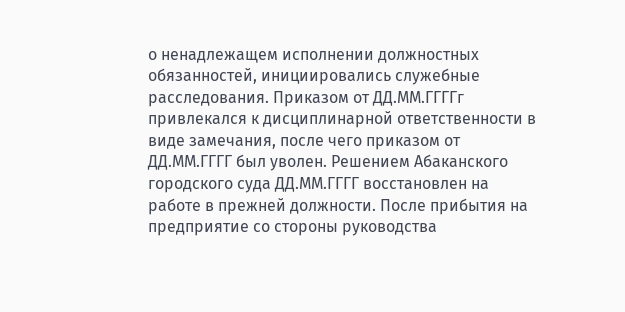о ненадлежащем исполнении должностных обязанностей, инициировались служебные расследования. Приказом от ДД.ММ.ГГГГг привлекался к дисциплинарной ответственности в виде замечания, после чего приказом от ДД.ММ.ГГГГ был уволен. Решением Абаканского городского суда ДД.ММ.ГГГГ восстановлен на работе в прежней должности. После прибытия на предприятие со стороны руководства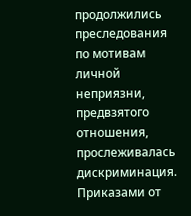продолжились преследования по мотивам личной неприязни, предвзятого отношения, прослеживалась дискриминация. Приказами от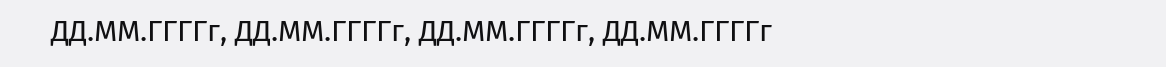ДД.ММ.ГГГГг, ДД.ММ.ГГГГг, ДД.ММ.ГГГГг, ДД.ММ.ГГГГг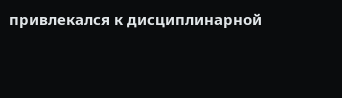привлекался к дисциплинарной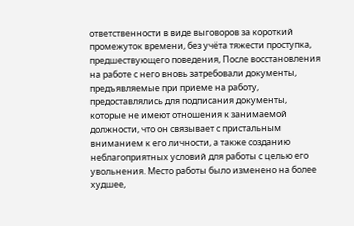ответственности в виде выговоров за короткий промежуток времени, без учёта тяжести проступка, предшествующего поведения, После восстановления на работе с него вновь затребовали документы, предъявляемые при приеме на работу, предоставлялись для подписания документы, которые не имеют отношения к занимаемой должности, что он связывает с пристальным вниманием к его личности, а также созданию неблагоприятных условий для работы с целью его увольнения. Место работы было изменено на более худшее,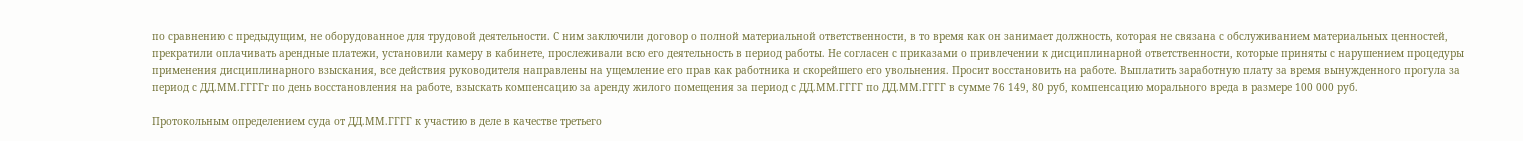по сравнению с предыдущим, не оборудованное для трудовой деятельности. С ним заключили договор о полной материальной ответственности, в то время как он занимает должность, которая не связана с обслуживанием материальных ценностей, прекратили оплачивать арендные платежи, установили камеру в кабинете, прослеживали всю его деятельность в период работы. Не согласен с приказами о привлечении к дисциплинарной ответственности, которые приняты с нарушением процедуры применения дисциплинарного взыскания, все действия руководителя направлены на ущемление его прав как работника и скорейшего его увольнения. Просит восстановить на работе. Выплатить заработную плату за время вынужденного прогула за период с ДД.ММ.ГГГГг по день восстановления на работе, взыскать компенсацию за аренду жилого помещения за период с ДД.ММ.ГГГГ по ДД.ММ.ГГГГ в сумме 76 149, 80 руб, компенсацию морального вреда в размере 100 000 руб.

Протокольным определением суда от ДД.ММ.ГГГГ к участию в деле в качестве третьего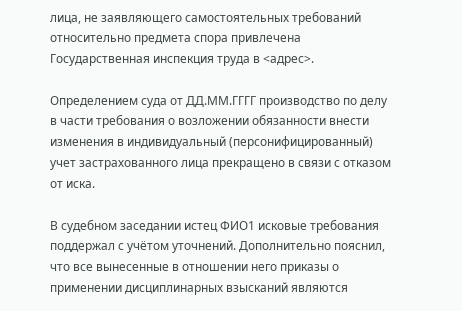лица, не заявляющего самостоятельных требований относительно предмета спора привлечена Государственная инспекция труда в <адрес>.

Определением суда от ДД.ММ.ГГГГ производство по делу в части требования о возложении обязанности внести изменения в индивидуальный (персонифицированный) учет застрахованного лица прекращено в связи с отказом от иска.

В судебном заседании истец ФИО1 исковые требования поддержал с учётом уточнений. Дополнительно пояснил, что все вынесенные в отношении него приказы о применении дисциплинарных взысканий являются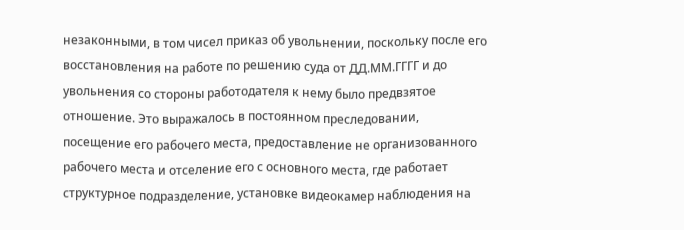незаконными, в том чисел приказ об увольнении, поскольку после его восстановления на работе по решению суда от ДД.ММ.ГГГГ и до увольнения со стороны работодателя к нему было предвзятое отношение. Это выражалось в постоянном преследовании, посещение его рабочего места, предоставление не организованного рабочего места и отселение его с основного места, где работает структурное подразделение, установке видеокамер наблюдения на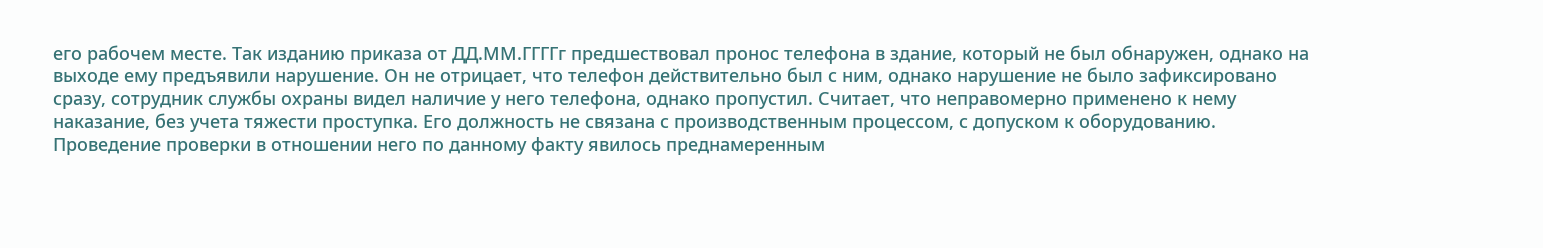его рабочем месте. Так изданию приказа от ДД.ММ.ГГГГг предшествовал пронос телефона в здание, который не был обнаружен, однако на выходе ему предъявили нарушение. Он не отрицает, что телефон действительно был с ним, однако нарушение не было зафиксировано сразу, сотрудник службы охраны видел наличие у него телефона, однако пропустил. Считает, что неправомерно применено к нему наказание, без учета тяжести проступка. Его должность не связана с производственным процессом, с допуском к оборудованию. Проведение проверки в отношении него по данному факту явилось преднамеренным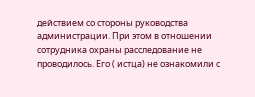действием со стороны руководства администрации. При этом в отношении сотрудника охраны расследование не проводилось. Его ( истца) не ознакомили с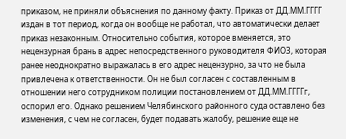приказом, не приняли объяснения по данному факту. Приказ от ДД.ММ.ГГГГ издан в тот период, когда он вообще не работал, что автоматически делает приказ незаконным. Относительно события, которое вменяется, это нецензурная брань в адрес непосредственного руководителя ФИО3, которая ранее неоднократно выражалась в его адрес нецензурно, за что не была привлечена к ответственности. Он не был согласен с составленным в отношении него сотрудником полиции постановлением от ДД.ММ.ГГГГг, оспорил его. Однако решением Челябинского районного суда оставлено без изменения, с чем не согласен, будет подавать жалобу, решение еще не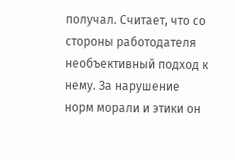получал. Считает, что со стороны работодателя необъективный подход к нему. За нарушение норм морали и этики он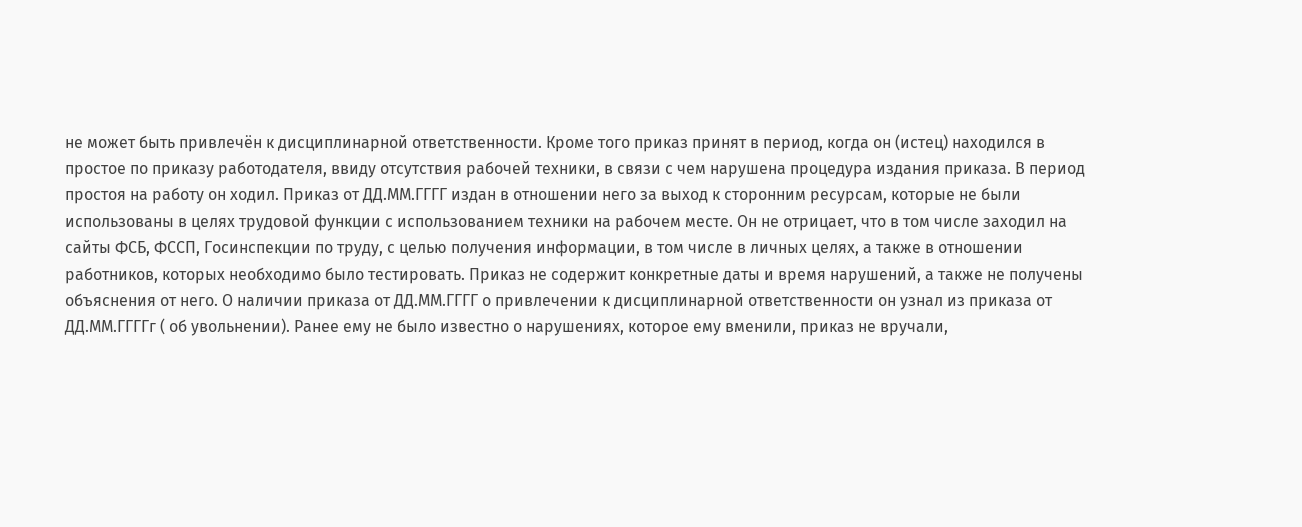не может быть привлечён к дисциплинарной ответственности. Кроме того приказ принят в период, когда он (истец) находился в простое по приказу работодателя, ввиду отсутствия рабочей техники, в связи с чем нарушена процедура издания приказа. В период простоя на работу он ходил. Приказ от ДД.ММ.ГГГГ издан в отношении него за выход к сторонним ресурсам, которые не были использованы в целях трудовой функции с использованием техники на рабочем месте. Он не отрицает, что в том числе заходил на сайты ФСБ, ФССП, Госинспекции по труду, с целью получения информации, в том числе в личных целях, а также в отношении работников, которых необходимо было тестировать. Приказ не содержит конкретные даты и время нарушений, а также не получены объяснения от него. О наличии приказа от ДД.ММ.ГГГГ о привлечении к дисциплинарной ответственности он узнал из приказа от ДД.ММ.ГГГГг ( об увольнении). Ранее ему не было известно о нарушениях, которое ему вменили, приказ не вручали,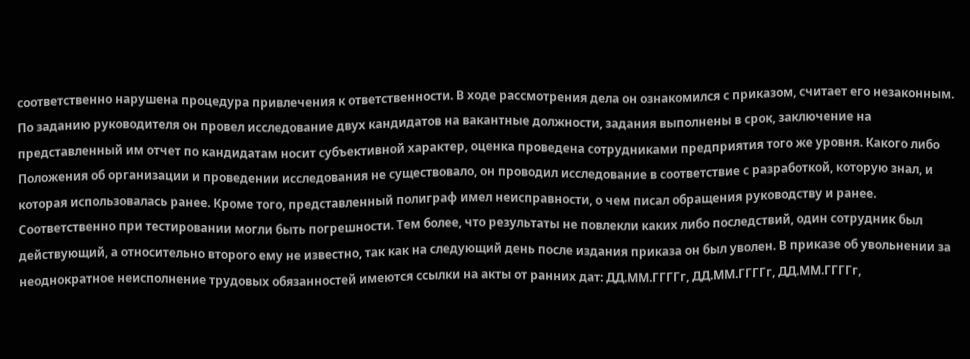соответственно нарушена процедура привлечения к ответственности. В ходе рассмотрения дела он ознакомился с приказом, считает его незаконным. По заданию руководителя он провел исследование двух кандидатов на вакантные должности, задания выполнены в срок, заключение на представленный им отчет по кандидатам носит субъективной характер, оценка проведена сотрудниками предприятия того же уровня. Какого либо Положения об организации и проведении исследования не существовало, он проводил исследование в соответствие с разработкой, которую знал, и которая использовалась ранее. Кроме того, представленный полиграф имел неисправности, о чем писал обращения руководству и ранее. Соответственно при тестировании могли быть погрешности. Тем более, что результаты не повлекли каких либо последствий, один сотрудник был действующий, а относительно второго ему не известно, так как на следующий день после издания приказа он был уволен. В приказе об увольнении за неоднократное неисполнение трудовых обязанностей имеются ссылки на акты от ранних дат: ДД.ММ.ГГГГг, ДД.ММ.ГГГГг, ДД.ММ.ГГГГг,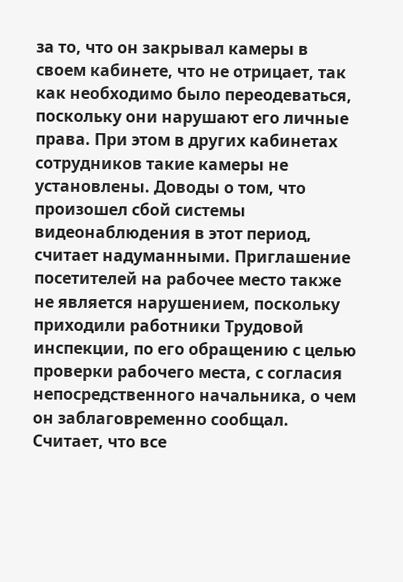за то, что он закрывал камеры в своем кабинете, что не отрицает, так как необходимо было переодеваться, поскольку они нарушают его личные права. При этом в других кабинетах сотрудников такие камеры не установлены. Доводы о том, что произошел сбой системы видеонаблюдения в этот период, считает надуманными. Приглашение посетителей на рабочее место также не является нарушением, поскольку приходили работники Трудовой инспекции, по его обращению с целью проверки рабочего места, с согласия непосредственного начальника, о чем он заблаговременно сообщал. Считает, что все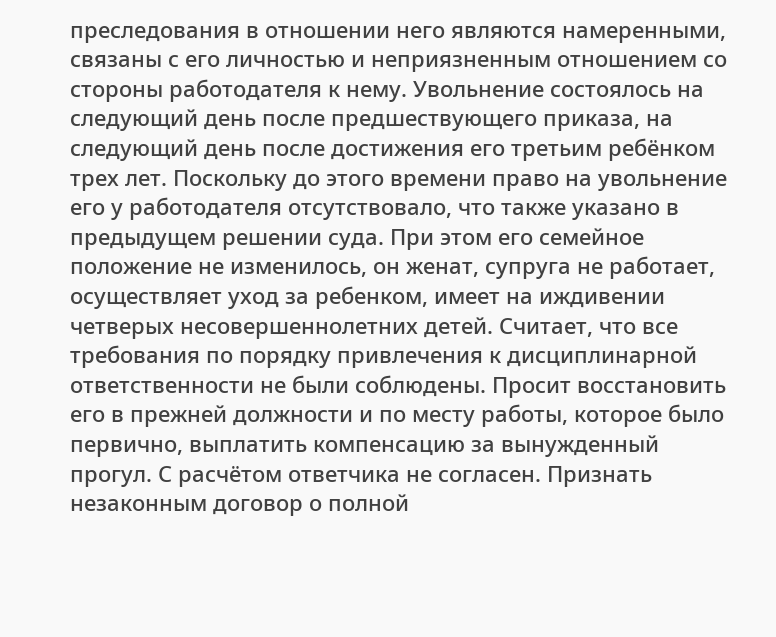преследования в отношении него являются намеренными, связаны с его личностью и неприязненным отношением со стороны работодателя к нему. Увольнение состоялось на следующий день после предшествующего приказа, на следующий день после достижения его третьим ребёнком трех лет. Поскольку до этого времени право на увольнение его у работодателя отсутствовало, что также указано в предыдущем решении суда. При этом его семейное положение не изменилось, он женат, супруга не работает, осуществляет уход за ребенком, имеет на иждивении четверых несовершеннолетних детей. Считает, что все требования по порядку привлечения к дисциплинарной ответственности не были соблюдены. Просит восстановить его в прежней должности и по месту работы, которое было первично, выплатить компенсацию за вынужденный прогул. С расчётом ответчика не согласен. Признать незаконным договор о полной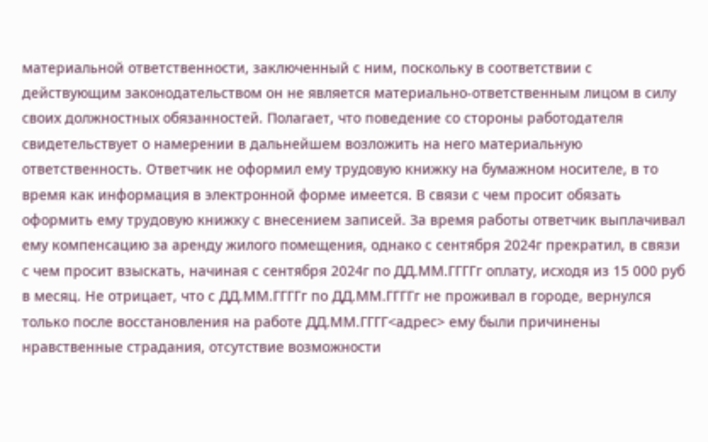материальной ответственности, заключенный с ним, поскольку в соответствии с действующим законодательством он не является материально-ответственным лицом в силу своих должностных обязанностей. Полагает, что поведение со стороны работодателя свидетельствует о намерении в дальнейшем возложить на него материальную ответственность. Ответчик не оформил ему трудовую книжку на бумажном носителе, в то время как информация в электронной форме имеется. В связи с чем просит обязать оформить ему трудовую книжку с внесением записей. За время работы ответчик выплачивал ему компенсацию за аренду жилого помещения, однако с сентября 2024г прекратил, в связи с чем просит взыскать, начиная с сентября 2024г по ДД.ММ.ГГГГг оплату, исходя из 15 000 руб в месяц. Не отрицает, что с ДД.ММ.ГГГГг по ДД.ММ.ГГГГг не проживал в городе, вернулся только после восстановления на работе ДД.ММ.ГГГГ<адрес> ему были причинены нравственные страдания, отсутствие возможности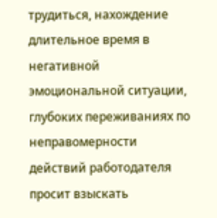трудиться, нахождение длительное время в негативной эмоциональной ситуации, глубоких переживаниях по неправомерности действий работодателя просит взыскать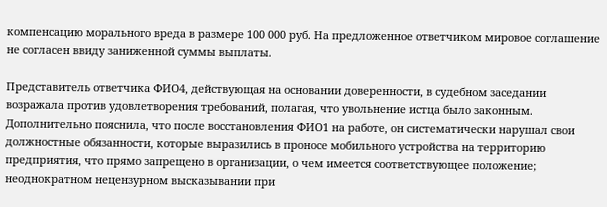компенсацию морального вреда в размере 100 000 руб. На предложенное ответчиком мировое соглашение не согласен ввиду заниженной суммы выплаты.

Представитель ответчика ФИО4, действующая на основании доверенности, в судебном заседании возражала против удовлетворения требований, полагая, что увольнение истца было законным. Дополнительно пояснила, что после восстановления ФИО1 на работе, он систематически нарушал свои должностные обязанности, которые выразились в проносе мобильного устройства на территорию предприятия, что прямо запрещено в организации, о чем имеется соответствующее положение; неоднократном нецензурном высказывании при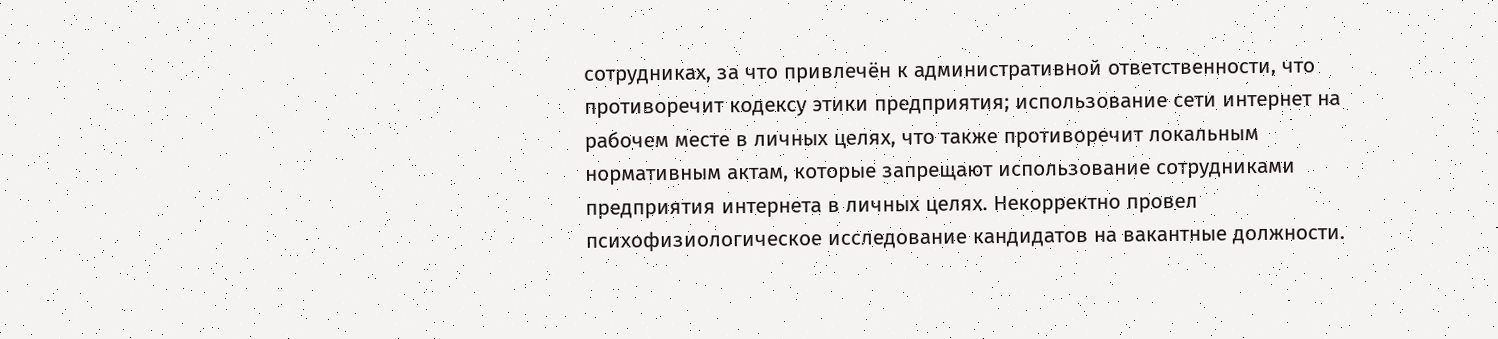сотрудниках, за что привлечён к административной ответственности, что противоречит кодексу этики предприятия; использование сети интернет на рабочем месте в личных целях, что также противоречит локальным нормативным актам, которые запрещают использование сотрудниками предприятия интернета в личных целях. Некорректно провел психофизиологическое исследование кандидатов на вакантные должности.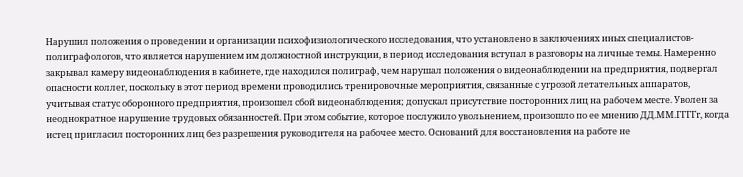Нарушил положения о проведении и организации психофизиологического исследования, что установлено в заключениях иных специалистов-полиграфологов, что является нарушением им должностной инструкции, в период исследования вступал в разговоры на личные темы. Намеренно закрывал камеру видеонаблюдения в кабинете, где находился полиграф, чем нарушал положения о видеонаблюдении на предприятия, подвергал опасности коллег, поскольку в этот период времени проводились тренировочные мероприятия, связанные с угрозой летательных аппаратов, учитывая статус оборонного предприятия, произошел сбой видеонаблюдения; допускал присутствие посторонних лиц на рабочем месте. Уволен за неоднократное нарушение трудовых обязанностей. При этом событие, которое послужило увольнением, произошло по ее мнению ДД.ММ.ГГГГг, когда истец пригласил посторонних лиц без разрешения руководителя на рабочее место. Оснований для восстановления на работе не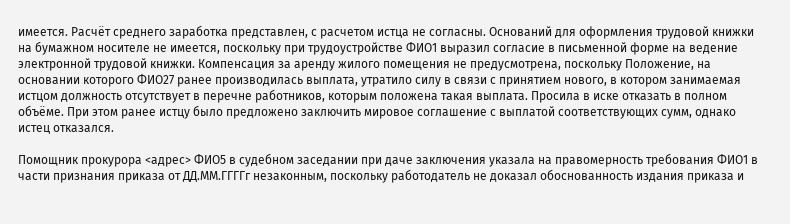имеется. Расчёт среднего заработка представлен, с расчетом истца не согласны. Оснований для оформления трудовой книжки на бумажном носителе не имеется, поскольку при трудоустройстве ФИО1 выразил согласие в письменной форме на ведение электронной трудовой книжки. Компенсация за аренду жилого помещения не предусмотрена, поскольку Положение, на основании которого ФИО27 ранее производилась выплата, утратило силу в связи с принятием нового, в котором занимаемая истцом должность отсутствует в перечне работников, которым положена такая выплата. Просила в иске отказать в полном объёме. При этом ранее истцу было предложено заключить мировое соглашение с выплатой соответствующих сумм, однако истец отказался.

Помощник прокурора <адрес> ФИО5 в судебном заседании при даче заключения указала на правомерность требования ФИО1 в части признания приказа от ДД.ММ.ГГГГг незаконным, поскольку работодатель не доказал обоснованность издания приказа и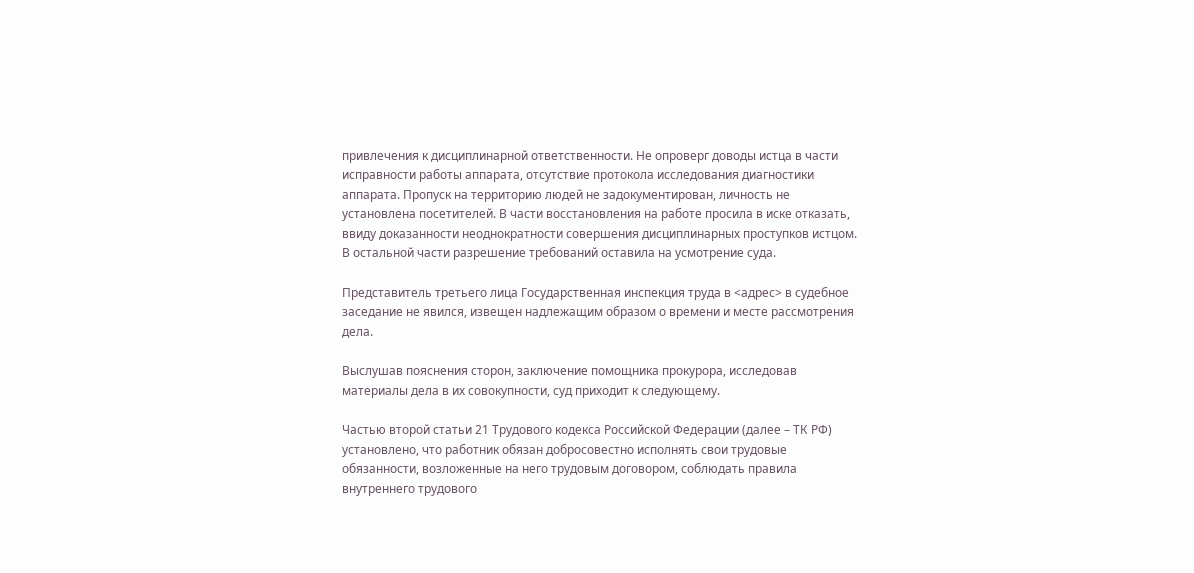привлечения к дисциплинарной ответственности. Не опроверг доводы истца в части исправности работы аппарата, отсутствие протокола исследования диагностики аппарата. Пропуск на территорию людей не задокументирован, личность не установлена посетителей. В части восстановления на работе просила в иске отказать, ввиду доказанности неоднократности совершения дисциплинарных проступков истцом. В остальной части разрешение требований оставила на усмотрение суда.

Представитель третьего лица Государственная инспекция труда в <адрес> в судебное заседание не явился, извещен надлежащим образом о времени и месте рассмотрения дела.

Выслушав пояснения сторон, заключение помощника прокурора, исследовав материалы дела в их совокупности, суд приходит к следующему.

Частью второй статьи 21 Трудового кодекса Российской Федерации (далее – ТК РФ) установлено, что работник обязан добросовестно исполнять свои трудовые обязанности, возложенные на него трудовым договором, соблюдать правила внутреннего трудового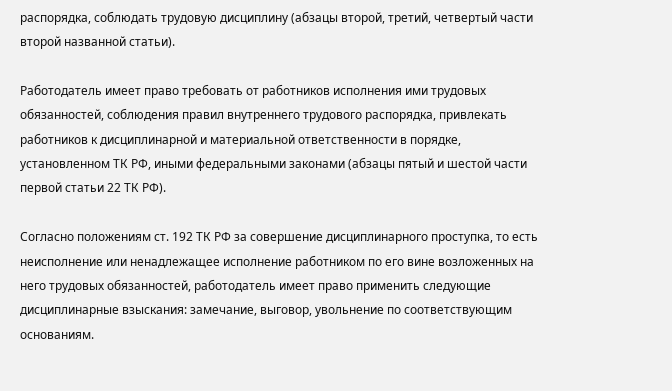распорядка, соблюдать трудовую дисциплину (абзацы второй, третий, четвертый части второй названной статьи).

Работодатель имеет право требовать от работников исполнения ими трудовых обязанностей, соблюдения правил внутреннего трудового распорядка, привлекать работников к дисциплинарной и материальной ответственности в порядке, установленном ТК РФ, иными федеральными законами (абзацы пятый и шестой части первой статьи 22 ТК РФ).

Согласно положениям ст. 192 ТК РФ за совершение дисциплинарного проступка, то есть неисполнение или ненадлежащее исполнение работником по его вине возложенных на него трудовых обязанностей, работодатель имеет право применить следующие дисциплинарные взыскания: замечание, выговор, увольнение по соответствующим основаниям.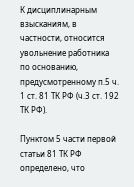К дисциплинарным взысканиям, в частности, относится увольнение работника по основанию, предусмотренному п.5 ч. 1 ст. 81 ТК РФ (ч.3 ст. 192 ТК РФ).

Пунктом 5 части первой статьи 81 ТК РФ определено, что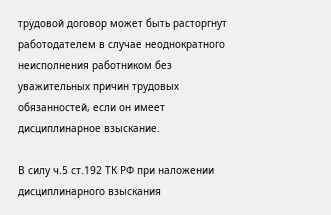трудовой договор может быть расторгнут работодателем в случае неоднократного неисполнения работником без уважительных причин трудовых обязанностей, если он имеет дисциплинарное взыскание.

В силу ч.5 ст.192 ТК РФ при наложении дисциплинарного взыскания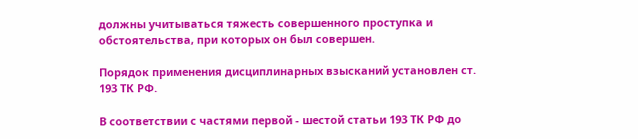должны учитываться тяжесть совершенного проступка и обстоятельства, при которых он был совершен.

Порядок применения дисциплинарных взысканий установлен ст. 193 ТК РФ.

В соответствии с частями первой - шестой статьи 193 ТК РФ до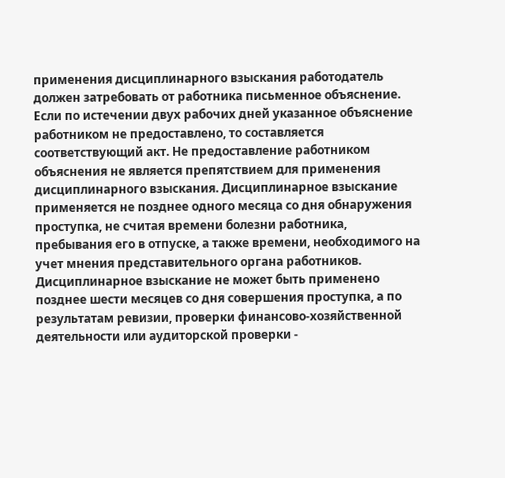применения дисциплинарного взыскания работодатель должен затребовать от работника письменное объяснение. Если по истечении двух рабочих дней указанное объяснение работником не предоставлено, то составляется соответствующий акт. Не предоставление работником объяснения не является препятствием для применения дисциплинарного взыскания. Дисциплинарное взыскание применяется не позднее одного месяца со дня обнаружения проступка, не считая времени болезни работника, пребывания его в отпуске, а также времени, необходимого на учет мнения представительного органа работников. Дисциплинарное взыскание не может быть применено позднее шести месяцев со дня совершения проступка, а по результатам ревизии, проверки финансово-хозяйственной деятельности или аудиторской проверки -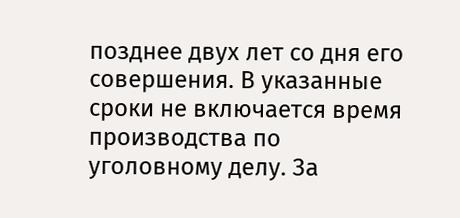позднее двух лет со дня его совершения. В указанные сроки не включается время производства по уголовному делу. За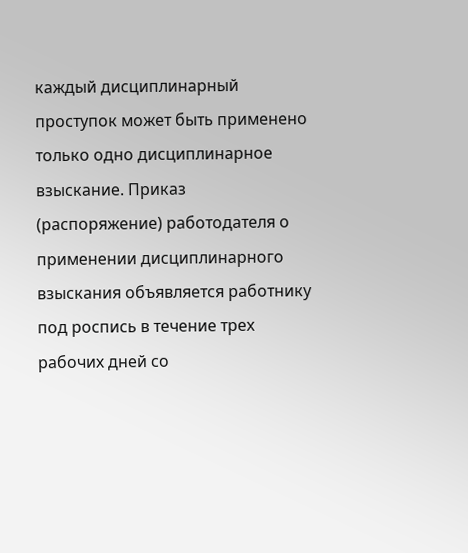каждый дисциплинарный проступок может быть применено только одно дисциплинарное взыскание. Приказ (распоряжение) работодателя о применении дисциплинарного взыскания объявляется работнику под роспись в течение трех рабочих дней со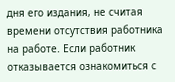дня его издания, не считая времени отсутствия работника на работе. Если работник отказывается ознакомиться с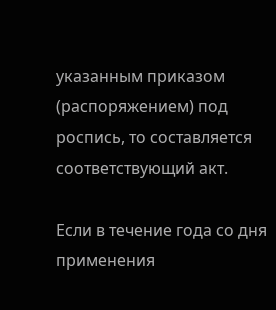указанным приказом (распоряжением) под роспись, то составляется соответствующий акт.

Если в течение года со дня применения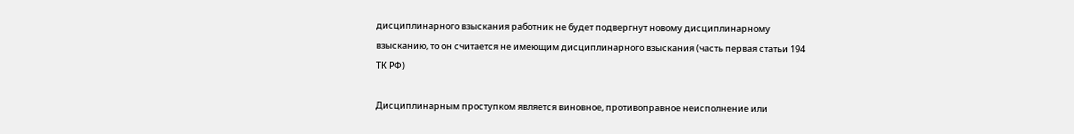дисциплинарного взыскания работник не будет подвергнут новому дисциплинарному взысканию, то он считается не имеющим дисциплинарного взыскания (часть первая статьи 194 ТК РФ)

Дисциплинарным проступком является виновное, противоправное неисполнение или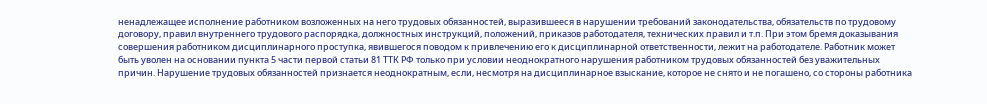ненадлежащее исполнение работником возложенных на него трудовых обязанностей, выразившееся в нарушении требований законодательства, обязательств по трудовому договору, правил внутреннего трудового распорядка, должностных инструкций, положений, приказов работодателя, технических правил и т.п. При этом бремя доказывания совершения работником дисциплинарного проступка, явившегося поводом к привлечению его к дисциплинарной ответственности, лежит на работодателе. Работник может быть уволен на основании пункта 5 части первой статьи 81 ТТК РФ только при условии неоднократного нарушения работником трудовых обязанностей без уважительных причин. Нарушение трудовых обязанностей признается неоднократным, если, несмотря на дисциплинарное взыскание, которое не снято и не погашено, со стороны работника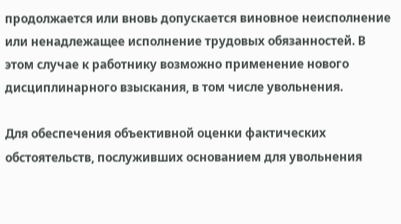продолжается или вновь допускается виновное неисполнение или ненадлежащее исполнение трудовых обязанностей. В этом случае к работнику возможно применение нового дисциплинарного взыскания, в том числе увольнения.

Для обеспечения объективной оценки фактических обстоятельств, послуживших основанием для увольнения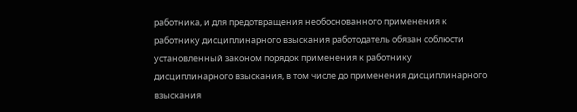работника, и для предотвращения необоснованного применения к работнику дисциплинарного взыскания работодатель обязан соблюсти установленный законом порядок применения к работнику дисциплинарного взыскания, в том числе до применения дисциплинарного взыскания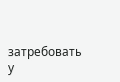затребовать у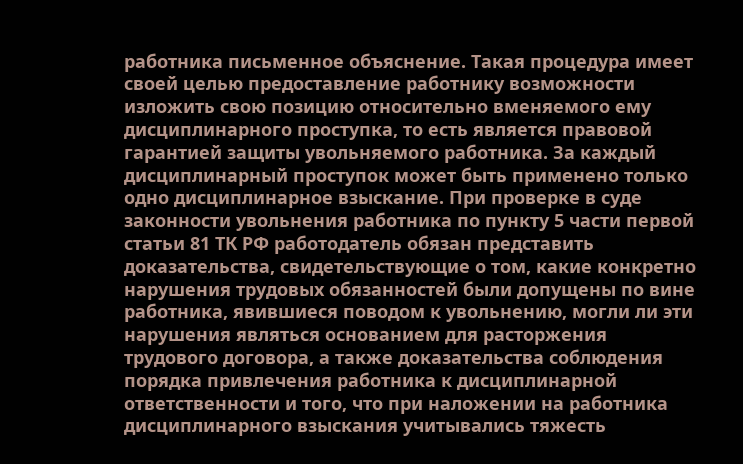работника письменное объяснение. Такая процедура имеет своей целью предоставление работнику возможности изложить свою позицию относительно вменяемого ему дисциплинарного проступка, то есть является правовой гарантией защиты увольняемого работника. За каждый дисциплинарный проступок может быть применено только одно дисциплинарное взыскание. При проверке в суде законности увольнения работника по пункту 5 части первой статьи 81 ТК РФ работодатель обязан представить доказательства, свидетельствующие о том, какие конкретно нарушения трудовых обязанностей были допущены по вине работника, явившиеся поводом к увольнению, могли ли эти нарушения являться основанием для расторжения трудового договора, а также доказательства соблюдения порядка привлечения работника к дисциплинарной ответственности и того, что при наложении на работника дисциплинарного взыскания учитывались тяжесть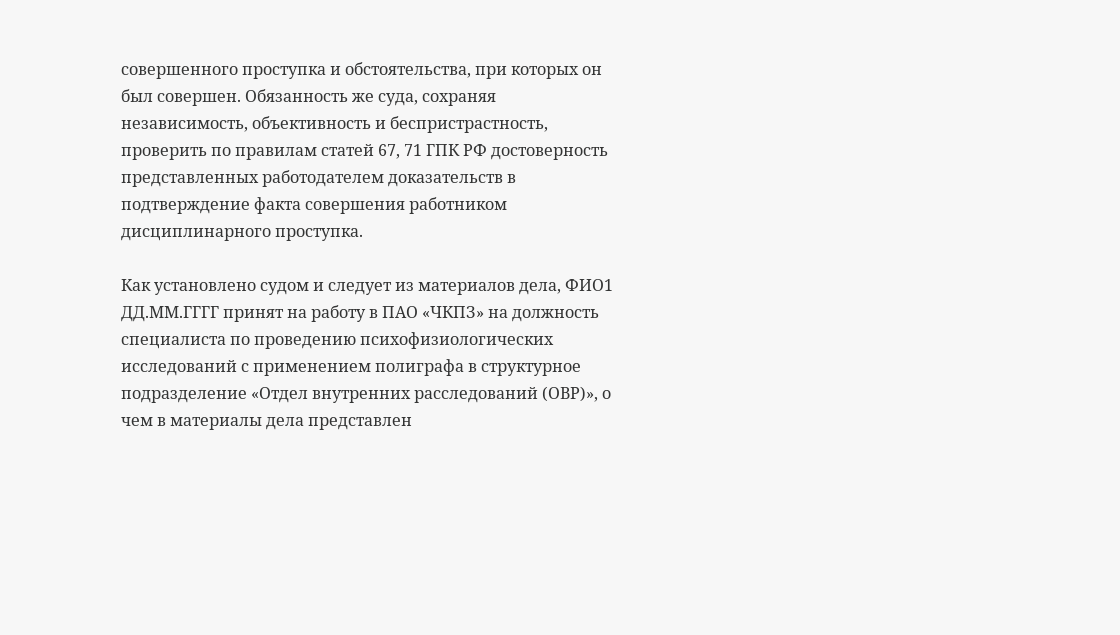совершенного проступка и обстоятельства, при которых он был совершен. Обязанность же суда, сохраняя независимость, объективность и беспристрастность, проверить по правилам статей 67, 71 ГПК РФ достоверность представленных работодателем доказательств в подтверждение факта совершения работником дисциплинарного проступка.

Как установлено судом и следует из материалов дела, ФИО1 ДД.ММ.ГГГГ принят на работу в ПАО «ЧКПЗ» на должность специалиста по проведению психофизиологических исследований с применением полиграфа в структурное подразделение «Отдел внутренних расследований (ОВР)», о чем в материалы дела представлен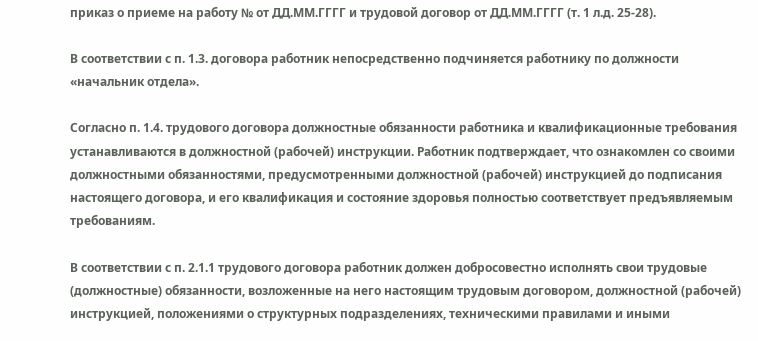приказ о приеме на работу № от ДД.ММ.ГГГГ и трудовой договор от ДД.ММ.ГГГГ (т. 1 л.д. 25-28).

В соответствии с п. 1.3. договора работник непосредственно подчиняется работнику по должности «начальник отдела».

Согласно п. 1.4. трудового договора должностные обязанности работника и квалификационные требования устанавливаются в должностной (рабочей) инструкции. Работник подтверждает, что ознакомлен со своими должностными обязанностями, предусмотренными должностной (рабочей) инструкцией до подписания настоящего договора, и его квалификация и состояние здоровья полностью соответствует предъявляемым требованиям.

В соответствии с п. 2.1.1 трудового договора работник должен добросовестно исполнять свои трудовые (должностные) обязанности, возложенные на него настоящим трудовым договором, должностной (рабочей) инструкцией, положениями о структурных подразделениях, техническими правилами и иными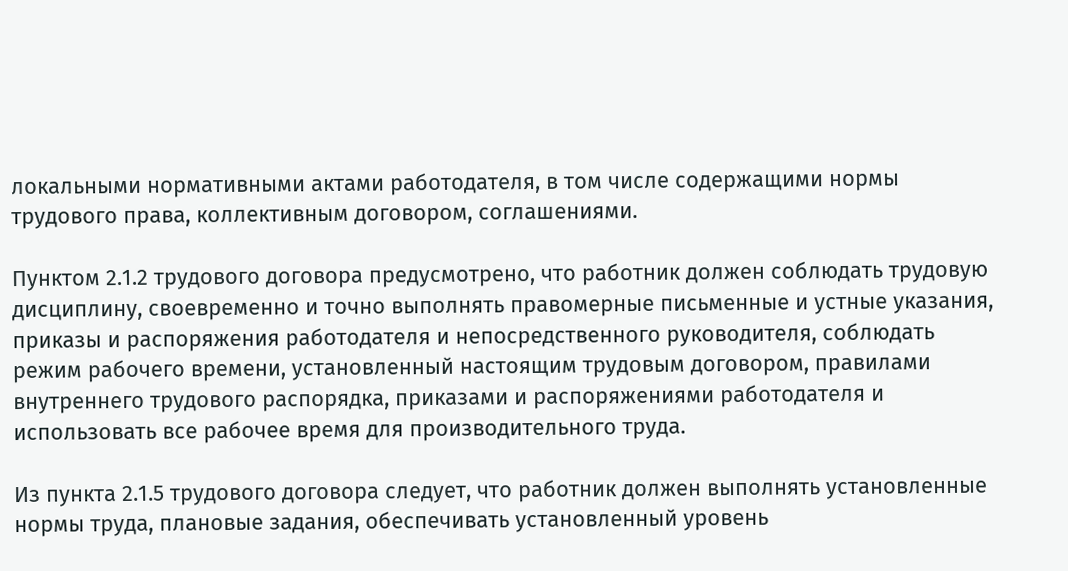локальными нормативными актами работодателя, в том числе содержащими нормы трудового права, коллективным договором, соглашениями.

Пунктом 2.1.2 трудового договора предусмотрено, что работник должен соблюдать трудовую дисциплину, своевременно и точно выполнять правомерные письменные и устные указания, приказы и распоряжения работодателя и непосредственного руководителя, соблюдать режим рабочего времени, установленный настоящим трудовым договором, правилами внутреннего трудового распорядка, приказами и распоряжениями работодателя и использовать все рабочее время для производительного труда.

Из пункта 2.1.5 трудового договора следует, что работник должен выполнять установленные нормы труда, плановые задания, обеспечивать установленный уровень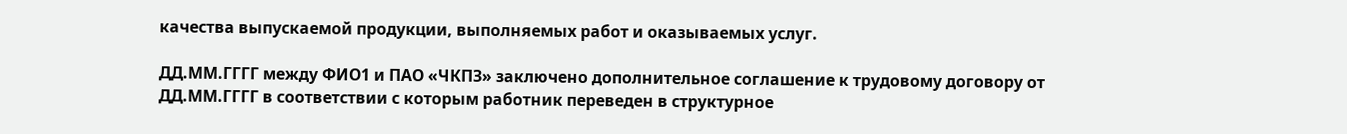качества выпускаемой продукции, выполняемых работ и оказываемых услуг.

ДД.ММ.ГГГГ между ФИО1 и ПАО «ЧКПЗ» заключено дополнительное соглашение к трудовому договору от ДД.ММ.ГГГГ в соответствии с которым работник переведен в структурное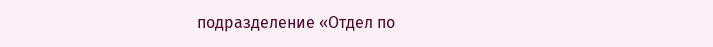подразделение «Отдел по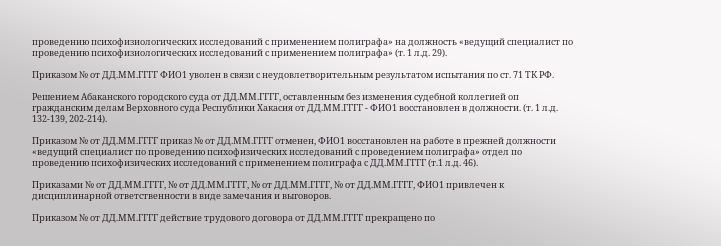проведению психофизиологических исследований с применением полиграфа» на должность «ведущий специалист по проведению психофизиологических исследований с применением полиграфа» (т. 1 л.д. 29).

Приказом № от ДД.ММ.ГГГГ ФИО1 уволен в связи с неудовлетворительным результатом испытания по ст. 71 ТК РФ.

Решением Абаканского городского суда от ДД.ММ.ГГГГ, оставленным без изменения судебной коллегией оп гражданским делам Верховного суда Республики Хакасия от ДД.ММ.ГГГГ - ФИО1 восстановлен в должности. (т. 1 л.д. 132-139, 202-214).

Приказом № от ДД.ММ.ГГГГ приказ № от ДД.ММ.ГГГГ отменен, ФИО1 восстановлен на работе в прежней должности «ведущий специалист по проведению психофизических исследований с проведением полиграфа» отдел по проведению психофизических исследований с применением полиграфа с ДД.ММ.ГГГГ (т.1 л.д. 46).

Приказами № от ДД.ММ.ГГГГ, № от ДД.ММ.ГГГГ, № от ДД.ММ.ГГГГ, № от ДД.ММ.ГГГГ, ФИО1 привлечен к дисциплинарной ответственности в виде замечания и выговоров.

Приказом № от ДД.ММ.ГГГГ действие трудового договора от ДД.ММ.ГГГГ прекращено по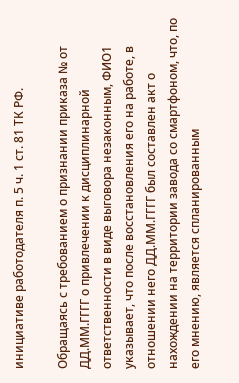инициативе работодателя п. 5 ч. 1 ст. 81 ТК РФ.

Обращаясь с требованием о признании приказа № от ДД.ММ.ГГГГ о привлечении к дисциплинарной ответственности в виде выговора незаконным, ФИО1 указывает, что после восстановления его на работе, в отношении него ДД.ММ.ГГГГ был составлен акт о нахождении на территории завода со смартфоном, что, по его мнению, является спланированным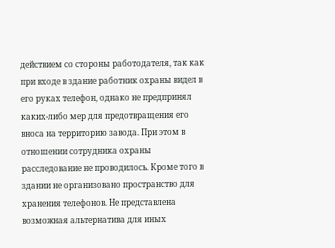действием со стороны работодателя, так как при входе в здание работник охраны видел в его руках телефон, однако не предпринял каких-либо мер для предотвращения его вноса на территорию завода. При этом в отношении сотрудника охраны расследование не проводилось. Кроме того в здании не организовано пространство для хранения телефонов. Не представлена возможная альтернатива для иных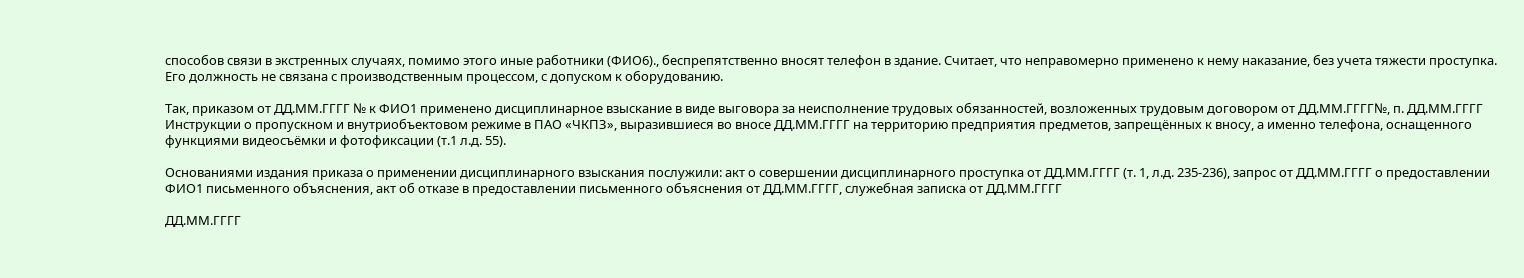способов связи в экстренных случаях, помимо этого иные работники (ФИО6)., беспрепятственно вносят телефон в здание. Считает, что неправомерно применено к нему наказание, без учета тяжести проступка. Его должность не связана с производственным процессом, с допуском к оборудованию.

Так, приказом от ДД.ММ.ГГГГ № к ФИО1 применено дисциплинарное взыскание в виде выговора за неисполнение трудовых обязанностей, возложенных трудовым договором от ДД.ММ.ГГГГ№, п. ДД.ММ.ГГГГ Инструкции о пропускном и внутриобъектовом режиме в ПАО «ЧКПЗ», выразившиеся во вносе ДД.ММ.ГГГГ на территорию предприятия предметов, запрещённых к вносу, а именно телефона, оснащенного функциями видеосъёмки и фотофиксации (т.1 л.д. 55).

Основаниями издания приказа о применении дисциплинарного взыскания послужили: акт о совершении дисциплинарного проступка от ДД.ММ.ГГГГ (т. 1, л.д. 235-236), запрос от ДД.ММ.ГГГГ о предоставлении ФИО1 письменного объяснения, акт об отказе в предоставлении письменного объяснения от ДД.ММ.ГГГГ, служебная записка от ДД.ММ.ГГГГ

ДД.ММ.ГГГГ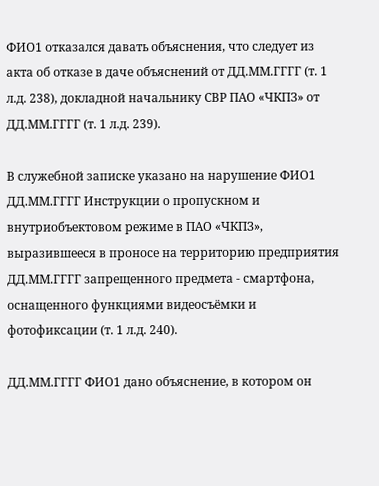ФИО1 отказался давать объяснения, что следует из акта об отказе в даче объяснений от ДД.ММ.ГГГГ (т. 1 л.д. 238), докладной начальнику СВР ПАО «ЧКПЗ» от ДД.ММ.ГГГГ (т. 1 л.д. 239).

В служебной записке указано на нарушение ФИО1 ДД.ММ.ГГГГ Инструкции о пропускном и внутриобъектовом режиме в ПАО «ЧКПЗ», выразившееся в проносе на территорию предприятия ДД.ММ.ГГГГ запрещенного предмета - смартфона, оснащенного функциями видеосъёмки и фотофиксации (т. 1 л.д. 240).

ДД.ММ.ГГГГ ФИО1 дано объяснение, в котором он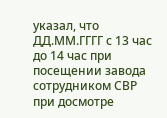указал, что ДД.ММ.ГГГГ с 13 час до 14 час при посещении завода сотрудником СВР при досмотре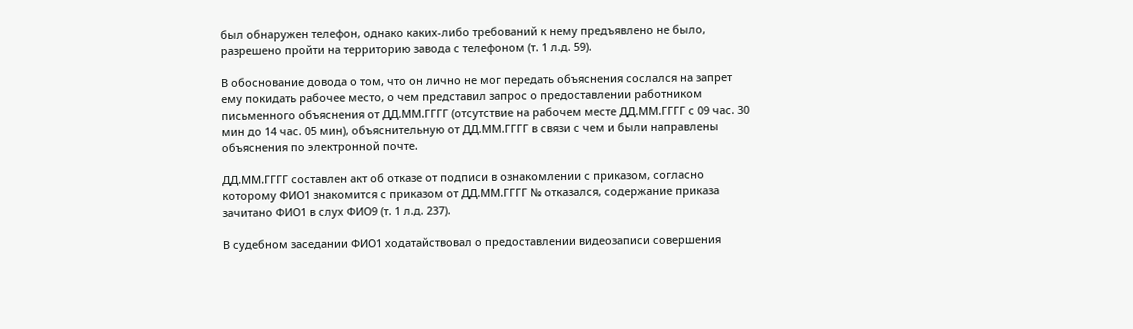был обнаружен телефон, однако каких-либо требований к нему предъявлено не было, разрешено пройти на территорию завода с телефоном (т. 1 л.д. 59).

В обоснование довода о том, что он лично не мог передать объяснения сослался на запрет ему покидать рабочее место, о чем представил запрос о предоставлении работником письменного объяснения от ДД.ММ.ГГГГ (отсутствие на рабочем месте ДД.ММ.ГГГГ с 09 час. 30 мин до 14 час. 05 мин), объяснительную от ДД.ММ.ГГГГ в связи с чем и были направлены объяснения по электронной почте.

ДД.ММ.ГГГГ составлен акт об отказе от подписи в ознакомлении с приказом, согласно которому ФИО1 знакомится с приказом от ДД.ММ.ГГГГ № отказался, содержание приказа зачитано ФИО1 в слух ФИО9 (т. 1 л.д. 237).

В судебном заседании ФИО1 ходатайствовал о предоставлении видеозаписи совершения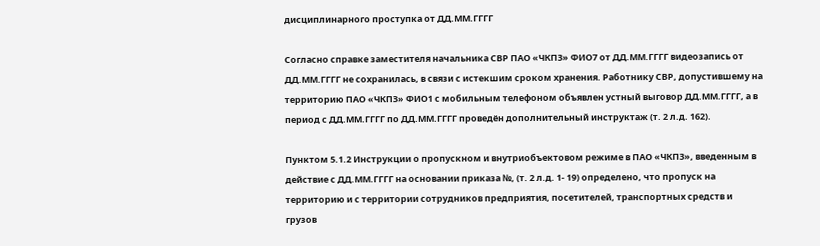дисциплинарного проступка от ДД.ММ.ГГГГ

Согласно справке заместителя начальника СВР ПАО «ЧКПЗ» ФИО7 от ДД.ММ.ГГГГ видеозапись от ДД.ММ.ГГГГ не сохранилась, в связи с истекшим сроком хранения. Работнику СВР, допустившему на территорию ПАО «ЧКПЗ» ФИО1 с мобильным телефоном объявлен устный выговор ДД.ММ.ГГГГ, а в период с ДД.ММ.ГГГГ по ДД.ММ.ГГГГ проведён дополнительный инструктаж (т. 2 л.д. 162).

Пунктом 5.1.2 Инструкции о пропускном и внутриобъектовом режиме в ПАО «ЧКПЗ», введенным в действие с ДД.ММ.ГГГГ на основании приказа №, (т. 2 л.д. 1- 19) определено, что пропуск на территорию и с территории сотрудников предприятия, посетителей, транспортных средств и грузов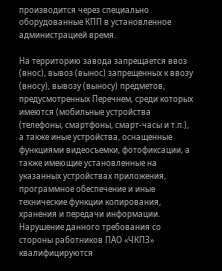производится через специально оборудованные КПП в установленное администрацией время.

На территорию завода запрещается ввоз (внос), вывоз (вынос) запрещенных к ввозу (вносу), вывозу (выносу) предметов, предусмотренных Перечнем, среди которых имеются (мобильные устройства (телефоны, смартфоны, смарт-часы и т.п.), а также иные устройства, оснащенные функциями видеосъемки, фотофиксации, а также имеющие установленные на указанных устройствах приложения, программное обеспечение и иные технические функции копирования, хранения и передачи информации. Нарушение данного требования со стороны работников ПАО «ЧКПЗ» квалифицируются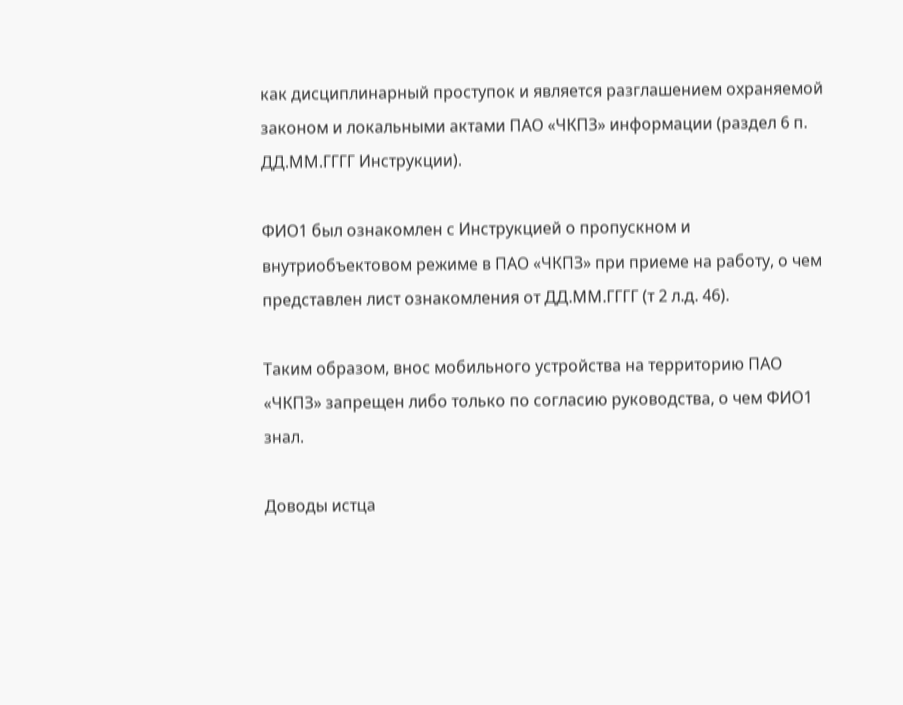как дисциплинарный проступок и является разглашением охраняемой законом и локальными актами ПАО «ЧКПЗ» информации (раздел 6 п. ДД.ММ.ГГГГ Инструкции).

ФИО1 был ознакомлен с Инструкцией о пропускном и внутриобъектовом режиме в ПАО «ЧКПЗ» при приеме на работу, о чем представлен лист ознакомления от ДД.ММ.ГГГГ (т 2 л.д. 46).

Таким образом, внос мобильного устройства на территорию ПАО «ЧКПЗ» запрещен либо только по согласию руководства, о чем ФИО1 знал.

Доводы истца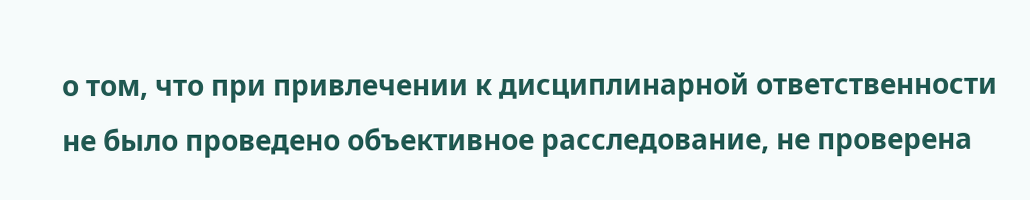о том, что при привлечении к дисциплинарной ответственности не было проведено объективное расследование, не проверена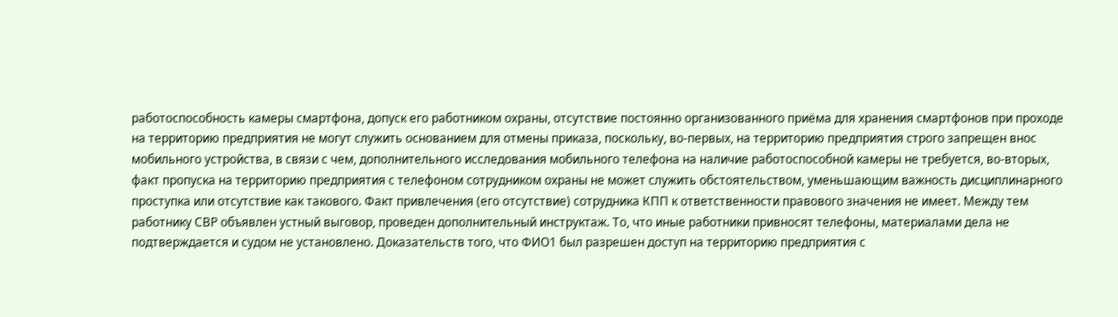работоспособность камеры смартфона, допуск его работником охраны, отсутствие постоянно организованного приёма для хранения смартфонов при проходе на территорию предприятия не могут служить основанием для отмены приказа, поскольку, во-первых, на территорию предприятия строго запрещен внос мобильного устройства, в связи с чем, дополнительного исследования мобильного телефона на наличие работоспособной камеры не требуется, во-вторых, факт пропуска на территорию предприятия с телефоном сотрудником охраны не может служить обстоятельством, уменьшающим важность дисциплинарного проступка или отсутствие как такового. Факт привлечения (его отсутствие) сотрудника КПП к ответственности правового значения не имеет. Между тем работнику СВР объявлен устный выговор, проведен дополнительный инструктаж. То, что иные работники привносят телефоны, материалами дела не подтверждается и судом не установлено. Доказательств того, что ФИО1 был разрешен доступ на территорию предприятия с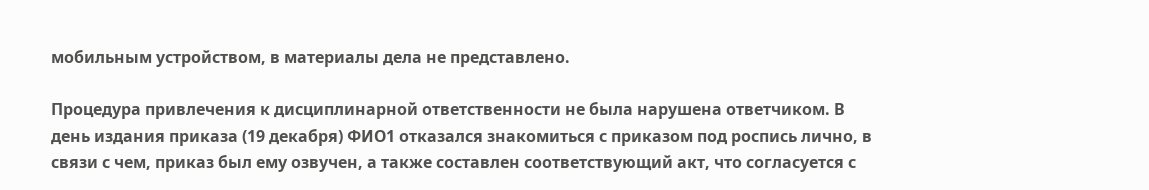мобильным устройством, в материалы дела не представлено.

Процедура привлечения к дисциплинарной ответственности не была нарушена ответчиком. В день издания приказа (19 декабря) ФИО1 отказался знакомиться с приказом под роспись лично, в связи с чем, приказ был ему озвучен, а также составлен соответствующий акт, что согласуется с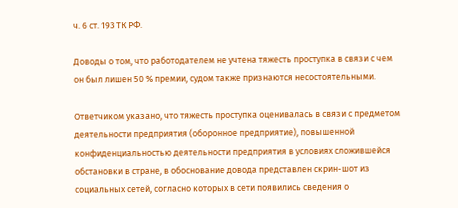ч. 6 ст. 193 ТК РФ.

Доводы о том, что работодателем не учтена тяжесть проступка в связи с чем он был лишен 50 % премии, судом также признаются несостоятельными.

Ответчиком указано, что тяжесть проступка оценивалась в связи с предметом деятельности предприятия (оборонное предприятие), повышенной конфиденциальностью деятельности предприятия в условиях сложившейся обстановки в стране, в обоснование довода представлен скрин-шот из социальных сетей, согласно которых в сети появились сведения о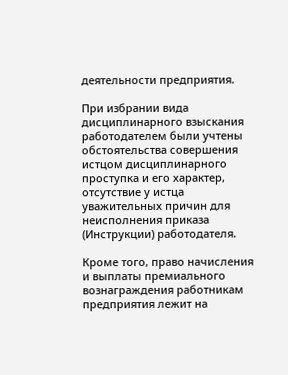деятельности предприятия.

При избрании вида дисциплинарного взыскания работодателем были учтены обстоятельства совершения истцом дисциплинарного проступка и его характер, отсутствие у истца уважительных причин для неисполнения приказа (Инструкции) работодателя.

Кроме того, право начисления и выплаты премиального вознаграждения работникам предприятия лежит на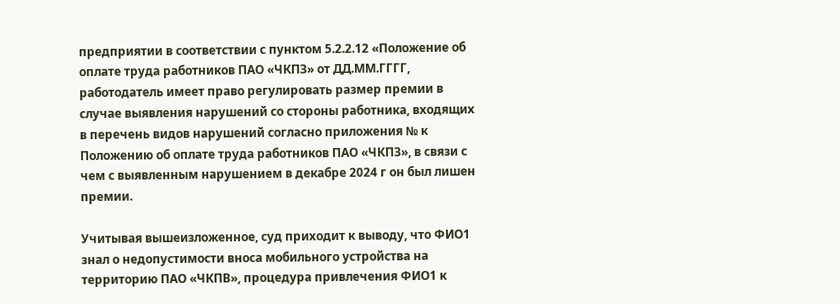предприятии в соответствии с пунктом 5.2.2.12 «Положение об оплате труда работников ПАО «ЧКПЗ» от ДД.ММ.ГГГГ, работодатель имеет право регулировать размер премии в случае выявления нарушений со стороны работника, входящих в перечень видов нарушений согласно приложения № к Положению об оплате труда работников ПАО «ЧКПЗ», в связи с чем с выявленным нарушением в декабре 2024 г он был лишен премии.

Учитывая вышеизложенное, суд приходит к выводу, что ФИО1 знал о недопустимости вноса мобильного устройства на территорию ПАО «ЧКПВ», процедура привлечения ФИО1 к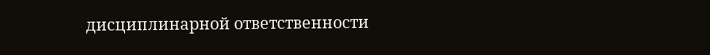дисциплинарной ответственности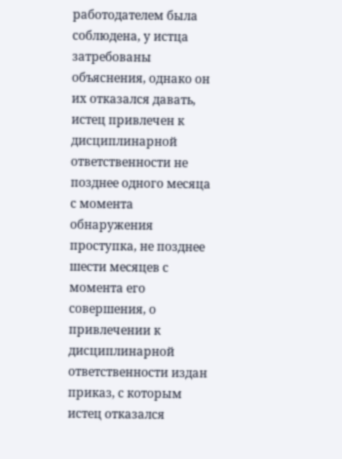работодателем была соблюдена, у истца затребованы объяснения, однако он их отказался давать, истец привлечен к дисциплинарной ответственности не позднее одного месяца с момента обнаружения проступка, не позднее шести месяцев с момента его совершения, о привлечении к дисциплинарной ответственности издан приказ, с которым истец отказался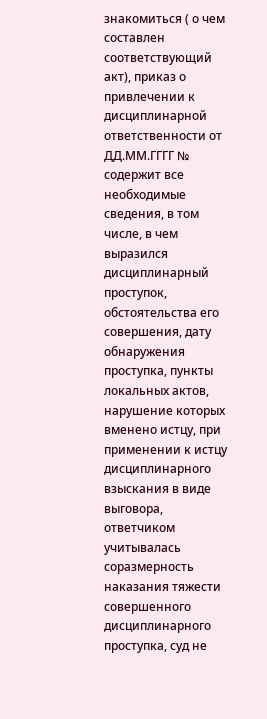знакомиться ( о чем составлен соответствующий акт), приказ о привлечении к дисциплинарной ответственности от ДД.ММ.ГГГГ № содержит все необходимые сведения, в том числе, в чем выразился дисциплинарный проступок, обстоятельства его совершения, дату обнаружения проступка, пункты локальных актов, нарушение которых вменено истцу, при применении к истцу дисциплинарного взыскания в виде выговора, ответчиком учитывалась соразмерность наказания тяжести совершенного дисциплинарного проступка, суд не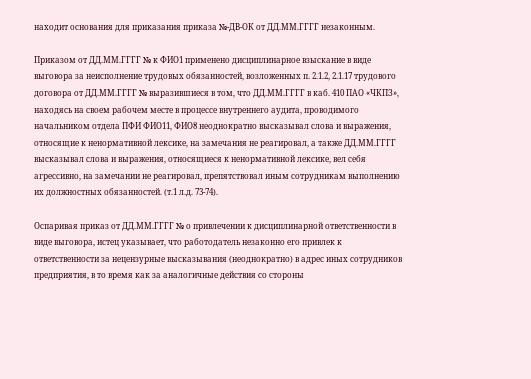находит основания для приказания приказа №-ДВ-ОК от ДД.ММ.ГГГГ незаконным.

Приказом от ДД.ММ.ГГГГ № к ФИО1 применено дисциплинарное взыскание в виде выговора за неисполнение трудовых обязанностей, возложенных п. 2.1.2, 2.1.17 трудового договора от ДД.ММ.ГГГГ № выразившиеся в том, что ДД.ММ.ГГГГ в каб. 410 ПАО «ЧКПЗ», находясь на своем рабочем месте в процессе внутреннего аудита, проводимого начальником отдела ПФИ ФИО11, ФИО8 неоднократно высказывал слова и выражения, относящие к ненормативной лексике, на замечания не реагировал, а также ДД.ММ.ГГГГ высказывал слова и выражения, относящиеся к ненормативной лексике, вел себя агрессивно, на замечании не реагировал, препятствовал иным сотрудникам выполнению их должностных обязанностей. (т.1 л.д. 73-74).

Оспаривая приказ от ДД.ММ.ГГГГ № о привлечении к дисциплинарной ответственности в виде выговора, истец указывает, что работодатель незаконно его привлек к ответственности за нецензурные высказывания (неоднократно) в адрес иных сотрудников предприятия, в то время как за аналогичные действия со стороны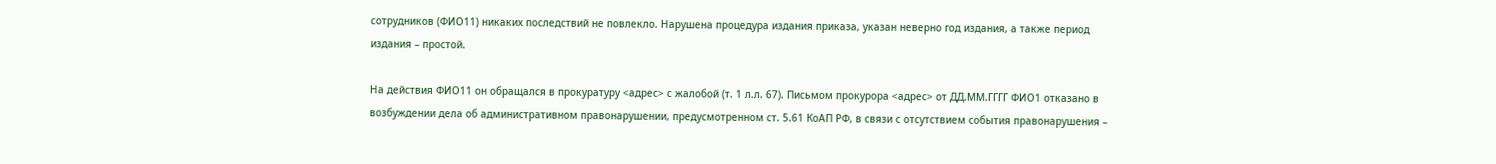сотрудников (ФИО11) никаких последствий не повлекло. Нарушена процедура издания приказа, указан неверно год издания, а также период издания – простой.

На действия ФИО11 он обращался в прокуратуру <адрес> с жалобой (т. 1 л.л. 67). Письмом прокурора <адрес> от ДД.ММ.ГГГГ ФИО1 отказано в возбуждении дела об административном правонарушении, предусмотренном ст. 5.61 КоАП РФ, в связи с отсутствием события правонарушения –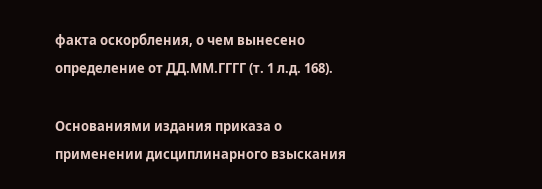факта оскорбления, о чем вынесено определение от ДД.ММ.ГГГГ (т. 1 л.д. 168).

Основаниями издания приказа о применении дисциплинарного взыскания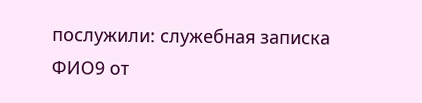послужили: служебная записка ФИО9 от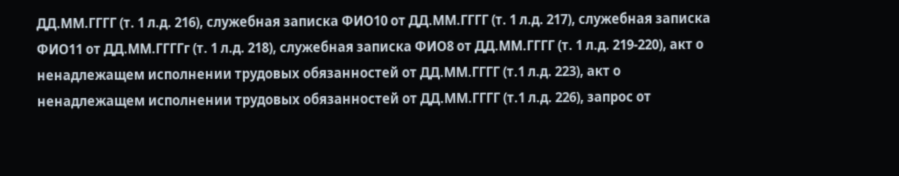ДД.ММ.ГГГГ (т. 1 л.д. 216), служебная записка ФИО10 от ДД.ММ.ГГГГ (т. 1 л.д. 217), служебная записка ФИО11 от ДД.ММ.ГГГГг (т. 1 л.д. 218), служебная записка ФИО8 от ДД.ММ.ГГГГ (т. 1 л.д. 219-220), акт о ненадлежащем исполнении трудовых обязанностей от ДД.ММ.ГГГГ (т.1 л.д. 223), акт о ненадлежащем исполнении трудовых обязанностей от ДД.ММ.ГГГГ (т.1 л.д. 226), запрос от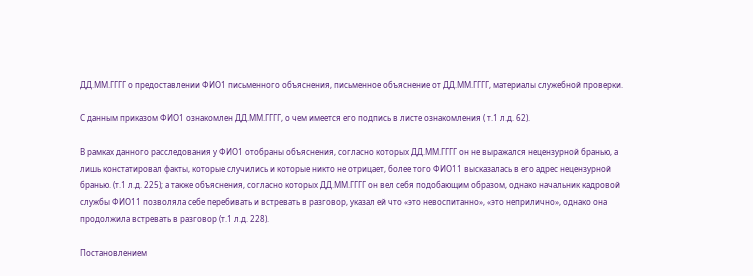ДД.ММ.ГГГГ о предоставлении ФИО1 письменного объяснения, письменное объяснение от ДД.ММ.ГГГГ, материалы служебной проверки.

С данным приказом ФИО1 ознакомлен ДД.ММ.ГГГГ, о чем имеется его подпись в листе ознакомления ( т.1 л.д. 62).

В рамках данного расследования у ФИО1 отобраны объяснения, согласно которых ДД.ММ.ГГГГ он не выражался нецензурной бранью, а лишь констатировал факты, которые случились и которые никто не отрицает, более того ФИО11 высказалась в его адрес нецензурной бранью. (т.1 л.д. 225); а также объяснения, согласно которых ДД.ММ.ГГГГ он вел себя подобающим образом, однако начальник кадровой службы ФИО11 позволяла себе перебивать и встревать в разговор, указал ей что «это невоспитанно», «это неприлично», однако она продолжила встревать в разговор (т.1 л.д. 228).

Постановлением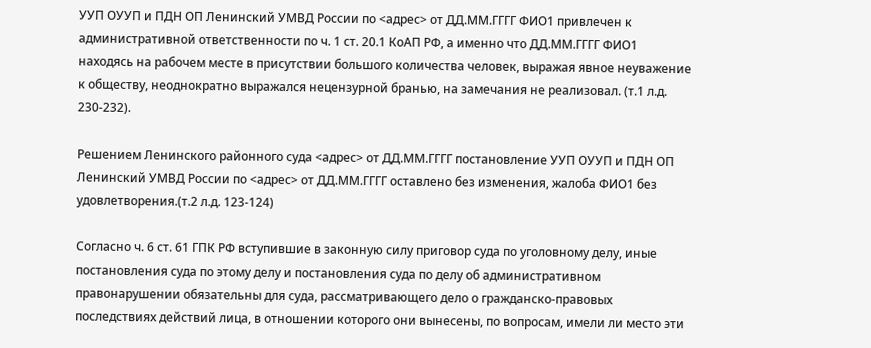УУП ОУУП и ПДН ОП Ленинский УМВД России по <адрес> от ДД.ММ.ГГГГ ФИО1 привлечен к административной ответственности по ч. 1 ст. 20.1 КоАП РФ, а именно что ДД.ММ.ГГГГ ФИО1 находясь на рабочем месте в присутствии большого количества человек, выражая явное неуважение к обществу, неоднократно выражался нецензурной бранью, на замечания не реализовал. (т.1 л.д. 230-232).

Решением Ленинского районного суда <адрес> от ДД.ММ.ГГГГ постановление УУП ОУУП и ПДН ОП Ленинский УМВД России по <адрес> от ДД.ММ.ГГГГ оставлено без изменения, жалоба ФИО1 без удовлетворения.(т.2 л.д. 123-124)

Согласно ч. 6 ст. 61 ГПК РФ вступившие в законную силу приговор суда по уголовному делу, иные постановления суда по этому делу и постановления суда по делу об административном правонарушении обязательны для суда, рассматривающего дело о гражданско-правовых последствиях действий лица, в отношении которого они вынесены, по вопросам, имели ли место эти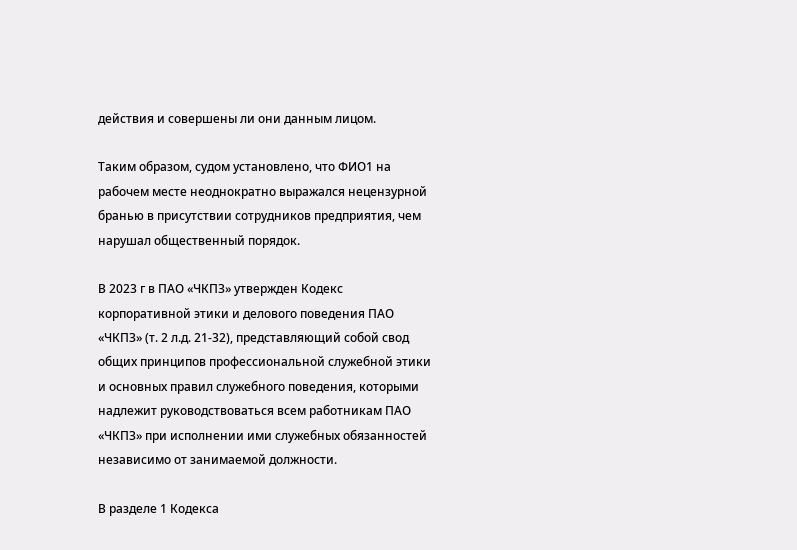действия и совершены ли они данным лицом.

Таким образом, судом установлено, что ФИО1 на рабочем месте неоднократно выражался нецензурной бранью в присутствии сотрудников предприятия, чем нарушал общественный порядок.

В 2023 г в ПАО «ЧКПЗ» утвержден Кодекс корпоративной этики и делового поведения ПАО «ЧКПЗ» (т. 2 л.д. 21-32), представляющий собой свод общих принципов профессиональной служебной этики и основных правил служебного поведения, которыми надлежит руководствоваться всем работникам ПАО «ЧКПЗ» при исполнении ими служебных обязанностей независимо от занимаемой должности.

В разделе 1 Кодекса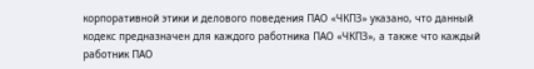корпоративной этики и делового поведения ПАО «ЧКПЗ» указано, что данный кодекс предназначен для каждого работника ПАО «ЧКПЗ», а также что каждый работник ПАО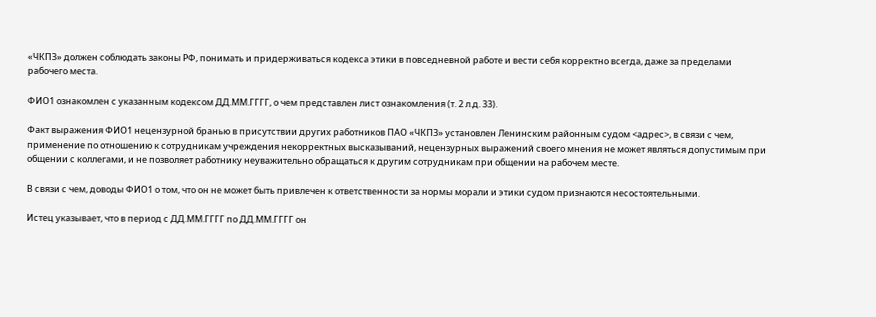«ЧКПЗ» должен соблюдать законы РФ, понимать и придерживаться кодекса этики в повседневной работе и вести себя корректно всегда, даже за пределами рабочего места.

ФИО1 ознакомлен с указанным кодексом ДД.ММ.ГГГГ, о чем представлен лист ознакомления (т. 2 л.д. 33).

Факт выражения ФИО1 нецензурной бранью в присутствии других работников ПАО «ЧКПЗ» установлен Ленинским районным судом <адрес>, в связи с чем, применение по отношению к сотрудникам учреждения некорректных высказываний, нецензурных выражений своего мнения не может являться допустимым при общении с коллегами, и не позволяет работнику неуважительно обращаться к другим сотрудникам при общении на рабочем месте.

В связи с чем, доводы ФИО1 о том, что он не может быть привлечен к ответственности за нормы морали и этики судом признаются несостоятельными.

Истец указывает, что в период с ДД.ММ.ГГГГ по ДД.ММ.ГГГГ он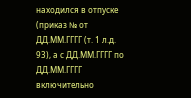находился в отпуске (приказ № от ДД.ММ.ГГГГ (т. 1 л.д. 93), а с ДД.ММ.ГГГГ по ДД.ММ.ГГГГ включительно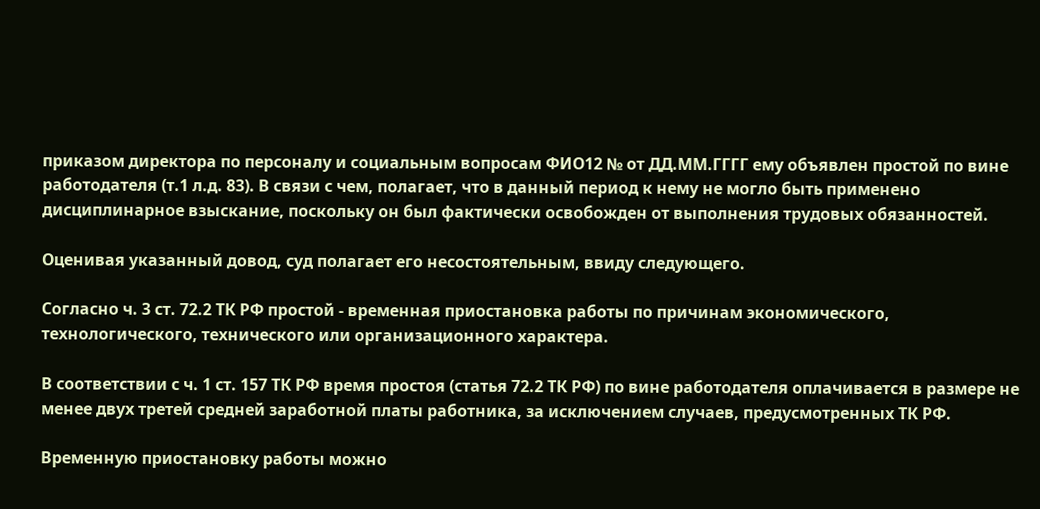приказом директора по персоналу и социальным вопросам ФИО12 № от ДД.ММ.ГГГГ ему объявлен простой по вине работодателя (т.1 л.д. 83). В связи с чем, полагает, что в данный период к нему не могло быть применено дисциплинарное взыскание, поскольку он был фактически освобожден от выполнения трудовых обязанностей.

Оценивая указанный довод, суд полагает его несостоятельным, ввиду следующего.

Согласно ч. 3 ст. 72.2 ТК РФ простой - временная приостановка работы по причинам экономического, технологического, технического или организационного характера.

В соответствии с ч. 1 ст. 157 ТК РФ время простоя (статья 72.2 ТК РФ) по вине работодателя оплачивается в размере не менее двух третей средней заработной платы работника, за исключением случаев, предусмотренных ТК РФ.

Временную приостановку работы можно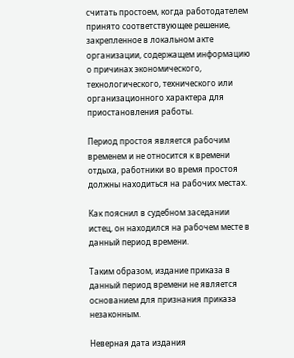считать простоем, когда работодателем принято соответствующее решение, закрепленное в локальном акте организации, содержащем информацию о причинах экономического, технологического, технического или организационного характера для приостановления работы.

Период простоя является рабочим временем и не относится к времени отдыха, работники во время простоя должны находиться на рабочих местах.

Как пояснил в судебном заседании истец, он находился на рабочем месте в данный период времени.

Таким образом, издание приказа в данный период времени не является основанием для признания приказа незаконным.

Неверная дата издания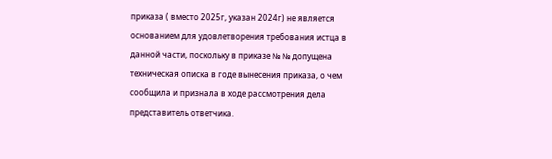приказа ( вместо 2025г, указан 2024г) не является основанием для удовлетворения требования истца в данной части, поскольку в приказе № № допущена техническая описка в годе вынесения приказа, о чем сообщила и признала в ходе рассмотрения дела представитель ответчика.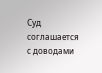Суд соглашается с доводами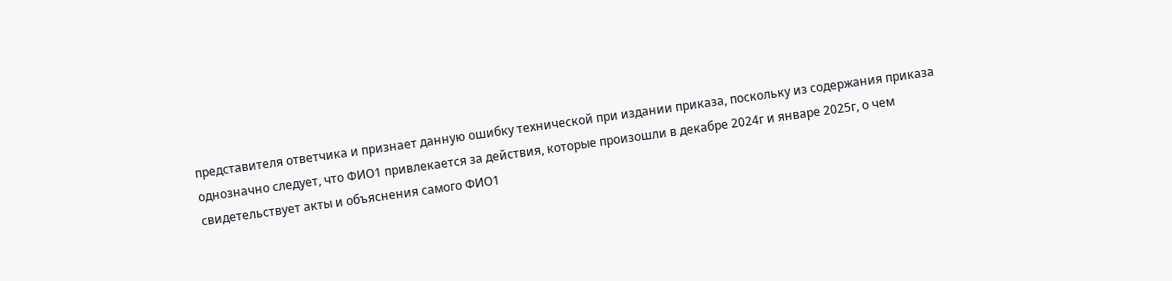представителя ответчика и признает данную ошибку технической при издании приказа, поскольку из содержания приказа однозначно следует, что ФИО1 привлекается за действия, которые произошли в декабре 2024г и январе 2025г, о чем свидетельствует акты и объяснения самого ФИО1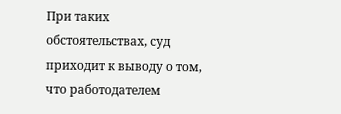При таких обстоятельствах, суд приходит к выводу о том, что работодателем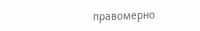правомерно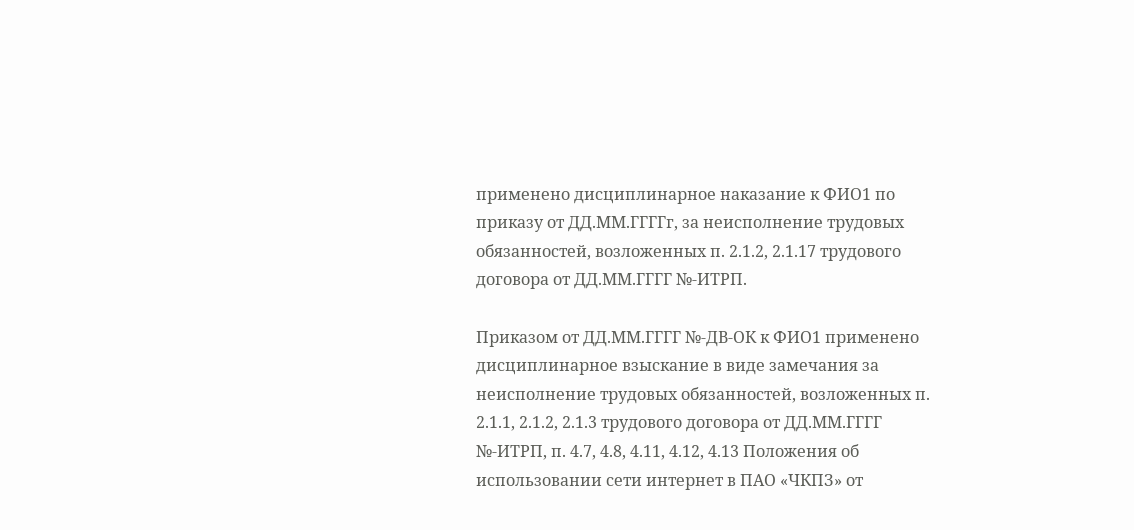применено дисциплинарное наказание к ФИО1 по приказу от ДД.ММ.ГГГГг, за неисполнение трудовых обязанностей, возложенных п. 2.1.2, 2.1.17 трудового договора от ДД.ММ.ГГГГ №-ИТРП.

Приказом от ДД.ММ.ГГГГ №-ДВ-ОК к ФИО1 применено дисциплинарное взыскание в виде замечания за неисполнение трудовых обязанностей, возложенных п. 2.1.1, 2.1.2, 2.1.3 трудового договора от ДД.ММ.ГГГГ №-ИТРП, п. 4.7, 4.8, 4.11, 4.12, 4.13 Положения об использовании сети интернет в ПАО «ЧКПЗ» от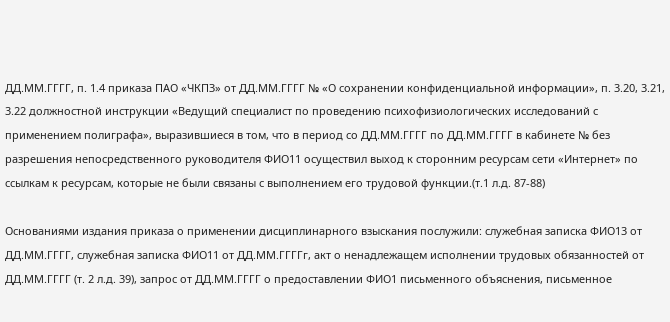ДД.ММ.ГГГГ, п. 1.4 приказа ПАО «ЧКПЗ» от ДД.ММ.ГГГГ № «О сохранении конфиденциальной информации», п. 3.20, 3.21, 3.22 должностной инструкции «Ведущий специалист по проведению психофизиологических исследований с применением полиграфа», выразившиеся в том, что в период со ДД.ММ.ГГГГ по ДД.ММ.ГГГГ в кабинете № без разрешения непосредственного руководителя ФИО11 осуществил выход к сторонним ресурсам сети «Интернет» по ссылкам к ресурсам, которые не были связаны с выполнением его трудовой функции.(т.1 л.д. 87-88)

Основаниями издания приказа о применении дисциплинарного взыскания послужили: служебная записка ФИО13 от ДД.ММ.ГГГГ, служебная записка ФИО11 от ДД.ММ.ГГГГг, акт о ненадлежащем исполнении трудовых обязанностей от ДД.ММ.ГГГГ (т. 2 л.д. 39), запрос от ДД.ММ.ГГГГ о предоставлении ФИО1 письменного объяснения, письменное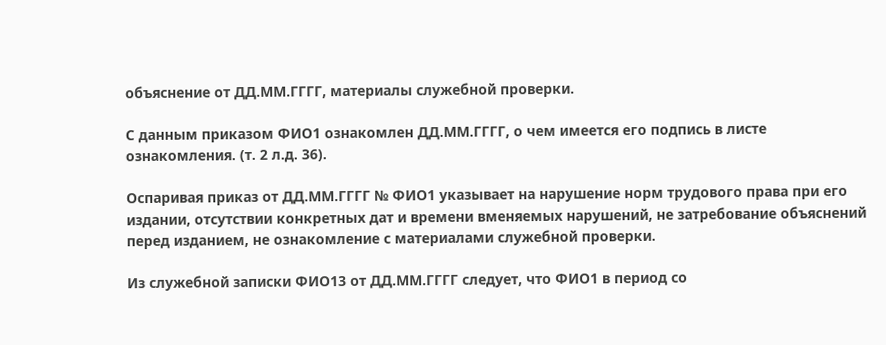объяснение от ДД.ММ.ГГГГ, материалы служебной проверки.

С данным приказом ФИО1 ознакомлен ДД.ММ.ГГГГ, о чем имеется его подпись в листе ознакомления. (т. 2 л.д. 36).

Оспаривая приказ от ДД.ММ.ГГГГ № ФИО1 указывает на нарушение норм трудового права при его издании, отсутствии конкретных дат и времени вменяемых нарушений, не затребование объяснений перед изданием, не ознакомление с материалами служебной проверки.

Из служебной записки ФИО13 от ДД.ММ.ГГГГ следует, что ФИО1 в период со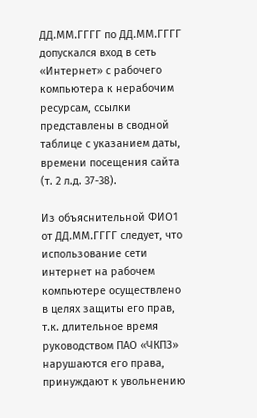ДД.ММ.ГГГГ по ДД.ММ.ГГГГ допускался вход в сеть «Интернет» с рабочего компьютера к нерабочим ресурсам, ссылки представлены в сводной таблице с указанием даты, времени посещения сайта (т. 2 л.д. 37-38).

Из объяснительной ФИО1 от ДД.ММ.ГГГГ следует, что использование сети интернет на рабочем компьютере осуществлено в целях защиты его прав, т.к. длительное время руководством ПАО «ЧКПЗ» нарушаются его права, принуждают к увольнению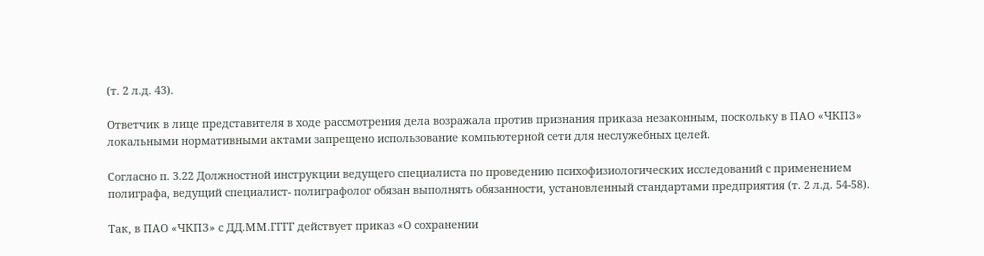(т. 2 л.д. 43).

Ответчик в лице представителя в ходе рассмотрения дела возражала против признания приказа незаконным, поскольку в ПАО «ЧКПЗ» локальными нормативными актами запрещено использование компьютерной сети для неслужебных целей.

Согласно п. 3.22 Должностной инструкции ведущего специалиста по проведению психофизиологических исследований с применением полиграфа, ведущий специалист- полиграфолог обязан выполнять обязанности, установленный стандартами предприятия (т. 2 л.д. 54-58).

Так, в ПАО «ЧКПЗ» с ДД.ММ.ГГГГ действует приказ «О сохранении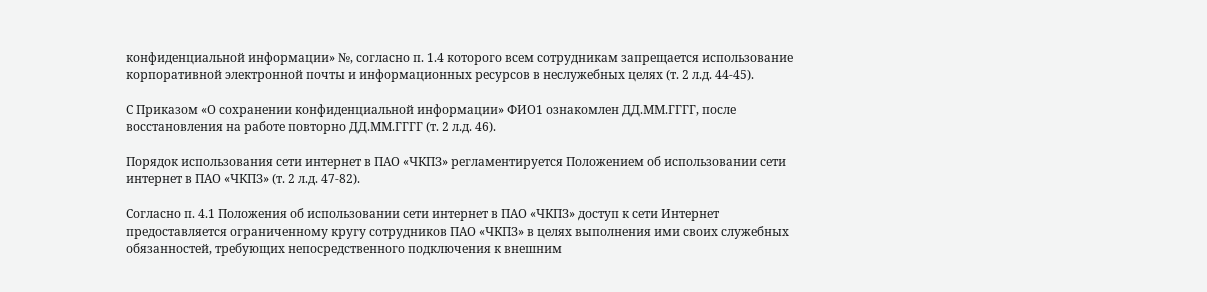конфиденциальной информации» №, согласно п. 1.4 которого всем сотрудникам запрещается использование корпоративной электронной почты и информационных ресурсов в неслужебных целях (т. 2 л.д. 44-45).

С Приказом «О сохранении конфиденциальной информации» ФИО1 ознакомлен ДД.ММ.ГГГГ, после восстановления на работе повторно ДД.ММ.ГГГГ (т. 2 л.д. 46).

Порядок использования сети интернет в ПАО «ЧКПЗ» регламентируется Положением об использовании сети интернет в ПАО «ЧКПЗ» (т. 2 л.д. 47-82).

Согласно п. 4.1 Положения об использовании сети интернет в ПАО «ЧКПЗ» доступ к сети Интернет предоставляется ограниченному кругу сотрудников ПАО «ЧКПЗ» в целях выполнения ими своих служебных обязанностей, требующих непосредственного подключения к внешним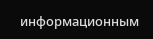информационным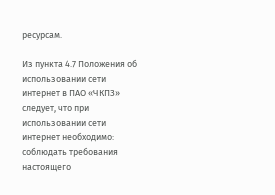ресурсам.

Из пункта 4.7 Положения об использовании сети интернет в ПАО «ЧКПЗ» следует, что при использовании сети интернет необходимо: соблюдать требования настоящего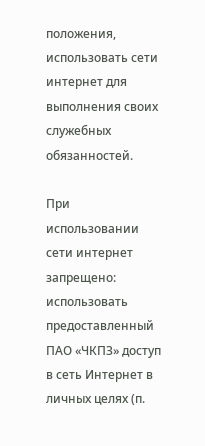положения, использовать сети интернет для выполнения своих служебных обязанностей.

При использовании сети интернет запрещено: использовать предоставленный ПАО «ЧКПЗ» доступ в сеть Интернет в личных целях (п.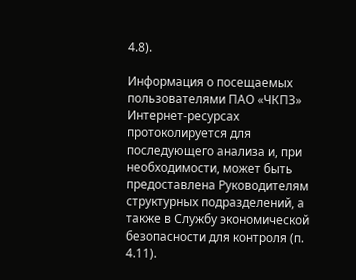4.8).

Информация о посещаемых пользователями ПАО «ЧКПЗ» Интернет-ресурсах протоколируется для последующего анализа и, при необходимости, может быть предоставлена Руководителям структурных подразделений, а также в Службу экономической безопасности для контроля (п. 4.11).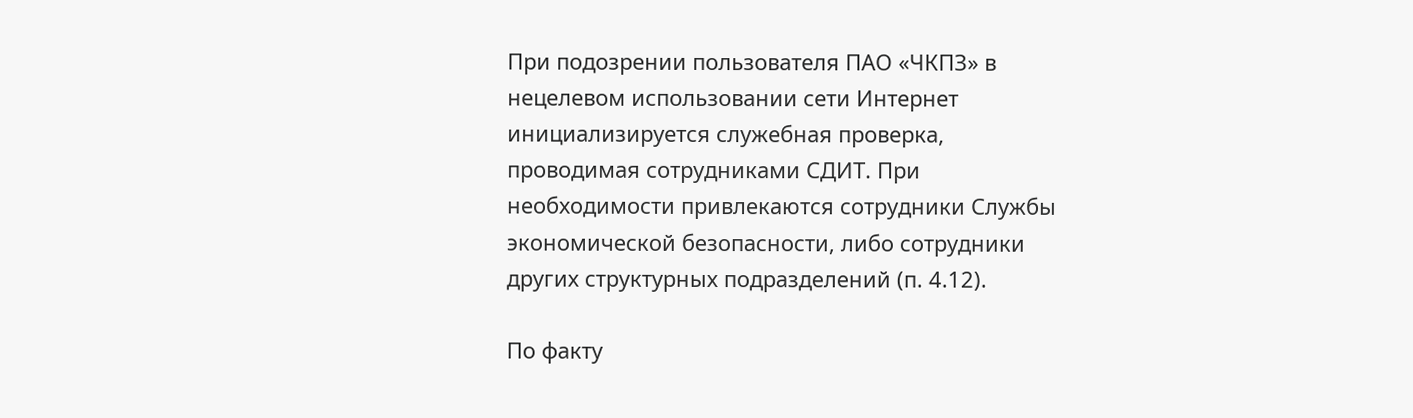При подозрении пользователя ПАО «ЧКПЗ» в нецелевом использовании сети Интернет инициализируется служебная проверка, проводимая сотрудниками СДИТ. При необходимости привлекаются сотрудники Службы экономической безопасности, либо сотрудники других структурных подразделений (п. 4.12).

По факту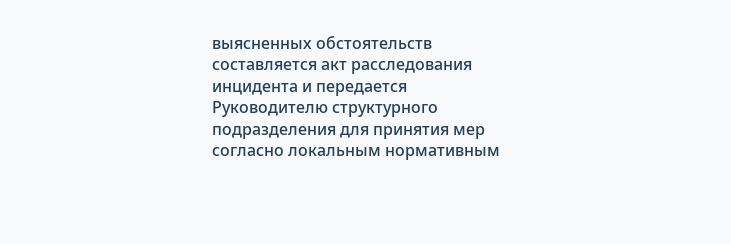выясненных обстоятельств составляется акт расследования инцидента и передается Руководителю структурного подразделения для принятия мер согласно локальным нормативным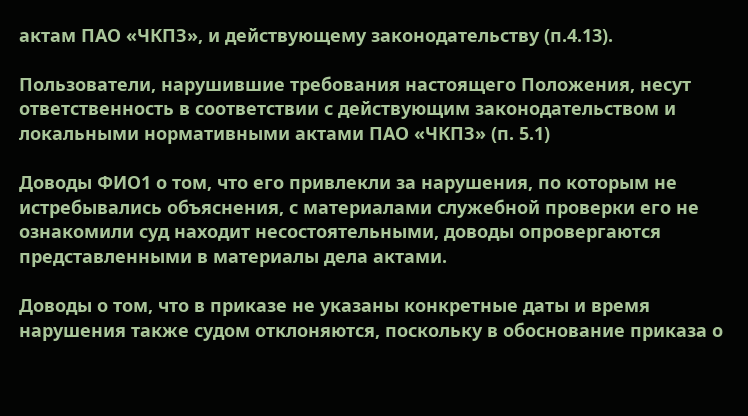актам ПАО «ЧКПЗ», и действующему законодательству (п.4.13).

Пользователи, нарушившие требования настоящего Положения, несут ответственность в соответствии с действующим законодательством и локальными нормативными актами ПАО «ЧКПЗ» (п. 5.1)

Доводы ФИО1 о том, что его привлекли за нарушения, по которым не истребывались объяснения, с материалами служебной проверки его не ознакомили суд находит несостоятельными, доводы опровергаются представленными в материалы дела актами.

Доводы о том, что в приказе не указаны конкретные даты и время нарушения также судом отклоняются, поскольку в обоснование приказа о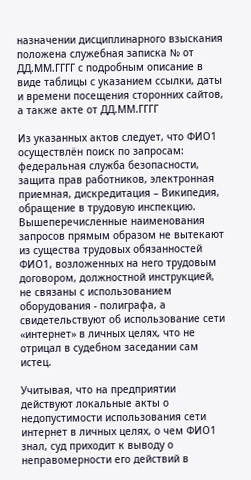назначении дисциплинарного взыскания положена служебная записка № от ДД.ММ.ГГГГ с подробным описание в виде таблицы с указанием ссылки, даты и времени посещения сторонних сайтов, а также акте от ДД.ММ.ГГГГ

Из указанных актов следует, что ФИО1 осуществлён поиск по запросам: федеральная служба безопасности, защита прав работников, электронная приемная, дискредитация – Википедия, обращение в трудовую инспекцию. Вышеперечисленные наименования запросов прямым образом не вытекают из существа трудовых обязанностей ФИО1, возложенных на него трудовым договором, должностной инструкцией, не связаны с использованием оборудования - полиграфа, а свидетельствуют об использование сети «интернет» в личных целях, что не отрицал в судебном заседании сам истец.

Учитывая, что на предприятии действуют локальные акты о недопустимости использования сети интернет в личных целях, о чем ФИО1 знал, суд приходит к выводу о неправомерности его действий в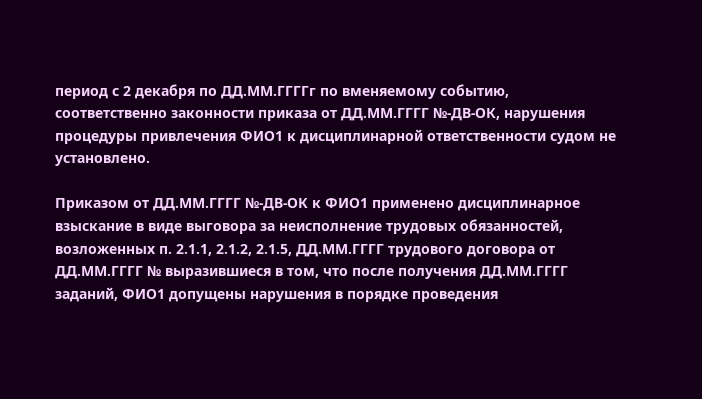период с 2 декабря по ДД.ММ.ГГГГг по вменяемому событию, соответственно законности приказа от ДД.ММ.ГГГГ №-ДВ-ОК, нарушения процедуры привлечения ФИО1 к дисциплинарной ответственности судом не установлено.

Приказом от ДД.ММ.ГГГГ №-ДВ-ОК к ФИО1 применено дисциплинарное взыскание в виде выговора за неисполнение трудовых обязанностей, возложенных п. 2.1.1, 2.1.2, 2.1.5, ДД.ММ.ГГГГ трудового договора от ДД.ММ.ГГГГ № выразившиеся в том, что после получения ДД.ММ.ГГГГ заданий, ФИО1 допущены нарушения в порядке проведения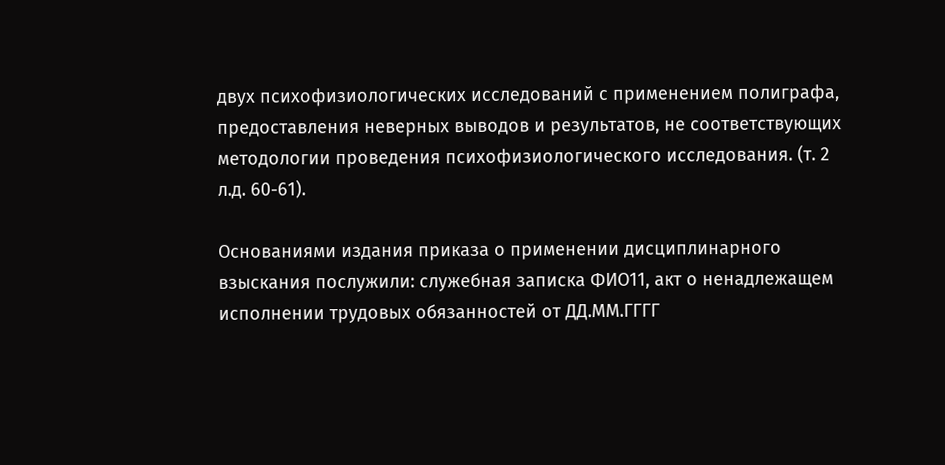двух психофизиологических исследований с применением полиграфа, предоставления неверных выводов и результатов, не соответствующих методологии проведения психофизиологического исследования. (т. 2 л.д. 60-61).

Основаниями издания приказа о применении дисциплинарного взыскания послужили: служебная записка ФИО11, акт о ненадлежащем исполнении трудовых обязанностей от ДД.ММ.ГГГГ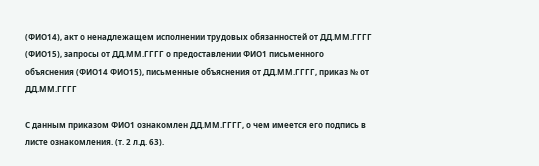(ФИО14), акт о ненадлежащем исполнении трудовых обязанностей от ДД.ММ.ГГГГ (ФИО15), запросы от ДД.ММ.ГГГГ о предоставлении ФИО1 письменного объяснения (ФИО14 ФИО15), письменные объяснения от ДД.ММ.ГГГГ, приказ № от ДД.ММ.ГГГГ

С данным приказом ФИО1 ознакомлен ДД.ММ.ГГГГ, о чем имеется его подпись в листе ознакомления. (т. 2 л.д. 63).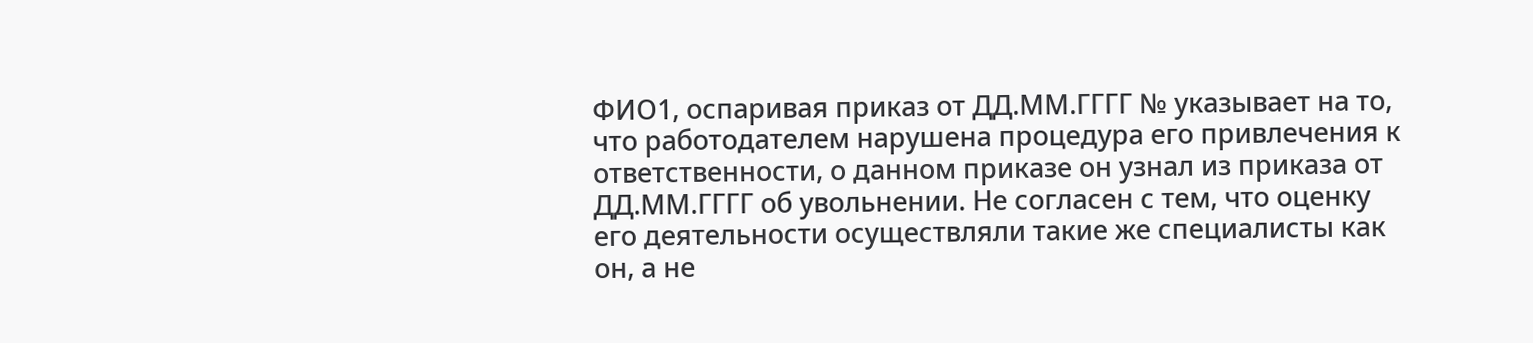ФИО1, оспаривая приказ от ДД.ММ.ГГГГ № указывает на то, что работодателем нарушена процедура его привлечения к ответственности, о данном приказе он узнал из приказа от ДД.ММ.ГГГГ об увольнении. Не согласен с тем, что оценку его деятельности осуществляли такие же специалисты как он, а не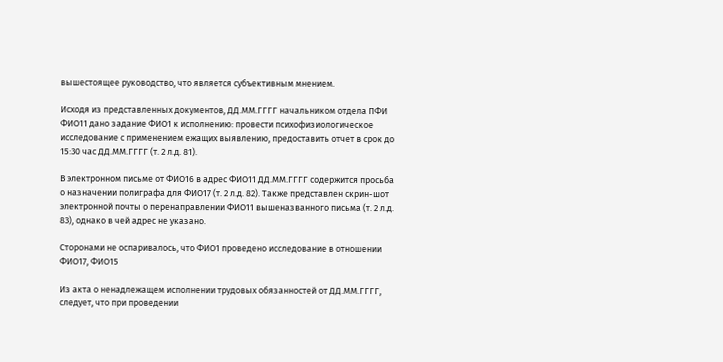вышестоящее руководство, что является субъективным мнением.

Исходя из представленных документов, ДД.ММ.ГГГГ начальником отдела ПФИ ФИО11 дано задание ФИО1 к исполнению: провести психофизиологическое исследование с применением ежащих выявлению, предоставить отчет в срок до 15:30 час ДД.ММ.ГГГГ (т. 2 л.д. 81).

В электронном письме от ФИО16 в адрес ФИО11 ДД.ММ.ГГГГ содержится просьба о назначении полиграфа для ФИО17 (т. 2 л.д. 82). Также представлен скрин-шот электронной почты о перенаправлении ФИО11 вышеназванного письма (т. 2 л.д. 83), однако в чей адрес не указано.

Сторонами не оспаривалось, что ФИО1 проведено исследование в отношении ФИО17, ФИО15

Из акта о ненадлежащем исполнении трудовых обязанностей от ДД.ММ.ГГГГ, следует, что при проведении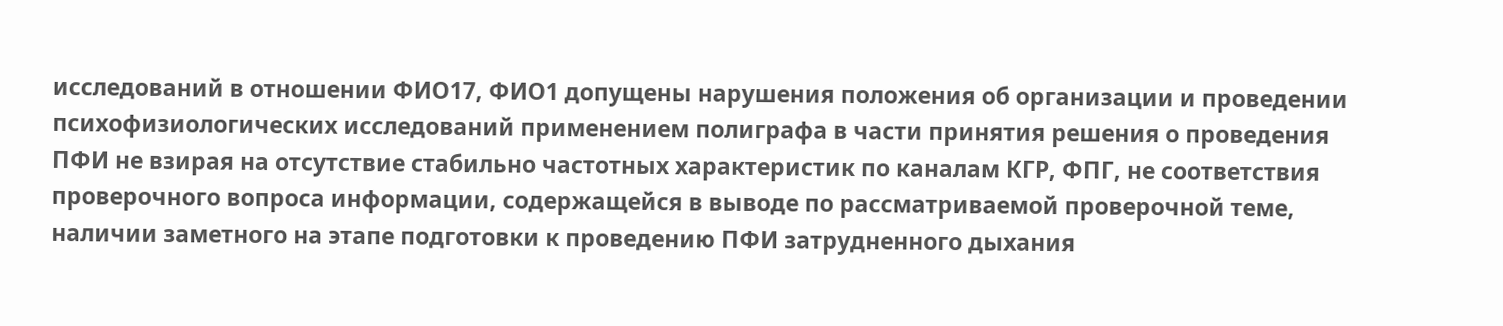исследований в отношении ФИО17, ФИО1 допущены нарушения положения об организации и проведении психофизиологических исследований применением полиграфа в части принятия решения о проведения ПФИ не взирая на отсутствие стабильно частотных характеристик по каналам КГР, ФПГ, не соответствия проверочного вопроса информации, содержащейся в выводе по рассматриваемой проверочной теме, наличии заметного на этапе подготовки к проведению ПФИ затрудненного дыхания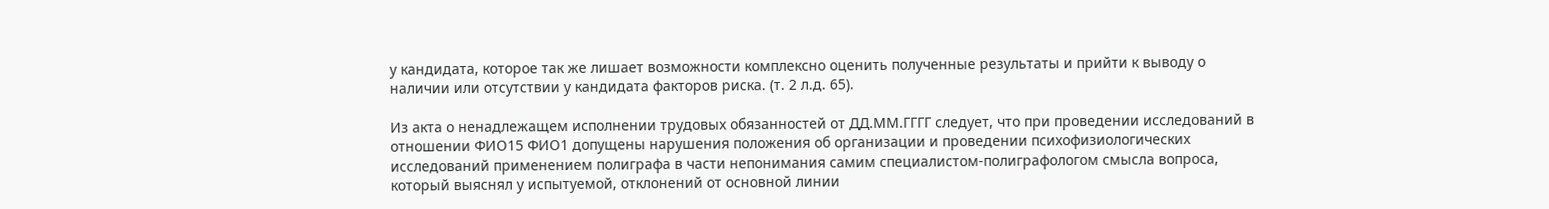у кандидата, которое так же лишает возможности комплексно оценить полученные результаты и прийти к выводу о наличии или отсутствии у кандидата факторов риска. (т. 2 л.д. 65).

Из акта о ненадлежащем исполнении трудовых обязанностей от ДД.ММ.ГГГГ следует, что при проведении исследований в отношении ФИО15 ФИО1 допущены нарушения положения об организации и проведении психофизиологических исследований применением полиграфа в части непонимания самим специалистом-полиграфологом смысла вопроса, который выяснял у испытуемой, отклонений от основной линии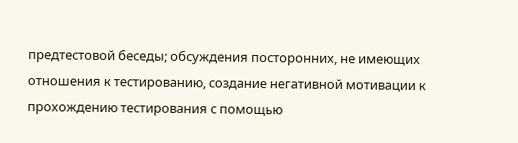предтестовой беседы; обсуждения посторонних, не имеющих отношения к тестированию, создание негативной мотивации к прохождению тестирования с помощью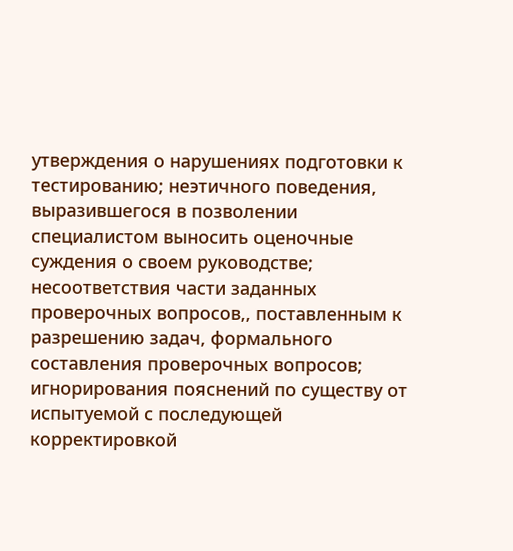утверждения о нарушениях подготовки к тестированию; неэтичного поведения, выразившегося в позволении специалистом выносить оценочные суждения о своем руководстве; несоответствия части заданных проверочных вопросов,, поставленным к разрешению задач, формального составления проверочных вопросов; игнорирования пояснений по существу от испытуемой с последующей корректировкой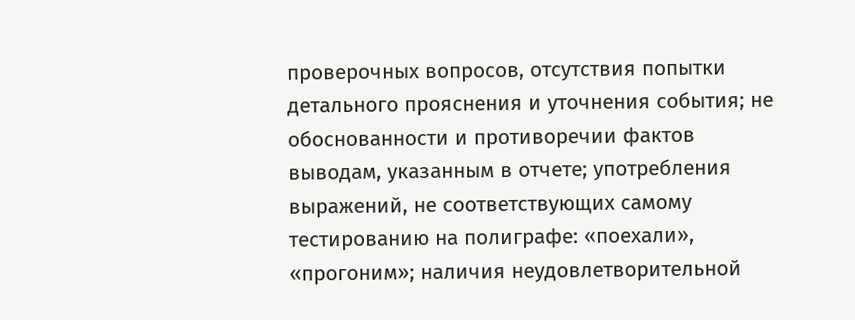проверочных вопросов, отсутствия попытки детального прояснения и уточнения события; не обоснованности и противоречии фактов выводам, указанным в отчете; употребления выражений, не соответствующих самому тестированию на полиграфе: «поехали», «прогоним»; наличия неудовлетворительной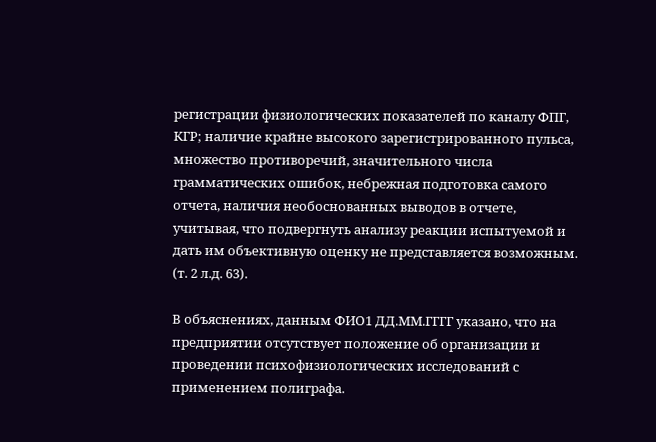регистрации физиологических показателей по каналу ФПГ, КГР; наличие крайне высокого зарегистрированного пульса, множество противоречий, значительного числа грамматических ошибок, небрежная подготовка самого отчета, наличия необоснованных выводов в отчете, учитывая, что подвергнуть анализу реакции испытуемой и дать им объективную оценку не представляется возможным. (т. 2 л.д. 63).

В объяснениях, данным ФИО1 ДД.ММ.ГГГГ указано, что на предприятии отсутствует положение об организации и проведении психофизиологических исследований с применением полиграфа.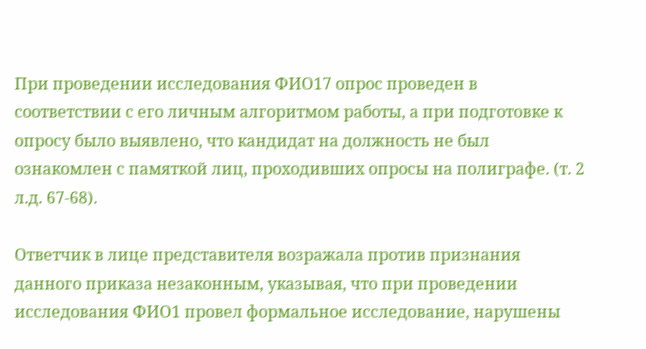При проведении исследования ФИО17 опрос проведен в соответствии с его личным алгоритмом работы, а при подготовке к опросу было выявлено, что кандидат на должность не был ознакомлен с памяткой лиц, проходивших опросы на полиграфе. (т. 2 л.д. 67-68).

Ответчик в лице представителя возражала против признания данного приказа незаконным, указывая, что при проведении исследования ФИО1 провел формальное исследование, нарушены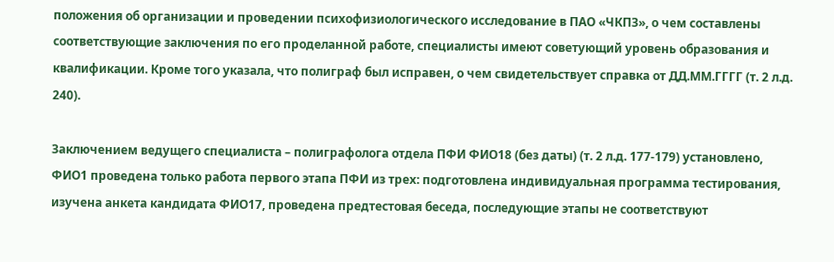положения об организации и проведении психофизиологического исследование в ПАО «ЧКПЗ», о чем составлены соответствующие заключения по его проделанной работе, специалисты имеют советующий уровень образования и квалификации. Кроме того указала, что полиграф был исправен, о чем свидетельствует справка от ДД.ММ.ГГГГ (т. 2 л.д. 240).

Заключением ведущего специалиста – полиграфолога отдела ПФИ ФИО18 (без даты) (т. 2 л.д. 177-179) установлено, ФИО1 проведена только работа первого этапа ПФИ из трех: подготовлена индивидуальная программа тестирования, изучена анкета кандидата ФИО17, проведена предтестовая беседа, последующие этапы не соответствуют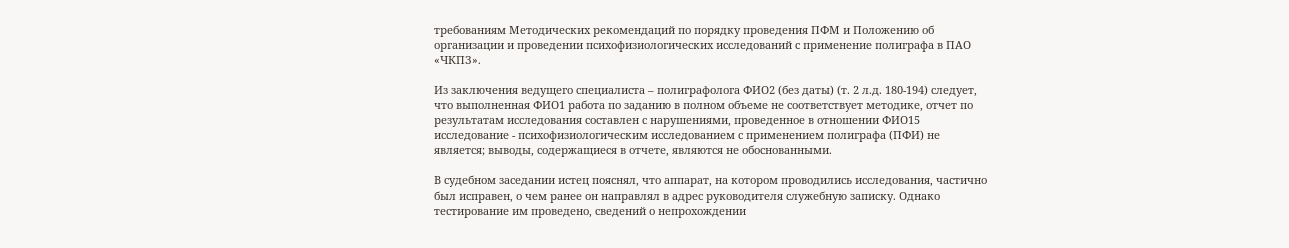требованиям Методических рекомендаций по порядку проведения ПФМ и Положению об организации и проведении психофизиологических исследований с применение полиграфа в ПАО «ЧКПЗ».

Из заключения ведущего специалиста – полиграфолога ФИО2 (без даты) (т. 2 л.д. 180-194) следует, что выполненная ФИО1 работа по заданию в полном объеме не соответствует методике, отчет по результатам исследования составлен с нарушениями, проведенное в отношении ФИО15 исследование - психофизиологическим исследованием с применением полиграфа (ПФИ) не является; выводы, содержащиеся в отчете, являются не обоснованными.

В судебном заседании истец пояснял, что аппарат, на котором проводились исследования, частично был исправен, о чем ранее он направлял в адрес руководителя служебную записку. Однако тестирование им проведено, сведений о непрохождении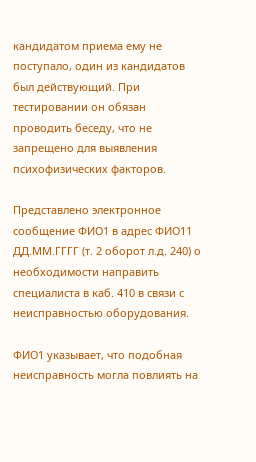кандидатом приема ему не поступало, один из кандидатов был действующий. При тестировании он обязан проводить беседу, что не запрещено для выявления психофизических факторов.

Представлено электронное сообщение ФИО1 в адрес ФИО11 ДД.ММ.ГГГГ (т. 2 оборот л.д. 240) о необходимости направить специалиста в каб. 410 в связи с неисправностью оборудования.

ФИО1 указывает, что подобная неисправность могла повлиять на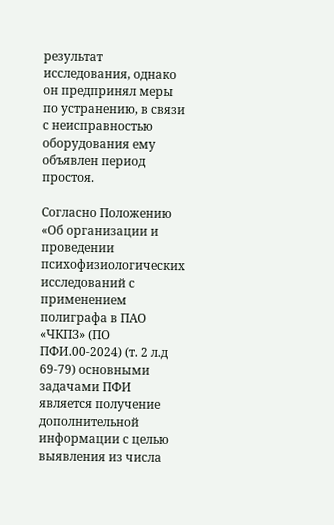результат исследования, однако он предпринял меры по устранению, в связи с неисправностью оборудования ему объявлен период простоя.

Согласно Положению «Об организации и проведении психофизиологических исследований с применением полиграфа в ПАО «ЧКПЗ» (ПО ПФИ.00-2024) (т. 2 л.д 69-79) основными задачами ПФИ является получение дополнительной информации с целью выявления из числа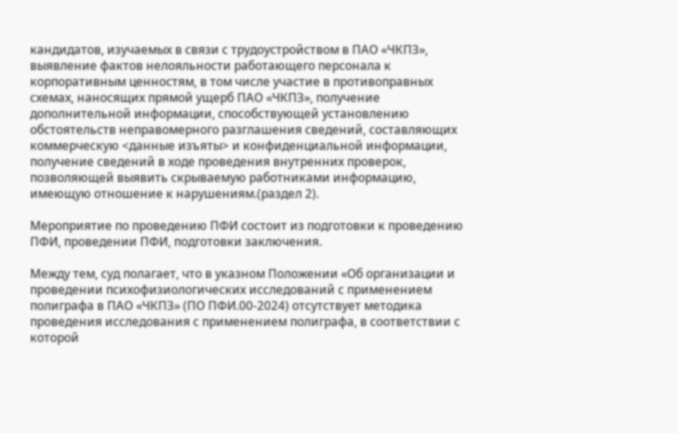кандидатов, изучаемых в связи с трудоустройством в ПАО «ЧКПЗ», выявление фактов нелояльности работающего персонала к корпоративным ценностям, в том числе участие в противоправных схемах, наносящих прямой ущерб ПАО «ЧКПЗ», получение дополнительной информации, способствующей установлению обстоятельств неправомерного разглашения сведений, составляющих коммерческую <данные изъяты> и конфиденциальной информации, получение сведений в ходе проведения внутренних проверок, позволяющей выявить скрываемую работниками информацию, имеющую отношение к нарушениям.(раздел 2).

Мероприятие по проведению ПФИ состоит из подготовки к проведению ПФИ, проведении ПФИ, подготовки заключения.

Между тем, суд полагает, что в указном Положении «Об организации и проведении психофизиологических исследований с применением полиграфа в ПАО «ЧКПЗ» (ПО ПФИ.00-2024) отсутствует методика проведения исследования с применением полиграфа, в соответствии с которой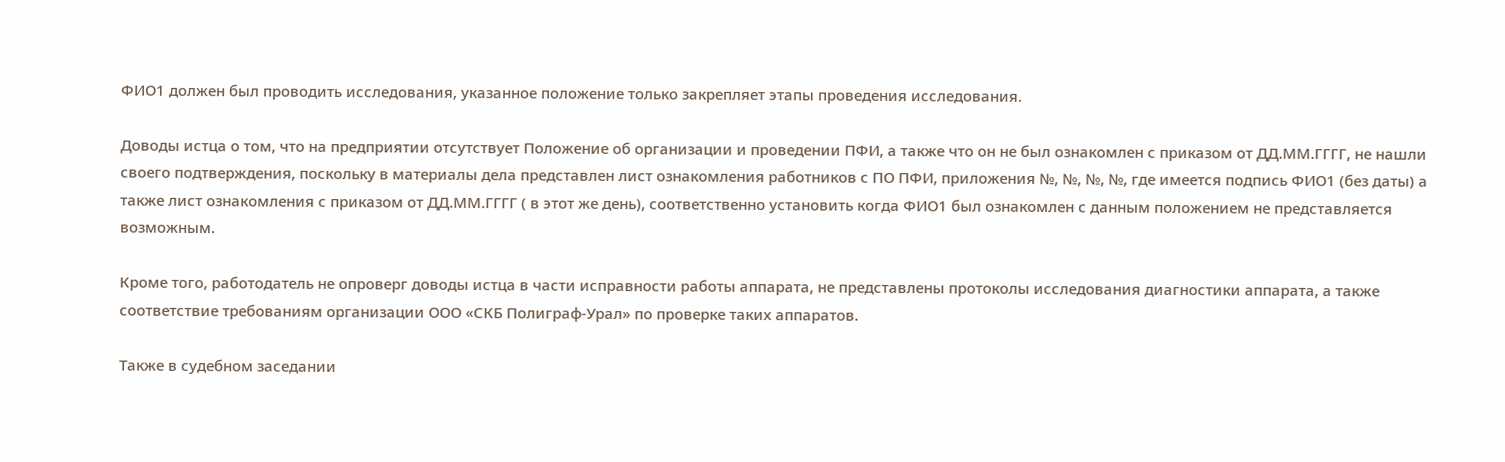ФИО1 должен был проводить исследования, указанное положение только закрепляет этапы проведения исследования.

Доводы истца о том, что на предприятии отсутствует Положение об организации и проведении ПФИ, а также что он не был ознакомлен с приказом от ДД.ММ.ГГГГ, не нашли своего подтверждения, поскольку в материалы дела представлен лист ознакомления работников с ПО ПФИ, приложения №, №, №, №, где имеется подпись ФИО1 (без даты) а также лист ознакомления с приказом от ДД.ММ.ГГГГ ( в этот же день), соответственно установить когда ФИО1 был ознакомлен с данным положением не представляется возможным.

Кроме того, работодатель не опроверг доводы истца в части исправности работы аппарата, не представлены протоколы исследования диагностики аппарата, а также соответствие требованиям организации ООО «СКБ Полиграф-Урал» по проверке таких аппаратов.

Также в судебном заседании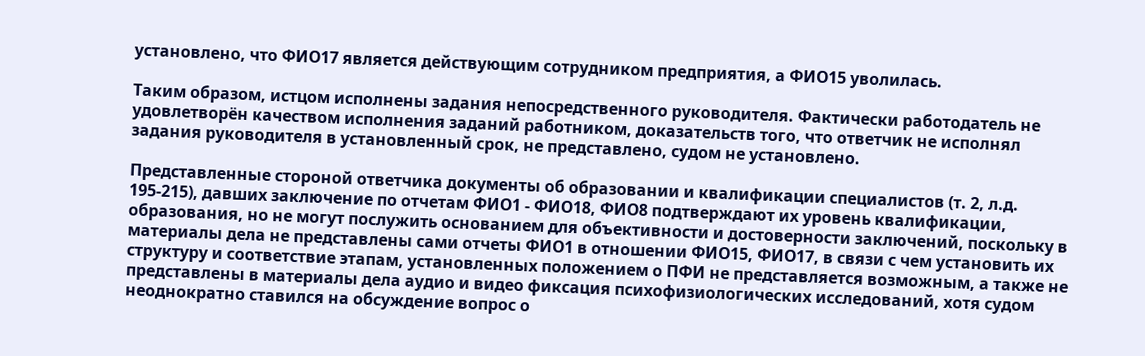установлено, что ФИО17 является действующим сотрудником предприятия, а ФИО15 уволилась.

Таким образом, истцом исполнены задания непосредственного руководителя. Фактически работодатель не удовлетворён качеством исполнения заданий работником, доказательств того, что ответчик не исполнял задания руководителя в установленный срок, не представлено, судом не установлено.

Представленные стороной ответчика документы об образовании и квалификации специалистов (т. 2, л.д. 195-215), давших заключение по отчетам ФИО1 - ФИО18, ФИО8 подтверждают их уровень квалификации, образования, но не могут послужить основанием для объективности и достоверности заключений, поскольку в материалы дела не представлены сами отчеты ФИО1 в отношении ФИО15, ФИО17, в связи с чем установить их структуру и соответствие этапам, установленных положением о ПФИ не представляется возможным, а также не представлены в материалы дела аудио и видео фиксация психофизиологических исследований, хотя судом неоднократно ставился на обсуждение вопрос о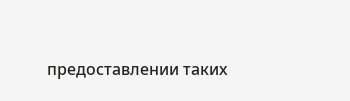предоставлении таких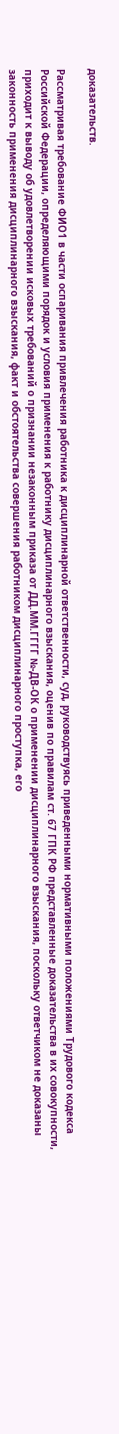доказательств.

Рассматривая требование ФИО1 в части оспаривания привлечения работника к дисциплинарной ответственности, суд, руководствуясь приведенными нормативными положениями Трудового кодекса Российской Федерации, определяющими порядок и условия применения к работнику дисциплинарного взыскания, оценив по правилам ст. 67 ГПК РФ представленные доказательства в их совокупности, приходит к выводу об удовлетворении исковых требований о признании незаконным приказа от ДД.ММ.ГГГГ №-ДВ-ОК о применении дисциплинарного взыскания, поскольку ответчиком не доказаны законность применения дисциплинарного взыскания, факт и обстоятельства совершения работником дисциплинарного проступка, его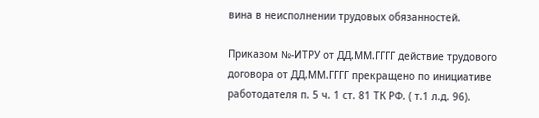вина в неисполнении трудовых обязанностей.

Приказом №-ИТРУ от ДД.ММ.ГГГГ действие трудового договора от ДД.ММ.ГГГГ прекращено по инициативе работодателя п. 5 ч. 1 ст. 81 ТК РФ. ( т.1 л.д. 96).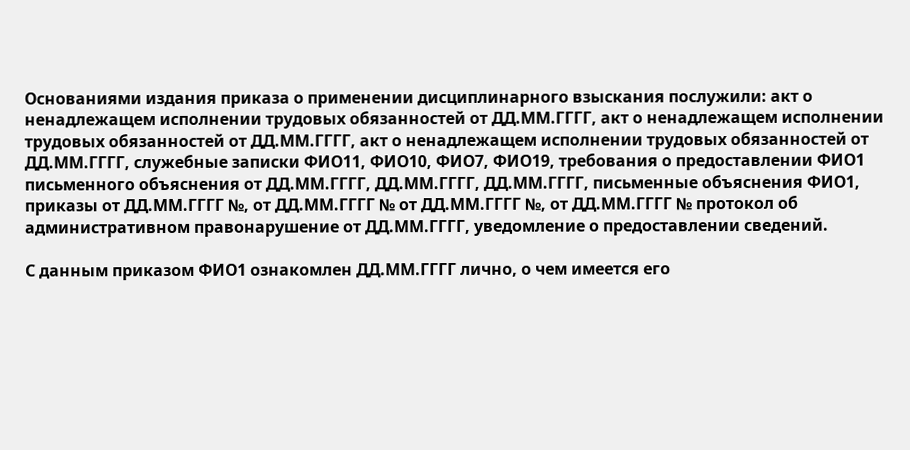Основаниями издания приказа о применении дисциплинарного взыскания послужили: акт о ненадлежащем исполнении трудовых обязанностей от ДД.ММ.ГГГГ, акт о ненадлежащем исполнении трудовых обязанностей от ДД.ММ.ГГГГ, акт о ненадлежащем исполнении трудовых обязанностей от ДД.ММ.ГГГГ, служебные записки ФИО11, ФИО10, ФИО7, ФИО19, требования о предоставлении ФИО1 письменного объяснения от ДД.ММ.ГГГГ, ДД.ММ.ГГГГ, ДД.ММ.ГГГГ, письменные объяснения ФИО1, приказы от ДД.ММ.ГГГГ №, от ДД.ММ.ГГГГ № от ДД.ММ.ГГГГ №, от ДД.ММ.ГГГГ № протокол об административном правонарушение от ДД.ММ.ГГГГ, уведомление о предоставлении сведений.

С данным приказом ФИО1 ознакомлен ДД.ММ.ГГГГ лично, о чем имеется его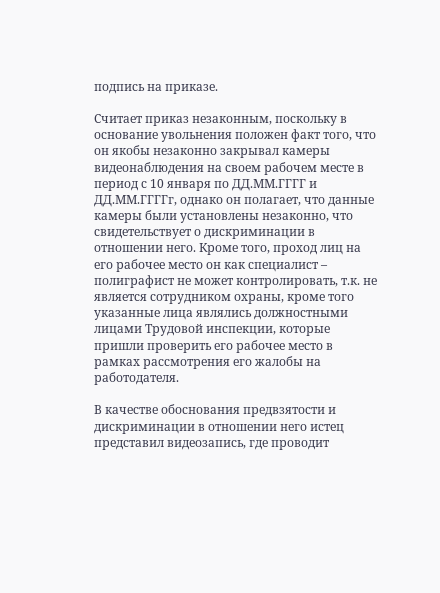подпись на приказе.

Считает приказ незаконным, поскольку в основание увольнения положен факт того, что он якобы незаконно закрывал камеры видеонаблюдения на своем рабочем месте в период с 10 января по ДД.ММ.ГГГГ и ДД.ММ.ГГГГг, однако он полагает, что данные камеры были установлены незаконно, что свидетельствует о дискриминации в отношении него. Кроме того, проход лиц на его рабочее место он как специалист – полиграфист не может контролировать, т.к. не является сотрудником охраны, кроме того указанные лица являлись должностными лицами Трудовой инспекции, которые пришли проверить его рабочее место в рамках рассмотрения его жалобы на работодателя.

В качестве обоснования предвзятости и дискриминации в отношении него истец представил видеозапись, где проводит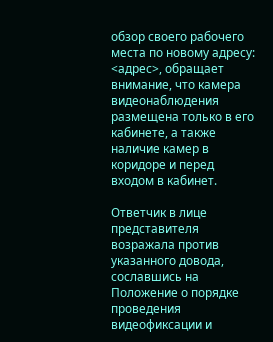обзор своего рабочего места по новому адресу: <адрес>, обращает внимание, что камера видеонаблюдения размещена только в его кабинете, а также наличие камер в коридоре и перед входом в кабинет.

Ответчик в лице представителя возражала против указанного довода, сославшись на Положение о порядке проведения видеофиксации и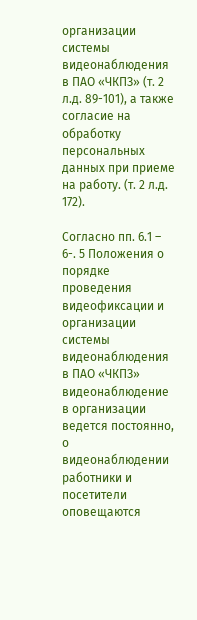организации системы видеонаблюдения в ПАО «ЧКПЗ» (т. 2 л.д. 89-101), а также согласие на обработку персональных данных при приеме на работу. (т. 2 л.д. 172).

Согласно пп. 6.1 – 6-. 5 Положения о порядке проведения видеофиксации и организации системы видеонаблюдения в ПАО «ЧКПЗ» видеонаблюдение в организации ведется постоянно, о видеонаблюдении работники и посетители оповещаются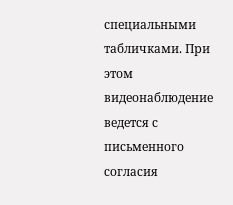специальными табличками. При этом видеонаблюдение ведется с письменного согласия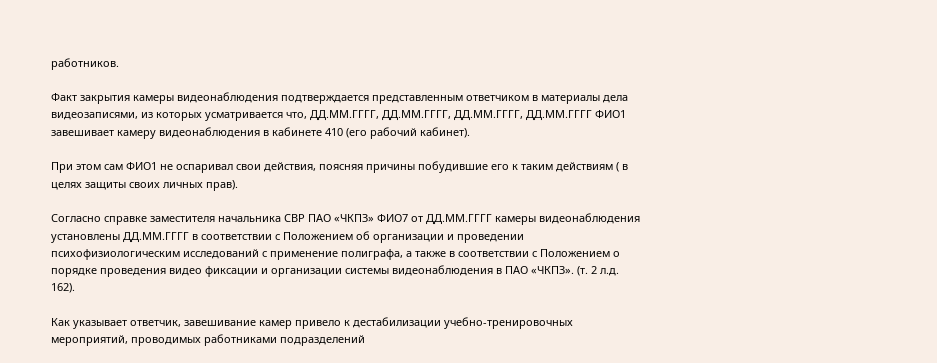работников.

Факт закрытия камеры видеонаблюдения подтверждается представленным ответчиком в материалы дела видеозаписями, из которых усматривается что, ДД.ММ.ГГГГ, ДД.ММ.ГГГГ, ДД.ММ.ГГГГ, ДД.ММ.ГГГГ ФИО1 завешивает камеру видеонаблюдения в кабинете 410 (его рабочий кабинет).

При этом сам ФИО1 не оспаривал свои действия, поясняя причины побудившие его к таким действиям ( в целях защиты своих личных прав).

Согласно справке заместителя начальника СВР ПАО «ЧКПЗ» ФИО7 от ДД.ММ.ГГГГ камеры видеонаблюдения установлены ДД.ММ.ГГГГ в соответствии с Положением об организации и проведении психофизиологическим исследований с применение полиграфа, а также в соответствии с Положением о порядке проведения видео фиксации и организации системы видеонаблюдения в ПАО «ЧКПЗ». (т. 2 л.д. 162).

Как указывает ответчик, завешивание камер привело к дестабилизации учебно-тренировочных мероприятий, проводимых работниками подразделений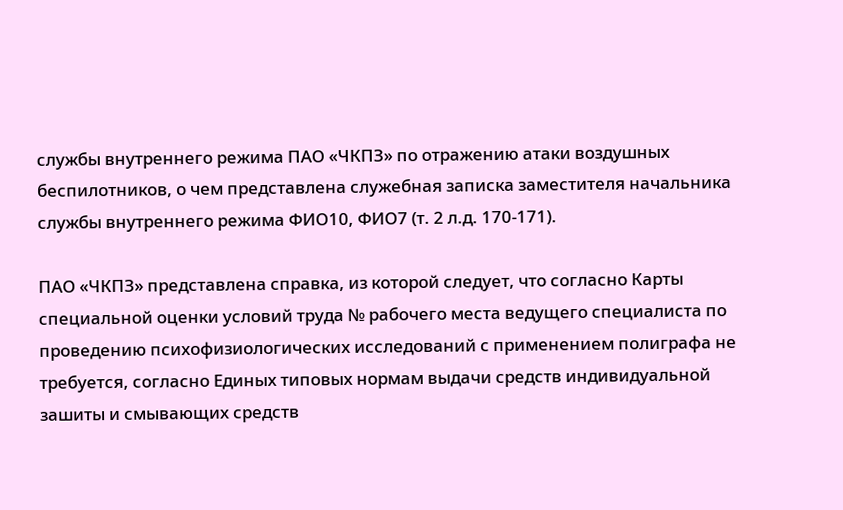службы внутреннего режима ПАО «ЧКПЗ» по отражению атаки воздушных беспилотников, о чем представлена служебная записка заместителя начальника службы внутреннего режима ФИО10, ФИО7 (т. 2 л.д. 170-171).

ПАО «ЧКПЗ» представлена справка, из которой следует, что согласно Карты специальной оценки условий труда № рабочего места ведущего специалиста по проведению психофизиологических исследований с применением полиграфа не требуется, согласно Единых типовых нормам выдачи средств индивидуальной зашиты и смывающих средств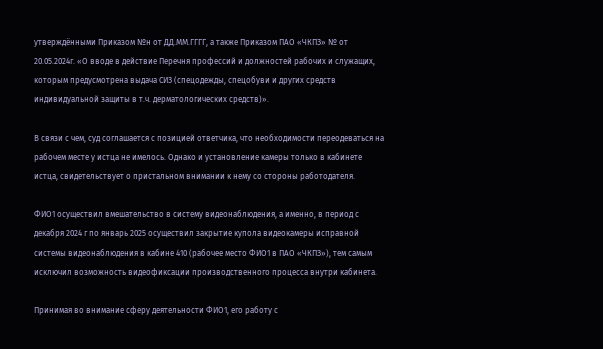утверждёнными Приказом №н от ДД.ММ.ГГГГ, а также Приказом ПАО «ЧКПЗ» № от 20.05.2024г. «О вводе в действие Перечня профессий и должностей рабочих и служащих, которым предусмотрена выдача СИЗ (спецодежды, спецобуви и других средств индивидуальной защиты в т.ч. дерматологических средств)».

В связи с чем, суд соглашается с позицией ответчика, что необходимости переодеваться на рабочем месте у истца не имелось. Однако и установление камеры только в кабинете истца, свидетельствует о пристальном внимании к нему со стороны работодателя.

ФИО1 осуществил вмешательство в систему видеонаблюдения, а именно, в период с декабря 2024 г по январь 2025 осуществил закрытие купола видеокамеры исправной системы видеонаблюдения в кабине 410 (рабочее место ФИО1 в ПАО «ЧКПЗ»), тем самым исключил возможность видеофиксации производственного процесса внутри кабинета.

Принимая во внимание сферу деятельности ФИО1, его работу с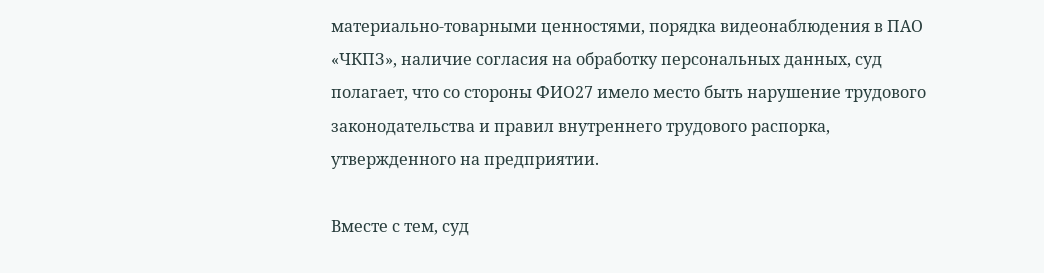материально-товарными ценностями, порядка видеонаблюдения в ПАО «ЧКПЗ», наличие согласия на обработку персональных данных, суд полагает, что со стороны ФИО27 имело место быть нарушение трудового законодательства и правил внутреннего трудового распорка, утвержденного на предприятии.

Вместе с тем, суд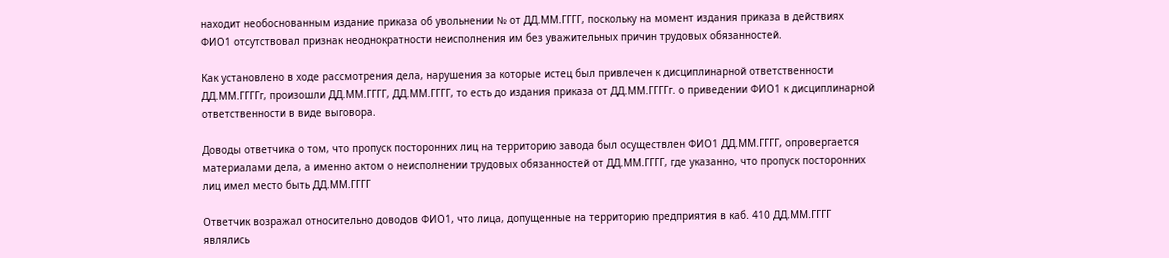находит необоснованным издание приказа об увольнении № от ДД.ММ.ГГГГ, поскольку на момент издания приказа в действиях ФИО1 отсутствовал признак неоднократности неисполнения им без уважительных причин трудовых обязанностей.

Как установлено в ходе рассмотрения дела, нарушения за которые истец был привлечен к дисциплинарной ответственности ДД.ММ.ГГГГг, произошли ДД.ММ.ГГГГ, ДД.ММ.ГГГГ, то есть до издания приказа от ДД.ММ.ГГГГг. о приведении ФИО1 к дисциплинарной ответственности в виде выговора.

Доводы ответчика о том, что пропуск посторонних лиц на территорию завода был осуществлен ФИО1 ДД.ММ.ГГГГ, опровергается материалами дела, а именно актом о неисполнении трудовых обязанностей от ДД.ММ.ГГГГ, где указанно, что пропуск посторонних лиц имел место быть ДД.ММ.ГГГГ

Ответчик возражал относительно доводов ФИО1, что лица, допущенные на территорию предприятия в каб. 410 ДД.ММ.ГГГГ являлись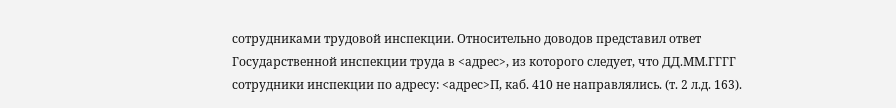сотрудниками трудовой инспекции. Относительно доводов представил ответ Государственной инспекции труда в <адрес>, из которого следует, что ДД.ММ.ГГГГ сотрудники инспекции по адресу: <адрес>П, каб. 410 не направлялись. (т. 2 л.д. 163).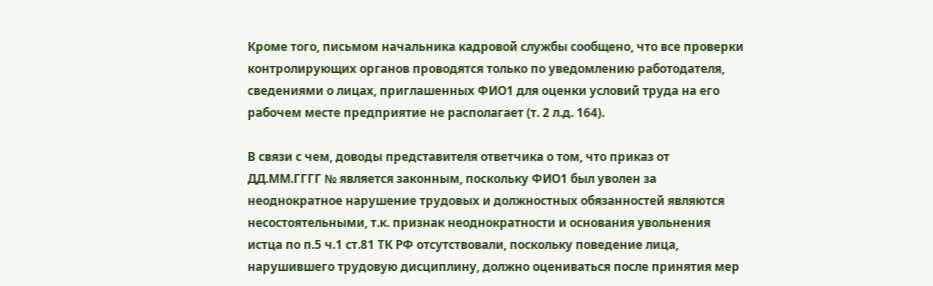Кроме того, письмом начальника кадровой службы сообщено, что все проверки контролирующих органов проводятся только по уведомлению работодателя, сведениями о лицах, приглашенных ФИО1 для оценки условий труда на его рабочем месте предприятие не располагает (т. 2 л.д. 164).

В связи с чем, доводы представителя ответчика о том, что приказ от ДД.ММ.ГГГГ № является законным, поскольку ФИО1 был уволен за неоднократное нарушение трудовых и должностных обязанностей являются несостоятельными, т.к. признак неоднократности и основания увольнения истца по п.5 ч.1 ст.81 ТК РФ отсутствовали, поскольку поведение лица, нарушившего трудовую дисциплину, должно оцениваться после принятия мер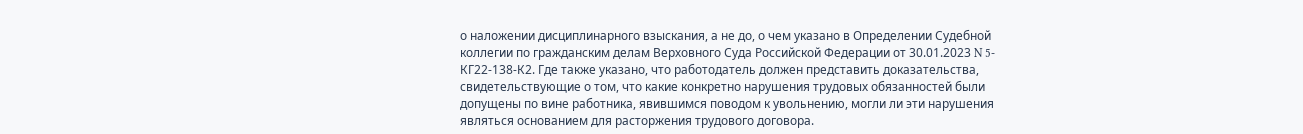о наложении дисциплинарного взыскания, а не до, о чем указано в Определении Судебной коллегии по гражданским делам Верховного Суда Российской Федерации от 30.01.2023 N 5-КГ22-138-К2. Где также указано, что работодатель должен представить доказательства, свидетельствующие о том, что какие конкретно нарушения трудовых обязанностей были допущены по вине работника, явившимся поводом к увольнению, могли ли эти нарушения являться основанием для расторжения трудового договора.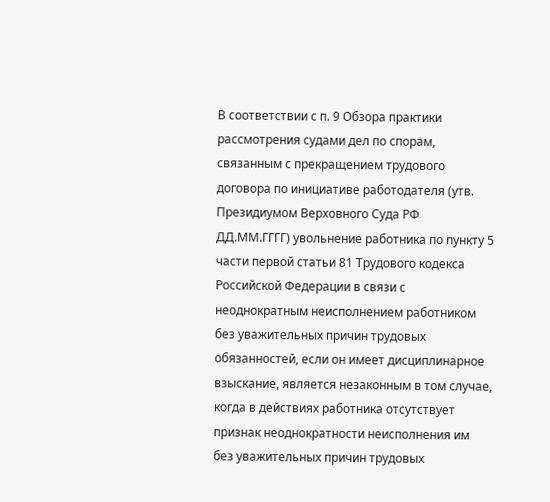В соответствии с п. 9 Обзора практики рассмотрения судами дел по спорам, связанным с прекращением трудового договора по инициативе работодателя (утв. Президиумом Верховного Суда РФ ДД.ММ.ГГГГ) увольнение работника по пункту 5 части первой статьи 81 Трудового кодекса Российской Федерации в связи с неоднократным неисполнением работником без уважительных причин трудовых обязанностей, если он имеет дисциплинарное взыскание, является незаконным в том случае, когда в действиях работника отсутствует признак неоднократности неисполнения им без уважительных причин трудовых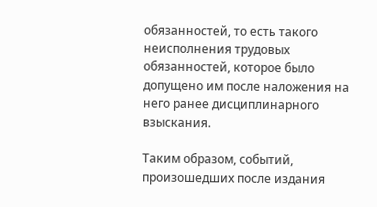обязанностей, то есть такого неисполнения трудовых обязанностей, которое было допущено им после наложения на него ранее дисциплинарного взыскания.

Таким образом, событий, произошедших после издания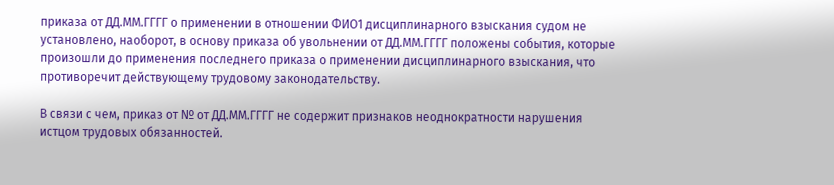приказа от ДД.ММ.ГГГГ о применении в отношении ФИО1 дисциплинарного взыскания судом не установлено, наоборот, в основу приказа об увольнении от ДД.ММ.ГГГГ положены события, которые произошли до применения последнего приказа о применении дисциплинарного взыскания, что противоречит действующему трудовому законодательству.

В связи с чем, приказ от № от ДД.ММ.ГГГГ не содержит признаков неоднократности нарушения истцом трудовых обязанностей.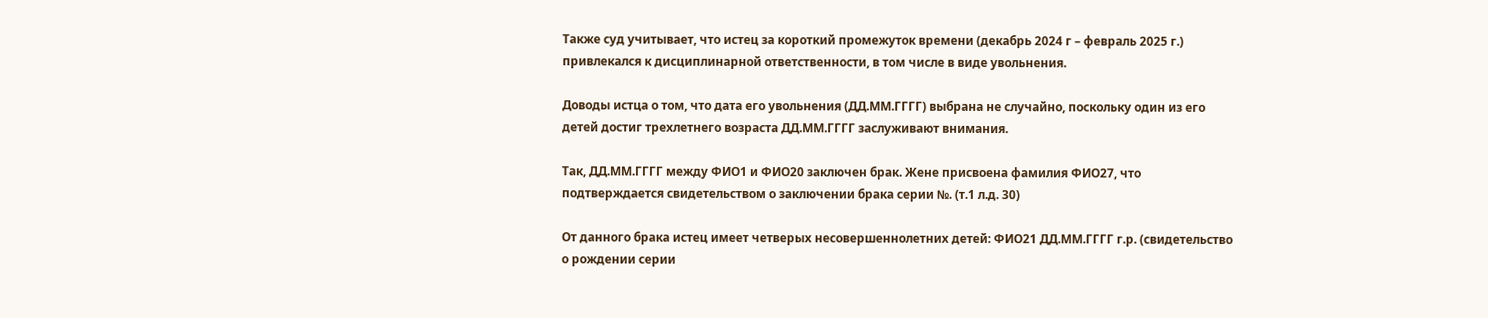Также суд учитывает, что истец за короткий промежуток времени (декабрь 2024 г – февраль 2025 г.) привлекался к дисциплинарной ответственности, в том числе в виде увольнения.

Доводы истца о том, что дата его увольнения (ДД.ММ.ГГГГ) выбрана не случайно, поскольку один из его детей достиг трехлетнего возраста ДД.ММ.ГГГГ заслуживают внимания.

Так, ДД.ММ.ГГГГ между ФИО1 и ФИО20 заключен брак. Жене присвоена фамилия ФИО27, что подтверждается свидетельством о заключении брака серии №. (т.1 л.д. 30)

От данного брака истец имеет четверых несовершеннолетних детей: ФИО21 ДД.ММ.ГГГГ г.р. (свидетельство о рождении серии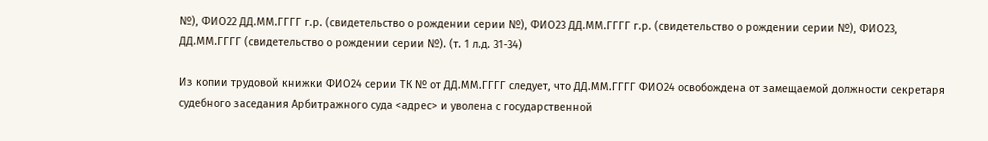№), ФИО22 ДД.ММ.ГГГГ г.р. (свидетельство о рождении серии №), ФИО23 ДД.ММ.ГГГГ г.р. (свидетельство о рождении серии №), ФИО23, ДД.ММ.ГГГГ (свидетельство о рождении серии №). (т. 1 л.д. 31-34)

Из копии трудовой книжки ФИО24 серии ТК № от ДД.ММ.ГГГГ следует, что ДД.ММ.ГГГГ ФИО24 освобождена от замещаемой должности секретаря судебного заседания Арбитражного суда <адрес> и уволена с государственной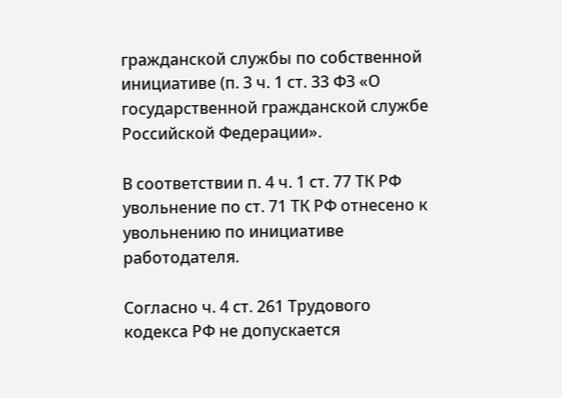гражданской службы по собственной инициативе (п. 3 ч. 1 ст. 33 ФЗ «О государственной гражданской службе Российской Федерации».

В соответствии п. 4 ч. 1 ст. 77 ТК РФ увольнение по ст. 71 ТК РФ отнесено к увольнению по инициативе работодателя.

Согласно ч. 4 ст. 261 Трудового кодекса РФ не допускается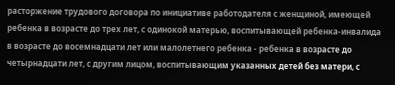расторжение трудового договора по инициативе работодателя с женщиной, имеющей ребенка в возрасте до трех лет, с одинокой матерью, воспитывающей ребенка-инвалида в возрасте до восемнадцати лет или малолетнего ребенка - ребенка в возрасте до четырнадцати лет, с другим лицом, воспитывающим указанных детей без матери, с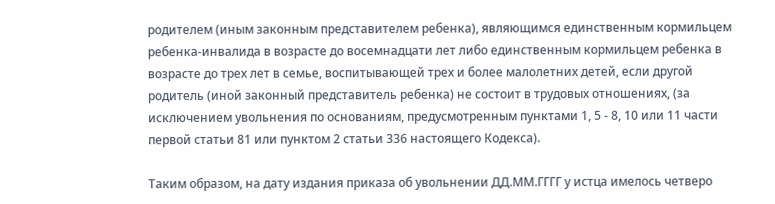родителем (иным законным представителем ребенка), являющимся единственным кормильцем ребенка-инвалида в возрасте до восемнадцати лет либо единственным кормильцем ребенка в возрасте до трех лет в семье, воспитывающей трех и более малолетних детей, если другой родитель (иной законный представитель ребенка) не состоит в трудовых отношениях, (за исключением увольнения по основаниям, предусмотренным пунктами 1, 5 - 8, 10 или 11 части первой статьи 81 или пунктом 2 статьи 336 настоящего Кодекса).

Таким образом, на дату издания приказа об увольнении ДД.ММ.ГГГГ у истца имелось четверо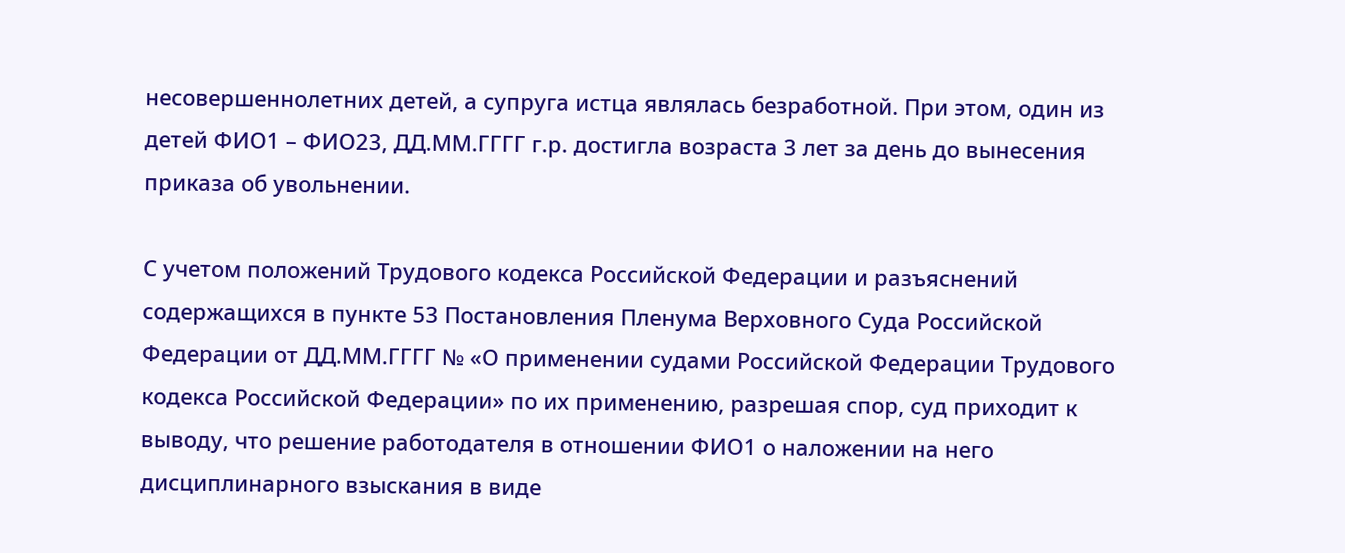несовершеннолетних детей, а супруга истца являлась безработной. При этом, один из детей ФИО1 – ФИО23, ДД.ММ.ГГГГ г.р. достигла возраста 3 лет за день до вынесения приказа об увольнении.

С учетом положений Трудового кодекса Российской Федерации и разъяснений содержащихся в пункте 53 Постановления Пленума Верховного Суда Российской Федерации от ДД.ММ.ГГГГ № «О применении судами Российской Федерации Трудового кодекса Российской Федерации» по их применению, разрешая спор, суд приходит к выводу, что решение работодателя в отношении ФИО1 о наложении на него дисциплинарного взыскания в виде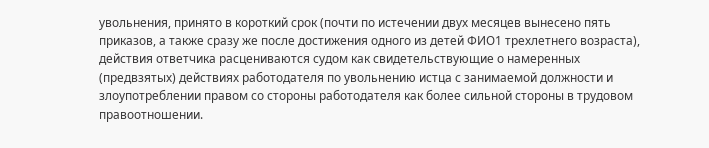увольнения, принято в короткий срок (почти по истечении двух месяцев вынесено пять приказов, а также сразу же после достижения одного из детей ФИО1 трехлетнего возраста), действия ответчика расцениваются судом как свидетельствующие о намеренных (предвзятых) действиях работодателя по увольнению истца с занимаемой должности и злоупотреблении правом со стороны работодателя как более сильной стороны в трудовом правоотношении.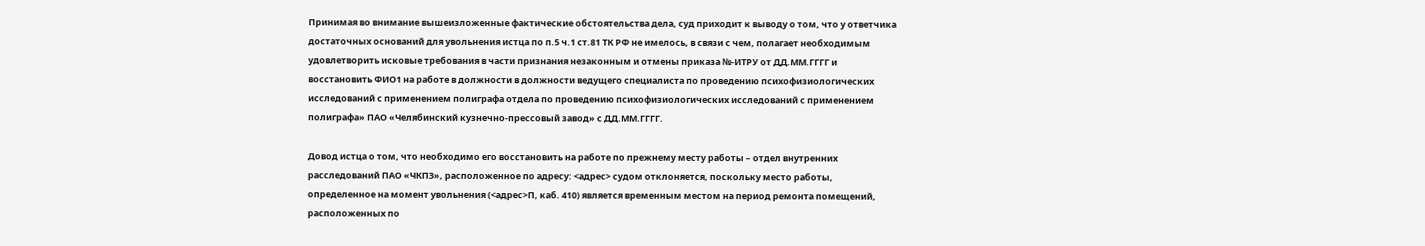Принимая во внимание вышеизложенные фактические обстоятельства дела, суд приходит к выводу о том, что у ответчика достаточных оснований для увольнения истца по п.5 ч.1 ст.81 ТК РФ не имелось, в связи с чем, полагает необходимым удовлетворить исковые требования в части признания незаконным и отмены приказа №-ИТРУ от ДД.ММ.ГГГГ и восстановить ФИО1 на работе в должности в должности ведущего специалиста по проведению психофизиологических исследований с применением полиграфа отдела по проведению психофизиологических исследований с применением полиграфа» ПАО «Челябинский кузнечно-прессовый завод» с ДД.ММ.ГГГГ.

Довод истца о том, что необходимо его восстановить на работе по прежнему месту работы – отдел внутренних расследований ПАО «ЧКПЗ», расположенное по адресу: <адрес> судом отклоняется, поскольку место работы, определенное на момент увольнения (<адрес>П, каб. 410) является временным местом на период ремонта помещений, расположенных по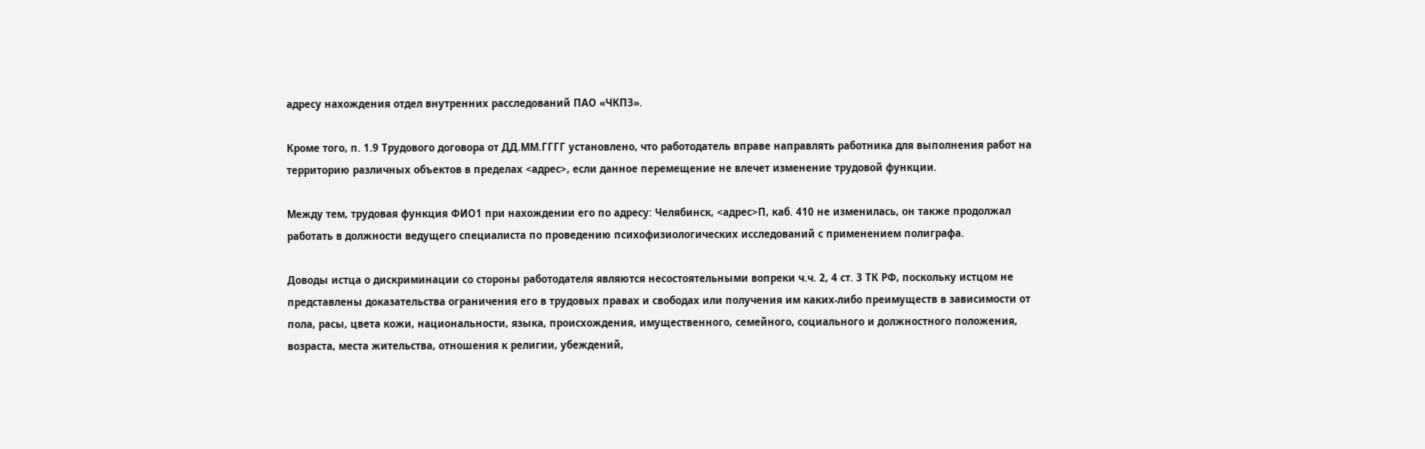адресу нахождения отдел внутренних расследований ПАО «ЧКПЗ».

Кроме того, п. 1.9 Трудового договора от ДД.ММ.ГГГГ установлено, что работодатель вправе направлять работника для выполнения работ на территорию различных объектов в пределах <адрес>, если данное перемещение не влечет изменение трудовой функции.

Между тем, трудовая функция ФИО1 при нахождении его по адресу: Челябинск, <адрес>П, каб. 410 не изменилась, он также продолжал работать в должности ведущего специалиста по проведению психофизиологических исследований с применением полиграфа.

Доводы истца о дискриминации со стороны работодателя являются несостоятельными вопреки ч.ч. 2, 4 ст. 3 ТК РФ, поскольку истцом не представлены доказательства ограничения его в трудовых правах и свободах или получения им каких-либо преимуществ в зависимости от пола, расы, цвета кожи, национальности, языка, происхождения, имущественного, семейного, социального и должностного положения, возраста, места жительства, отношения к религии, убеждений,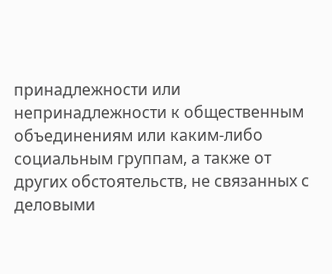принадлежности или непринадлежности к общественным объединениям или каким-либо социальным группам, а также от других обстоятельств, не связанных с деловыми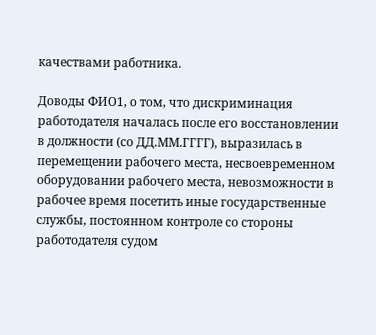качествами работника.

Доводы ФИО1, о том, что дискриминация работодателя началась после его восстановлении в должности (со ДД.ММ.ГГГГ), выразилась в перемещении рабочего места, несвоевременном оборудовании рабочего места, невозможности в рабочее время посетить иные государственные службы, постоянном контроле со стороны работодателя судом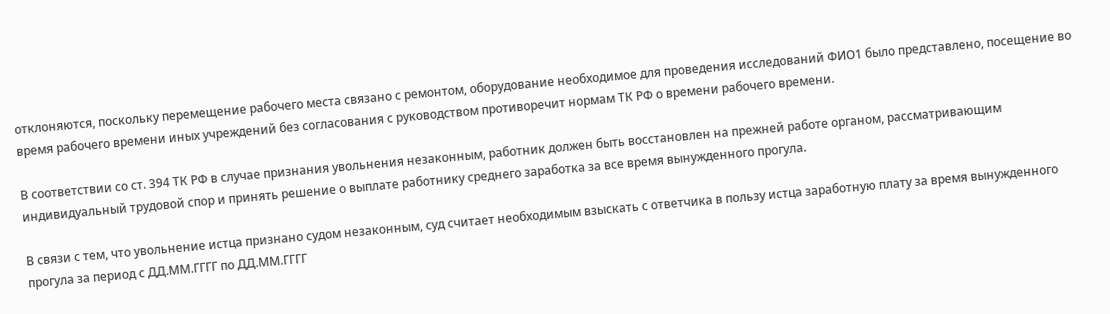отклоняются, поскольку перемещение рабочего места связано с ремонтом, оборудование необходимое для проведения исследований ФИО1 было представлено, посещение во время рабочего времени иных учреждений без согласования с руководством противоречит нормам ТК РФ о времени рабочего времени.

В соответствии со ст. 394 ТК РФ в случае признания увольнения незаконным, работник должен быть восстановлен на прежней работе органом, рассматривающим индивидуальный трудовой спор и принять решение о выплате работнику среднего заработка за все время вынужденного прогула.

В связи с тем, что увольнение истца признано судом незаконным, суд считает необходимым взыскать с ответчика в пользу истца заработную плату за время вынужденного прогула за период с ДД.ММ.ГГГГ по ДД.ММ.ГГГГ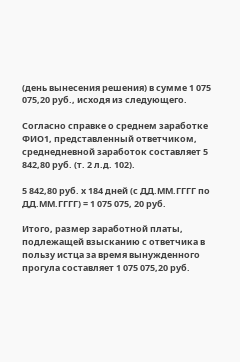(день вынесения решения) в сумме 1 075 075,20 руб., исходя из следующего.

Согласно справке о среднем заработке ФИО1, представленный ответчиком, среднедневной заработок составляет 5 842,80 руб. (т. 2 л.д. 102).

5 842,80 руб. х 184 дней (с ДД.ММ.ГГГГ по ДД.ММ.ГГГГ) = 1 075 075, 20 руб.

Итого, размер заработной платы, подлежащей взысканию с ответчика в пользу истца за время вынужденного прогула составляет 1 075 075,20 руб.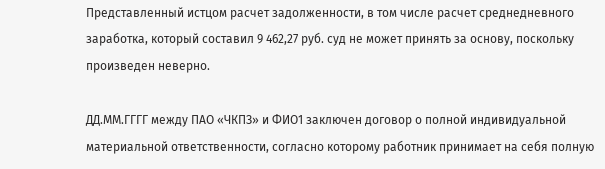Представленный истцом расчет задолженности, в том числе расчет среднедневного заработка, который составил 9 462,27 руб. суд не может принять за основу, поскольку произведен неверно.

ДД.ММ.ГГГГ между ПАО «ЧКПЗ» и ФИО1 заключен договор о полной индивидуальной материальной ответственности, согласно которому работник принимает на себя полную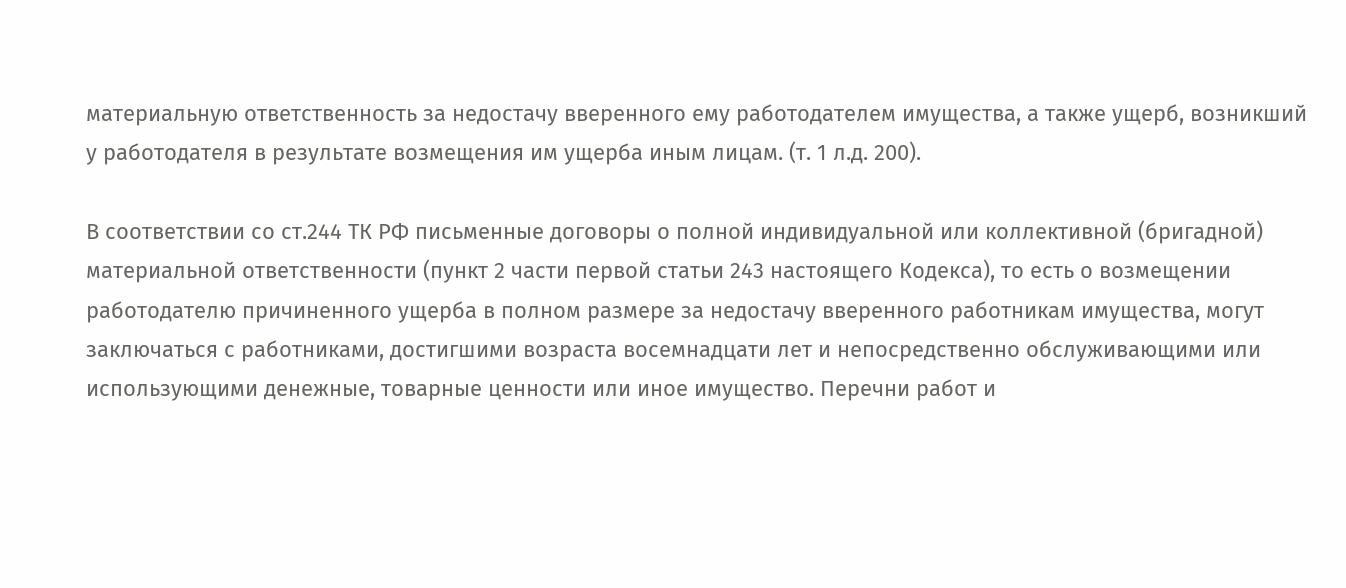материальную ответственность за недостачу вверенного ему работодателем имущества, а также ущерб, возникший у работодателя в результате возмещения им ущерба иным лицам. (т. 1 л.д. 200).

В соответствии со ст.244 ТК РФ письменные договоры о полной индивидуальной или коллективной (бригадной) материальной ответственности (пункт 2 части первой статьи 243 настоящего Кодекса), то есть о возмещении работодателю причиненного ущерба в полном размере за недостачу вверенного работникам имущества, могут заключаться с работниками, достигшими возраста восемнадцати лет и непосредственно обслуживающими или использующими денежные, товарные ценности или иное имущество. Перечни работ и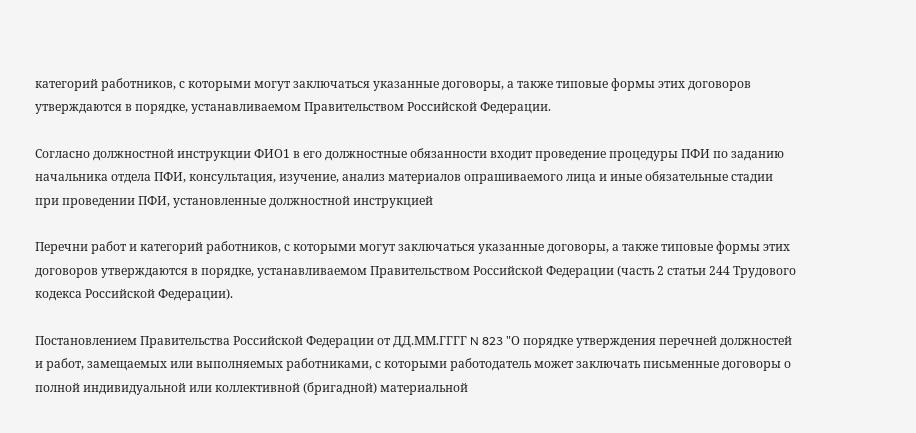категорий работников, с которыми могут заключаться указанные договоры, а также типовые формы этих договоров утверждаются в порядке, устанавливаемом Правительством Российской Федерации.

Согласно должностной инструкции ФИО1 в его должностные обязанности входит проведение процедуры ПФИ по заданию начальника отдела ПФИ, консультация, изучение, анализ материалов опрашиваемого лица и иные обязательные стадии при проведении ПФИ, установленные должностной инструкцией

Перечни работ и категорий работников, с которыми могут заключаться указанные договоры, а также типовые формы этих договоров утверждаются в порядке, устанавливаемом Правительством Российской Федерации (часть 2 статьи 244 Трудового кодекса Российской Федерации).

Постановлением Правительства Российской Федерации от ДД.ММ.ГГГГ N 823 "О порядке утверждения перечней должностей и работ, замещаемых или выполняемых работниками, с которыми работодатель может заключать письменные договоры о полной индивидуальной или коллективной (бригадной) материальной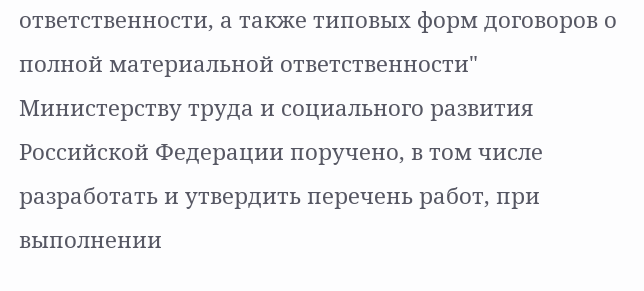ответственности, а также типовых форм договоров о полной материальной ответственности" Министерству труда и социального развития Российской Федерации поручено, в том числе разработать и утвердить перечень работ, при выполнении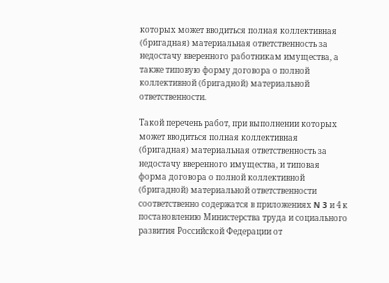которых может вводиться полная коллективная (бригадная) материальная ответственность за недостачу вверенного работникам имущества, а также типовую форму договора о полной коллективной (бригадной) материальной ответственности.

Такой перечень работ, при выполнении которых может вводиться полная коллективная (бригадная) материальная ответственность за недостачу вверенного имущества, и типовая форма договора о полной коллективной (бригадной) материальной ответственности соответственно содержатся в приложениях N 3 и 4 к постановлению Министерства труда и социального развития Российской Федерации от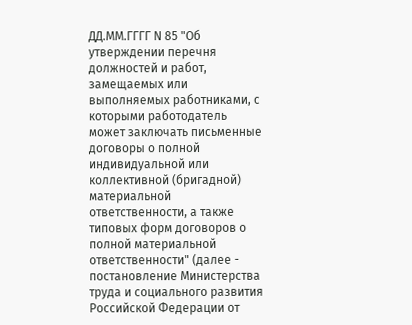ДД.ММ.ГГГГ N 85 "Об утверждении перечня должностей и работ, замещаемых или выполняемых работниками, с которыми работодатель может заключать письменные договоры о полной индивидуальной или коллективной (бригадной) материальной ответственности, а также типовых форм договоров о полной материальной ответственности" (далее - постановление Министерства труда и социального развития Российской Федерации от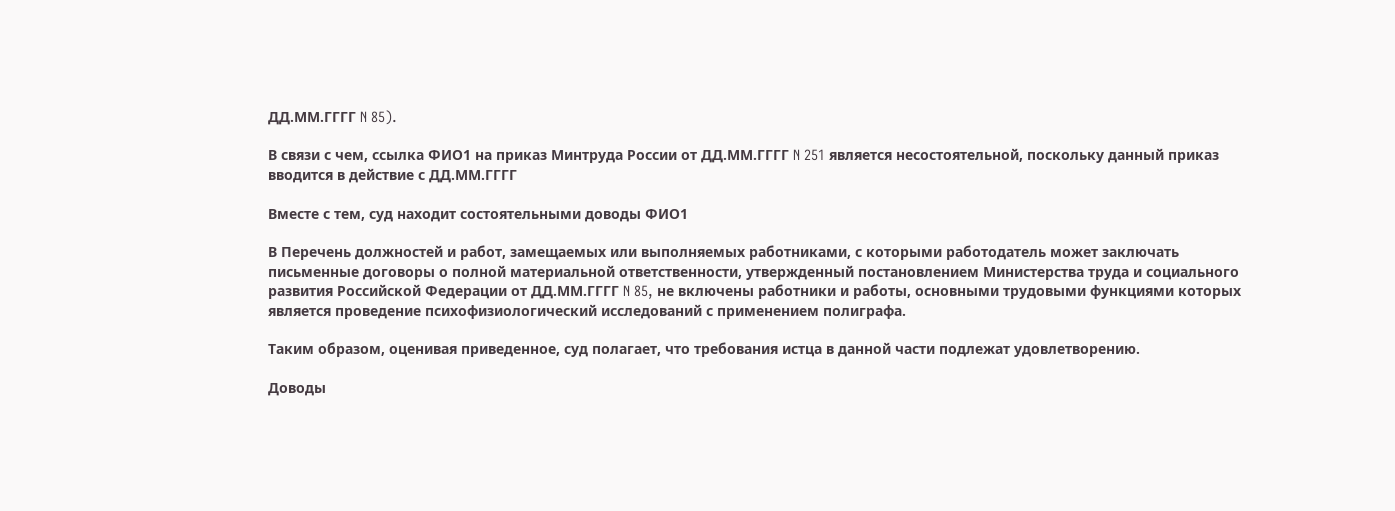ДД.ММ.ГГГГ N 85).

В связи с чем, ссылка ФИО1 на приказ Минтруда России от ДД.ММ.ГГГГ N 251 является несостоятельной, поскольку данный приказ вводится в действие с ДД.ММ.ГГГГ

Вместе с тем, суд находит состоятельными доводы ФИО1

В Перечень должностей и работ, замещаемых или выполняемых работниками, с которыми работодатель может заключать письменные договоры о полной материальной ответственности, утвержденный постановлением Министерства труда и социального развития Российской Федерации от ДД.ММ.ГГГГ N 85, не включены работники и работы, основными трудовыми функциями которых является проведение психофизиологический исследований с применением полиграфа.

Таким образом, оценивая приведенное, суд полагает, что требования истца в данной части подлежат удовлетворению.

Доводы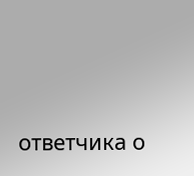ответчика о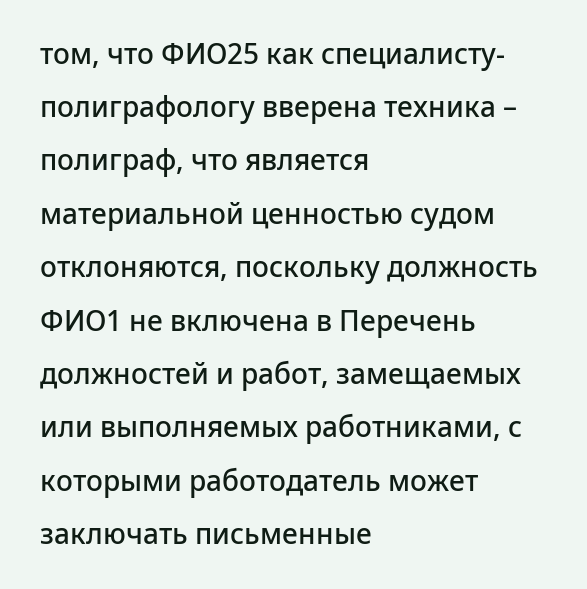том, что ФИО25 как специалисту-полиграфологу вверена техника – полиграф, что является материальной ценностью судом отклоняются, поскольку должность ФИО1 не включена в Перечень должностей и работ, замещаемых или выполняемых работниками, с которыми работодатель может заключать письменные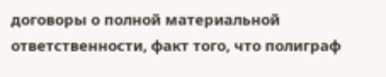договоры о полной материальной ответственности, факт того, что полиграф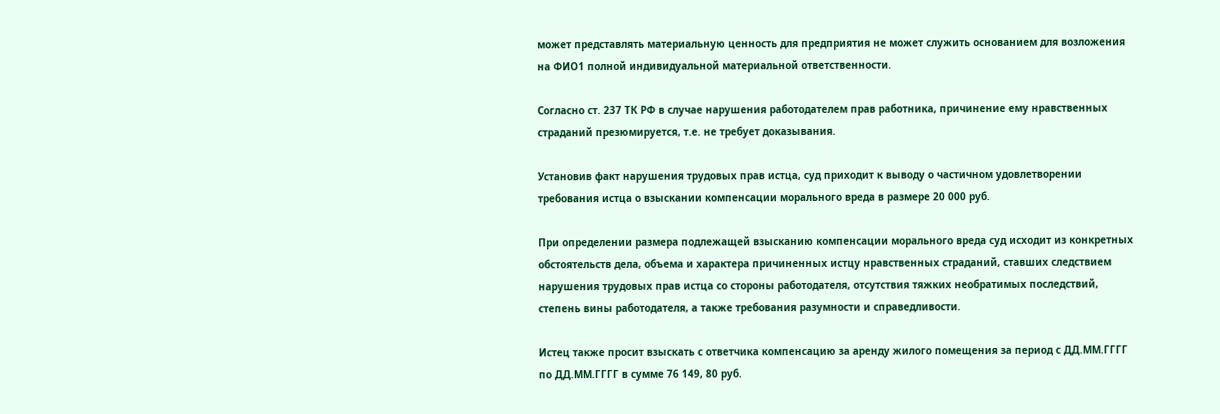может представлять материальную ценность для предприятия не может служить основанием для возложения на ФИО1 полной индивидуальной материальной ответственности.

Согласно ст. 237 ТК РФ в случае нарушения работодателем прав работника, причинение ему нравственных страданий презюмируется, т.е. не требует доказывания.

Установив факт нарушения трудовых прав истца, суд приходит к выводу о частичном удовлетворении требования истца о взыскании компенсации морального вреда в размере 20 000 руб.

При определении размера подлежащей взысканию компенсации морального вреда суд исходит из конкретных обстоятельств дела, объема и характера причиненных истцу нравственных страданий, ставших следствием нарушения трудовых прав истца со стороны работодателя, отсутствия тяжких необратимых последствий, степень вины работодателя, а также требования разумности и справедливости.

Истец также просит взыскать с ответчика компенсацию за аренду жилого помещения за период с ДД.ММ.ГГГГ по ДД.ММ.ГГГГ в сумме 76 149, 80 руб.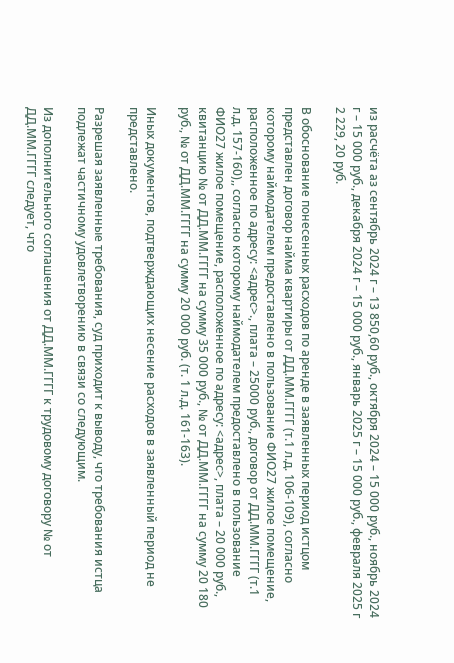из расчёта аз сентябрь 2024 г – 13 850,60 руб., октября 2024 – 15 000 руб., ноябрь 2024 г – 15 000 руб., декабря 2024 г – 15 000 руб., январь 2025 г – 15 000 руб., февраля 2025 г 2 229, 20 руб.

В обоснование понесенных расходов по аренде в заявленных период истцом представлен договор найма квартиры от ДД.ММ.ГГГГ (т.1 л.д. 106-109), согласно которому наймодателем предоставлено в пользование ФИО27 жилое помещение, расположенное по адресу: <адрес>., плата – 25000 руб., договор от ДД.ММ.ГГГГ (т.1 л.д. 157-160),, согласно которому наймодателем предоставлено в пользование ФИО27 жилое помещение, расположенное по адресу: <адрес>, плата – 20 000 руб., квитанцию № от ДД.ММ.ГГГГ на сумму 35 000 руб., № от ДД.ММ.ГГГГ на сумму 20 180 руб., № от ДД.ММ.ГГГГ на сумму 20 000 руб. (т. 1 л.д. 161-163).

Иных документов, подтверждающих несение расходов в заявленный период не представлено.

Разрешая заявленные требования, суд приходит к выводу, что требования истца подлежат частичному удовлетворению в связи со следующим.

Из дополнительного соглашения от ДД.ММ.ГГГГ к трудовому договору № от ДД.ММ.ГГГГ следует, что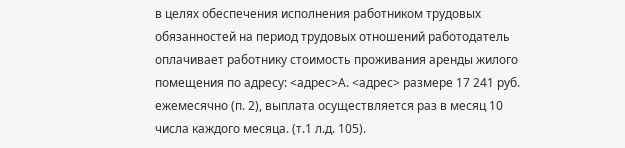в целях обеспечения исполнения работником трудовых обязанностей на период трудовых отношений работодатель оплачивает работнику стоимость проживания аренды жилого помещения по адресу: <адрес>А. <адрес> размере 17 241 руб. ежемесячно (п. 2), выплата осуществляется раз в месяц 10 числа каждого месяца. (т.1 л.д. 105).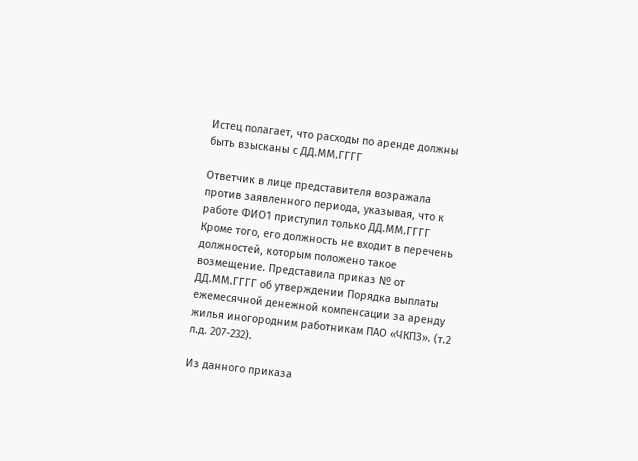Истец полагает, что расходы по аренде должны быть взысканы с ДД.ММ.ГГГГ

Ответчик в лице представителя возражала против заявленного периода, указывая, что к работе ФИО1 приступил только ДД.ММ.ГГГГ Кроме того, его должность не входит в перечень должностей, которым положено такое возмещение. Представила приказ № от ДД.ММ.ГГГГ об утверждении Порядка выплаты ежемесячной денежной компенсации за аренду жилья иногородним работникам ПАО «ЧКПЗ». (т.2 л.д. 207-232).

Из данного приказа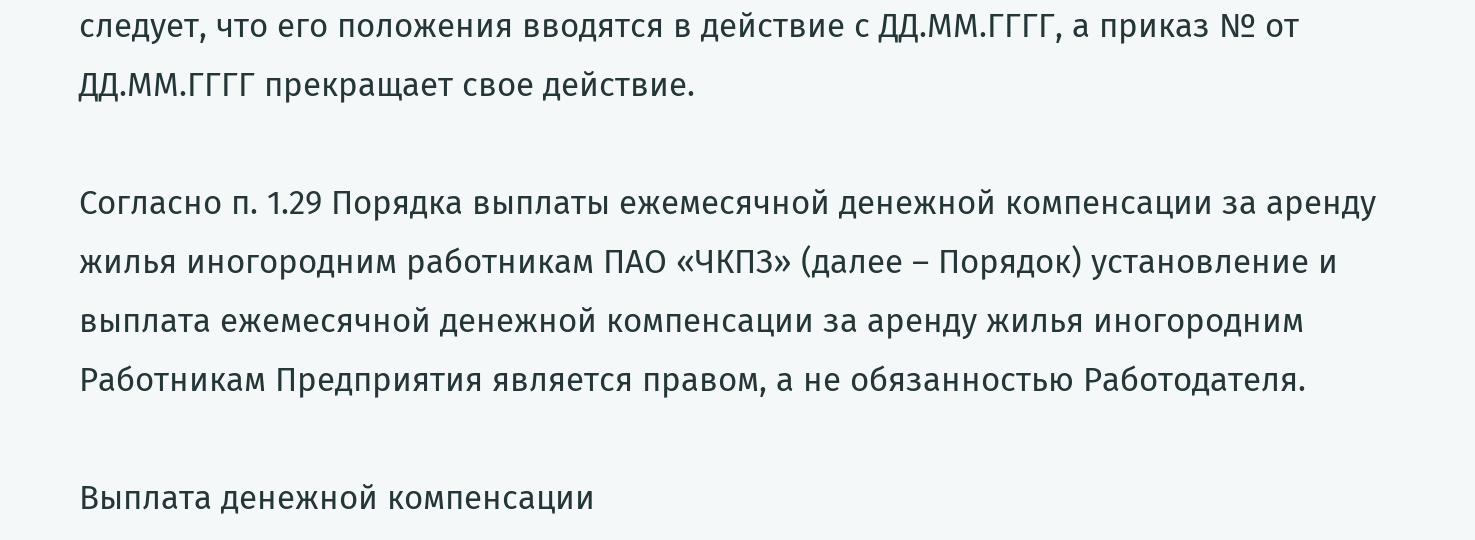следует, что его положения вводятся в действие с ДД.ММ.ГГГГ, а приказ № от ДД.ММ.ГГГГ прекращает свое действие.

Согласно п. 1.29 Порядка выплаты ежемесячной денежной компенсации за аренду жилья иногородним работникам ПАО «ЧКПЗ» (далее – Порядок) установление и выплата ежемесячной денежной компенсации за аренду жилья иногородним Работникам Предприятия является правом, а не обязанностью Работодателя.

Выплата денежной компенсации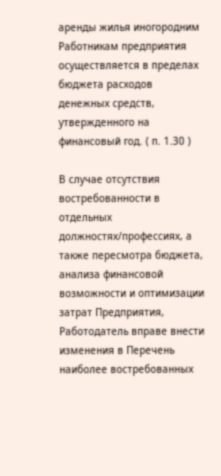аренды жилья иногородним Работникам предприятия осуществляется в пределах бюджета расходов денежных средств, утвержденного на финансовый год. ( п. 1.30 )

В случае отсутствия востребованности в отдельных должностях/профессиях, а также пересмотра бюджета, анализа финансовой возможности и оптимизации затрат Предприятия, Работодатель вправе внести изменения в Перечень наиболее востребованных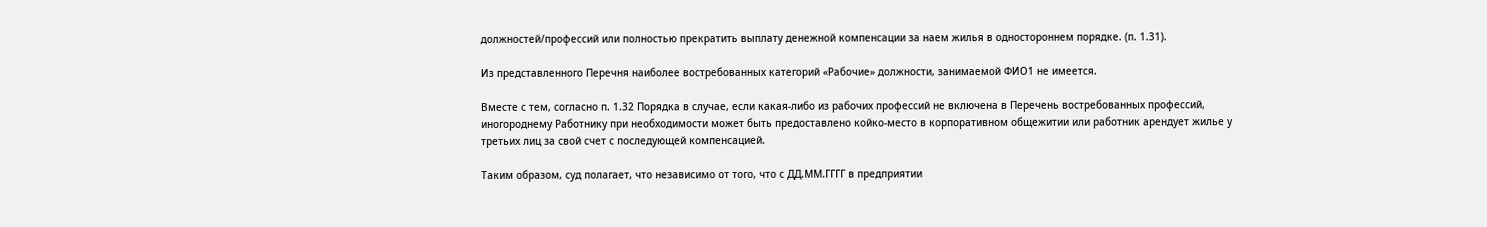должностей/профессий или полностью прекратить выплату денежной компенсации за наем жилья в одностороннем порядке. (п. 1.31).

Из представленного Перечня наиболее востребованных категорий «Рабочие» должности, занимаемой ФИО1 не имеется.

Вместе с тем, согласно п. 1.32 Порядка в случае, если какая-либо из рабочих профессий не включена в Перечень востребованных профессий, иногороднему Работнику при необходимости может быть предоставлено койко-место в корпоративном общежитии или работник арендует жилье у третьих лиц за свой счет с последующей компенсацией.

Таким образом, суд полагает, что независимо от того, что с ДД.ММ.ГГГГ в предприятии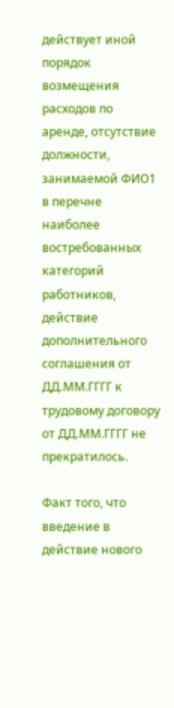действует иной порядок возмещения расходов по аренде, отсутствие должности, занимаемой ФИО1 в перечне наиболее востребованных категорий работников, действие дополнительного соглашения от ДД.ММ.ГГГГ к трудовому договору от ДД.ММ.ГГГГ не прекратилось.

Факт того, что введение в действие нового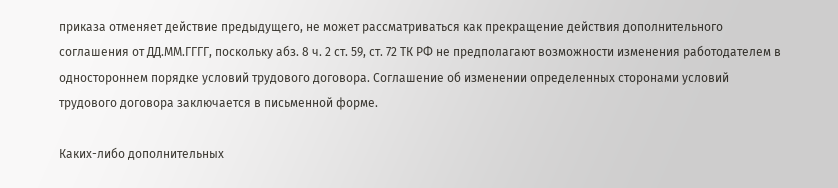приказа отменяет действие предыдущего, не может рассматриваться как прекращение действия дополнительного соглашения от ДД.ММ.ГГГГ, поскольку абз. 8 ч. 2 ст. 59, ст. 72 ТК РФ не предполагают возможности изменения работодателем в одностороннем порядке условий трудового договора. Соглашение об изменении определенных сторонами условий трудового договора заключается в письменной форме.

Каких-либо дополнительных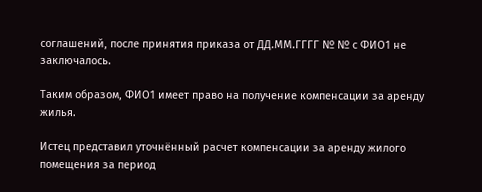соглашений, после принятия приказа от ДД.ММ.ГГГГ № № с ФИО1 не заключалось.

Таким образом, ФИО1 имеет право на получение компенсации за аренду жилья.

Истец представил уточнённый расчет компенсации за аренду жилого помещения за период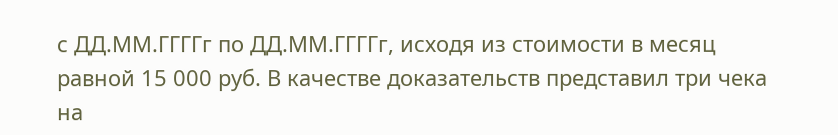с ДД.ММ.ГГГГг по ДД.ММ.ГГГГг, исходя из стоимости в месяц равной 15 000 руб. В качестве доказательств представил три чека на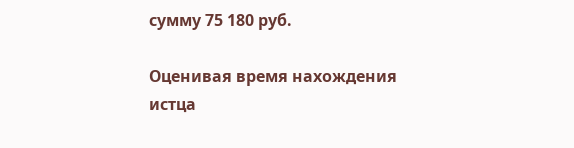сумму 75 180 руб.

Оценивая время нахождения истца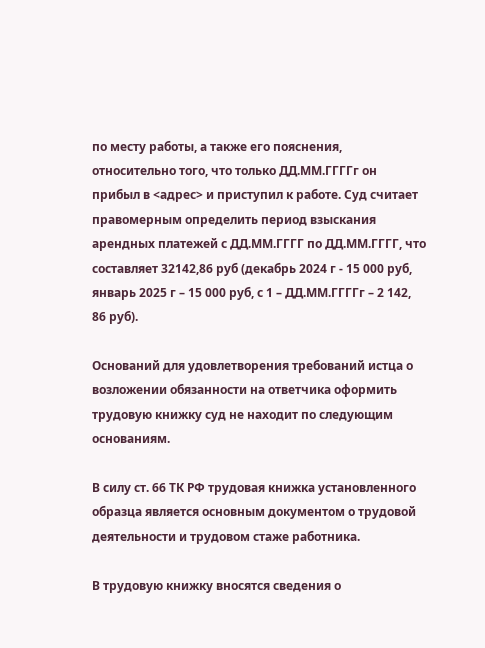по месту работы, а также его пояснения, относительно того, что только ДД.ММ.ГГГГг он прибыл в <адрес> и приступил к работе. Суд считает правомерным определить период взыскания арендных платежей с ДД.ММ.ГГГГ по ДД.ММ.ГГГГ, что составляет 32142,86 руб (декабрь 2024 г - 15 000 руб, январь 2025 г – 15 000 руб, с 1 – ДД.ММ.ГГГГг – 2 142, 86 руб).

Оснований для удовлетворения требований истца о возложении обязанности на ответчика оформить трудовую книжку суд не находит по следующим основаниям.

В силу ст. 66 ТК РФ трудовая книжка установленного образца является основным документом о трудовой деятельности и трудовом стаже работника.

В трудовую книжку вносятся сведения о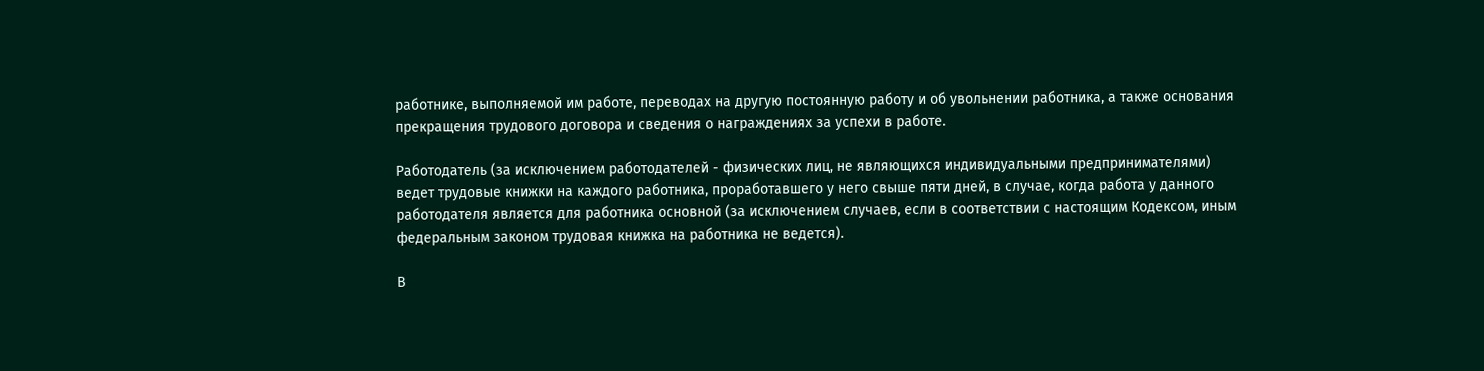работнике, выполняемой им работе, переводах на другую постоянную работу и об увольнении работника, а также основания прекращения трудового договора и сведения о награждениях за успехи в работе.

Работодатель (за исключением работодателей - физических лиц, не являющихся индивидуальными предпринимателями) ведет трудовые книжки на каждого работника, проработавшего у него свыше пяти дней, в случае, когда работа у данного работодателя является для работника основной (за исключением случаев, если в соответствии с настоящим Кодексом, иным федеральным законом трудовая книжка на работника не ведется).

В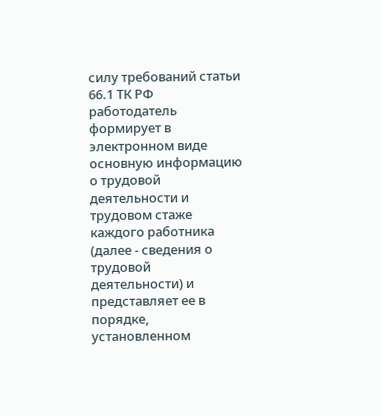силу требований статьи 66.1 ТК РФ работодатель формирует в электронном виде основную информацию о трудовой деятельности и трудовом стаже каждого работника (далее - сведения о трудовой деятельности) и представляет ее в порядке, установленном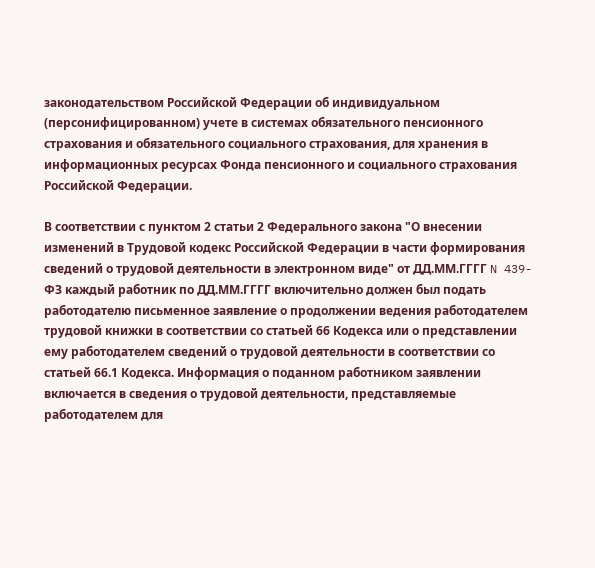законодательством Российской Федерации об индивидуальном (персонифицированном) учете в системах обязательного пенсионного страхования и обязательного социального страхования, для хранения в информационных ресурсах Фонда пенсионного и социального страхования Российской Федерации.

В соответствии с пунктом 2 статьи 2 Федерального закона "О внесении изменений в Трудовой кодекс Российской Федерации в части формирования сведений о трудовой деятельности в электронном виде" от ДД.ММ.ГГГГ N 439-ФЗ каждый работник по ДД.ММ.ГГГГ включительно должен был подать работодателю письменное заявление о продолжении ведения работодателем трудовой книжки в соответствии со статьей 66 Кодекса или о представлении ему работодателем сведений о трудовой деятельности в соответствии со статьей 66.1 Кодекса. Информация о поданном работником заявлении включается в сведения о трудовой деятельности, представляемые работодателем для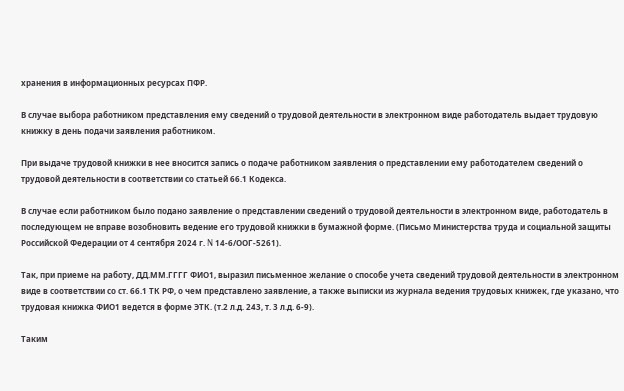хранения в информационных ресурсах ПФР.

В случае выбора работником представления ему сведений о трудовой деятельности в электронном виде работодатель выдает трудовую книжку в день подачи заявления работником.

При выдаче трудовой книжки в нее вносится запись о подаче работником заявления о представлении ему работодателем сведений о трудовой деятельности в соответствии со статьей 66.1 Кодекса.

В случае если работником было подано заявление о представлении сведений о трудовой деятельности в электронном виде, работодатель в последующем не вправе возобновить ведение его трудовой книжки в бумажной форме. (Письмо Министерства труда и социальной защиты Российской Федерации от 4 сентября 2024 г. N 14-6/ООГ-5261).

Так, при приеме на работу, ДД.ММ.ГГГГ ФИО1, выразил письменное желание о способе учета сведений трудовой деятельности в электронном виде в соответствии со ст. 66.1 ТК РФ, о чем представлено заявление, а также выписки из журнала ведения трудовых книжек, где указано, что трудовая книжка ФИО1 ведется в форме ЭТК. (т.2 л.д. 243, т. 3 л.д. 6-9).

Таким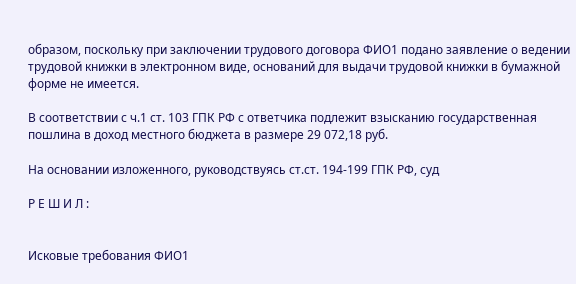образом, поскольку при заключении трудового договора ФИО1 подано заявление о ведении трудовой книжки в электронном виде, оснований для выдачи трудовой книжки в бумажной форме не имеется.

В соответствии с ч.1 ст. 103 ГПК РФ с ответчика подлежит взысканию государственная пошлина в доход местного бюджета в размере 29 072,18 руб.

На основании изложенного, руководствуясь ст.ст. 194-199 ГПК РФ, суд

Р Е Ш И Л :


Исковые требования ФИО1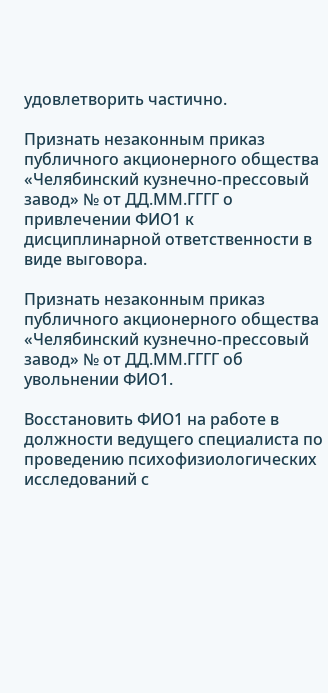удовлетворить частично.

Признать незаконным приказ публичного акционерного общества «Челябинский кузнечно-прессовый завод» № от ДД.ММ.ГГГГ о привлечении ФИО1 к дисциплинарной ответственности в виде выговора.

Признать незаконным приказ публичного акционерного общества «Челябинский кузнечно-прессовый завод» № от ДД.ММ.ГГГГ об увольнении ФИО1.

Восстановить ФИО1 на работе в должности ведущего специалиста по проведению психофизиологических исследований с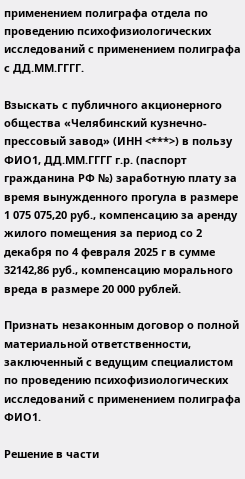применением полиграфа отдела по проведению психофизиологических исследований с применением полиграфа с ДД.ММ.ГГГГ.

Взыскать с публичного акционерного общества «Челябинский кузнечно-прессовый завод» (ИНН <***>) в пользу ФИО1, ДД.ММ.ГГГГ г.р. (паспорт гражданина РФ №) заработную плату за время вынужденного прогула в размере 1 075 075,20 руб., компенсацию за аренду жилого помещения за период со 2 декабря по 4 февраля 2025 г в сумме 32142,86 руб., компенсацию морального вреда в размере 20 000 рублей.

Признать незаконным договор о полной материальной ответственности, заключенный с ведущим специалистом по проведению психофизиологических исследований с применением полиграфа ФИО1.

Решение в части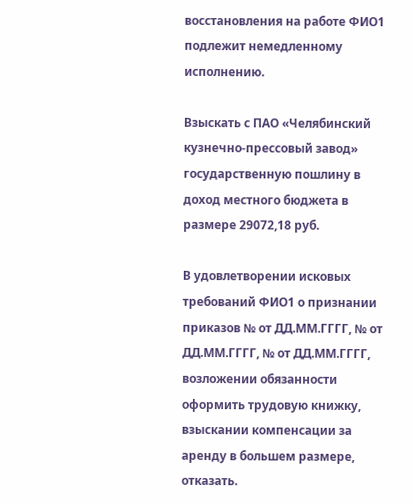восстановления на работе ФИО1 подлежит немедленному исполнению.

Взыскать с ПАО «Челябинский кузнечно-прессовый завод» государственную пошлину в доход местного бюджета в размере 29072,18 руб.

В удовлетворении исковых требований ФИО1 о признании приказов № от ДД.ММ.ГГГГ, № от ДД.ММ.ГГГГ, № от ДД.ММ.ГГГГ, возложении обязанности оформить трудовую книжку, взыскании компенсации за аренду в большем размере, отказать.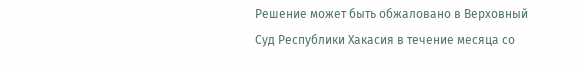Решение может быть обжаловано в Верховный Суд Республики Хакасия в течение месяца со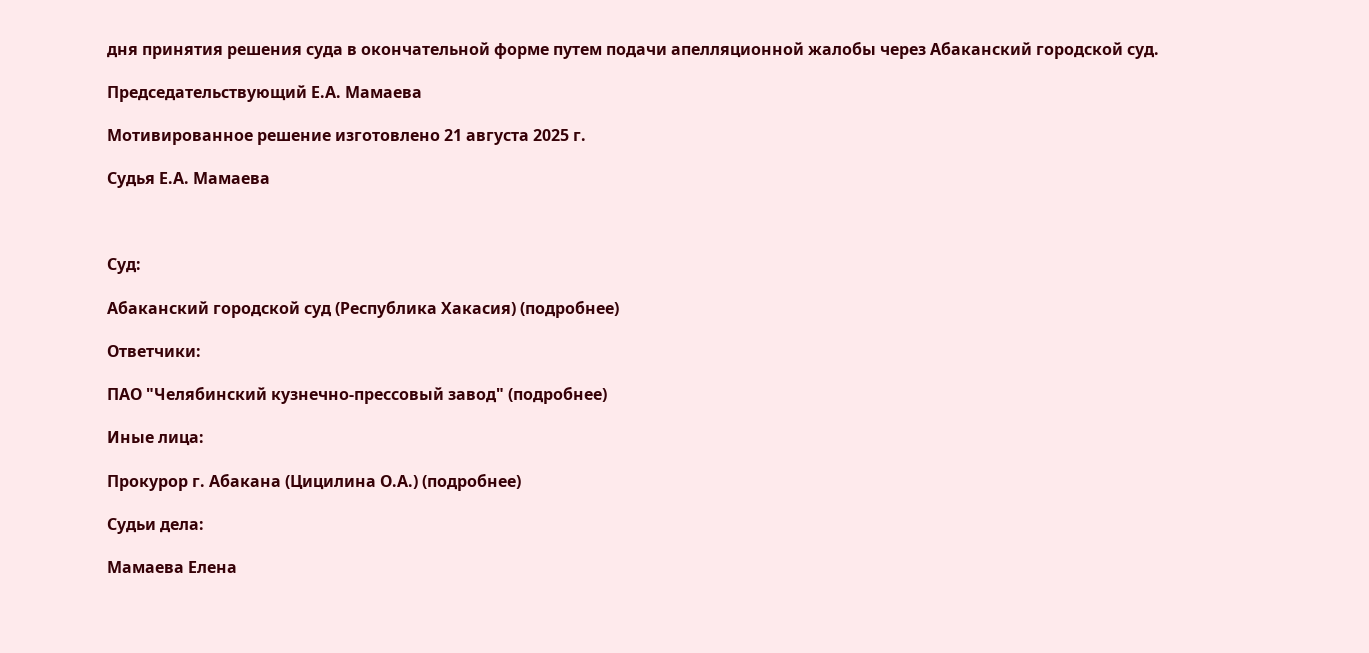дня принятия решения суда в окончательной форме путем подачи апелляционной жалобы через Абаканский городской суд.

Председательствующий Е.А. Мамаева

Мотивированное решение изготовлено 21 августа 2025 г.

Судья Е.А. Мамаева



Суд:

Абаканский городской суд (Республика Хакасия) (подробнее)

Ответчики:

ПАО "Челябинский кузнечно-прессовый завод" (подробнее)

Иные лица:

Прокурор г. Абакана (Цицилина О.А.) (подробнее)

Судьи дела:

Мамаева Елена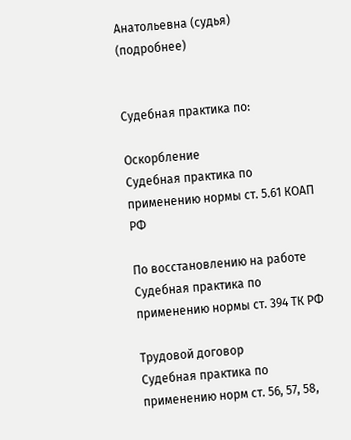Анатольевна (судья) (подробнее)


Судебная практика по:

Оскорбление
Судебная практика по применению нормы ст. 5.61 КОАП РФ

По восстановлению на работе
Судебная практика по применению нормы ст. 394 ТК РФ

Трудовой договор
Судебная практика по применению норм ст. 56, 57, 58,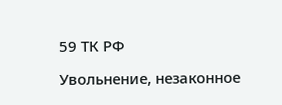59 ТК РФ

Увольнение, незаконное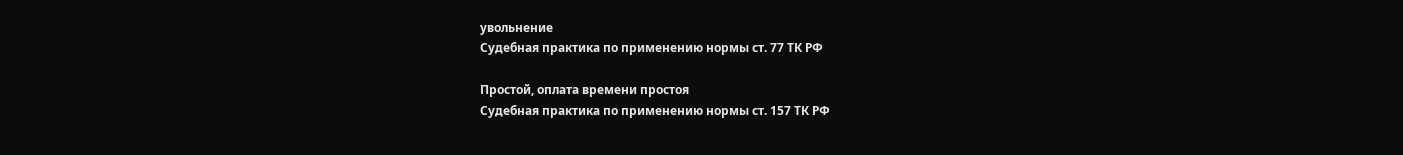увольнение
Судебная практика по применению нормы ст. 77 ТК РФ

Простой, оплата времени простоя
Судебная практика по применению нормы ст. 157 ТК РФ